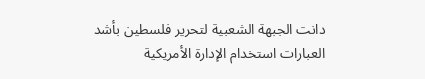دانت الجبهة الشعبية لتحرير فلسطين بأشد العبارات استخدام الإدارة الأمريكية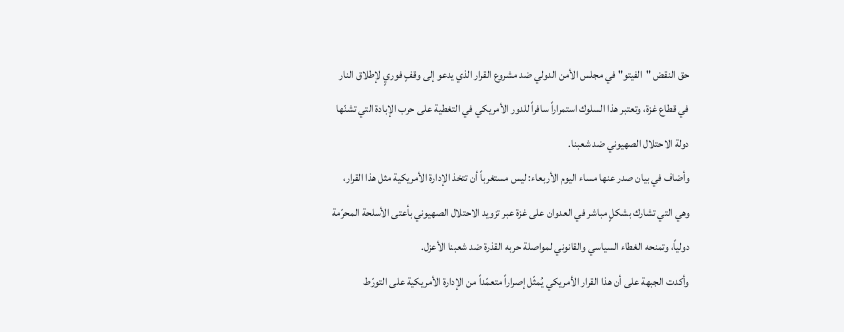حق النقض "الفيتو" في مجلس الأمن الدولي ضد مشروع القرار الذي يدعو إلى وقفٍ فوريٍ لإطلاق النار في قطاع غزة، وتعتبر هذا السلوك استمراراً سافراً للدور الأمريكي في التغطية على حرب الإبادة التي تشنّها دولة الاحتلال الصهيوني ضد شعبنا.
وأضاف في بيان صدر عنها مساء اليوم الأربعاء: ليس مستغرباً أن تتخذ الإدارة الأمريكية مثل هذا القرار، وهي التي تشارك بشكلٍ مباشر في العدوان على غزة عبر تزويد الاحتلال الصهيوني بأعتى الأسلحة المحرّمة دولياً، وتمنحه الغطاء السياسي والقانوني لمواصلة حربه القذرة ضد شعبنا الأعزل.
وأكدت الجبهة على أن هذا القرار الأمريكي يُمثّل إصراراً متعمّداً من الإدارة الأمريكية على التورّط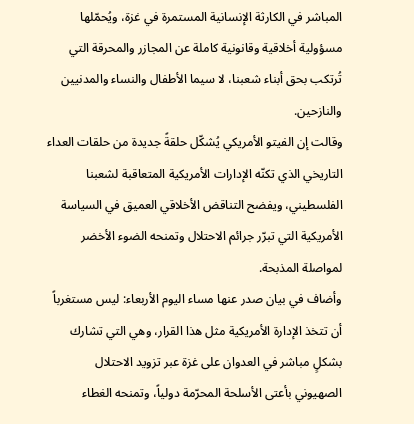المباشر في الكارثة الإنسانية المستمرة في غزة، ويُحمّلها مسؤولية أخلاقية وقانونية كاملة عن المجازر والمحرقة التي تُرتكب بحق أبناء شعبنا، لا سيما الأطفال والنساء والمدنيين والنازحين.
وقالت إن الفيتو الأمريكي يُشكّل حلقةً جديدة من حلقات العداء التاريخي الذي تكنّه الإدارات الأمريكية المتعاقبة لشعبنا الفلسطيني، ويفضح التناقض الأخلاقي العميق في السياسة الأمريكية التي تبرّر جرائم الاحتلال وتمنحه الضوء الأخضر لمواصلة المذبحة.
وأضاف في بيان صدر عنها مساء اليوم الأربعاء: ليس مستغرباً أن تتخذ الإدارة الأمريكية مثل هذا القرار، وهي التي تشارك بشكلٍ مباشر في العدوان على غزة عبر تزويد الاحتلال الصهيوني بأعتى الأسلحة المحرّمة دولياً، وتمنحه الغطاء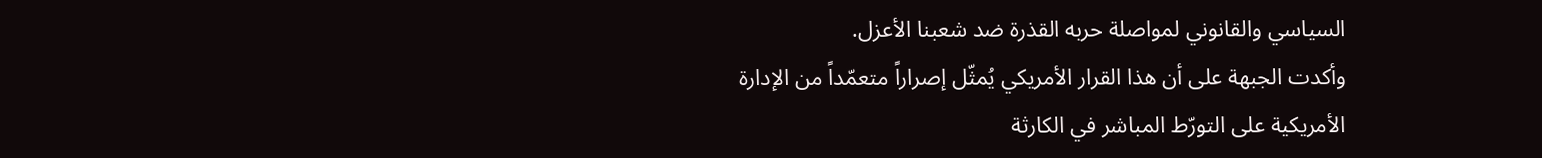السياسي والقانوني لمواصلة حربه القذرة ضد شعبنا الأعزل.
وأكدت الجبهة على أن هذا القرار الأمريكي يُمثّل إصراراً متعمّداً من الإدارة الأمريكية على التورّط المباشر في الكارثة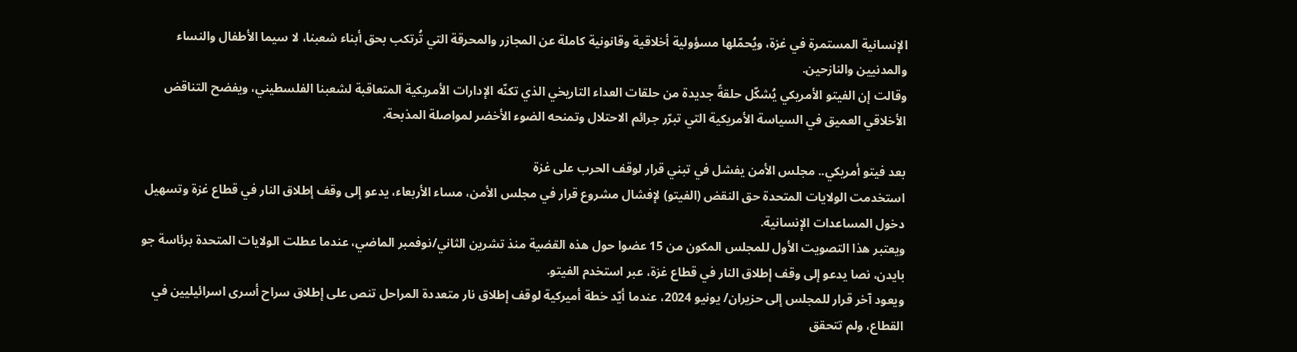الإنسانية المستمرة في غزة، ويُحمّلها مسؤولية أخلاقية وقانونية كاملة عن المجازر والمحرقة التي تُرتكب بحق أبناء شعبنا، لا سيما الأطفال والنساء والمدنيين والنازحين.
وقالت إن الفيتو الأمريكي يُشكّل حلقةً جديدة من حلقات العداء التاريخي الذي تكنّه الإدارات الأمريكية المتعاقبة لشعبنا الفلسطيني، ويفضح التناقض الأخلاقي العميق في السياسة الأمريكية التي تبرّر جرائم الاحتلال وتمنحه الضوء الأخضر لمواصلة المذبحة.

بعد فيتو أمريكي.. مجلس الأمن يفشل في تبني قرار لوقف الحرب على غزة
استخدمت الولايات المتحدة حق النقض (الفيتو) لإفشال مشروع قرار في مجلس الأمن، مساء الأربعاء، يدعو إلى وقف إطلاق النار في قطاع غزة وتسهيل دخول المساعدات الإنسانية.
ويعتبر هذا التصويت الأول للمجلس المكون من 15 عضوا حول هذه القضية منذ تشرين الثاني/نوفمبر الماضي، عندما عطلت الولايات المتحدة برئاسة جو بايدن، نصا يدعو إلى وقف إطلاق النار في قطاع غزة، عبر استخدم الفيتو.
ويعود آخر قرار للمجلس إلى حزيران/ يونيو 2024، عندما أيّد خطة أميركية لوقف إطلاق نار متعددة المراحل تنص على إطلاق سراح أسرى اسرائيليين في القطاع، ولم تتحقق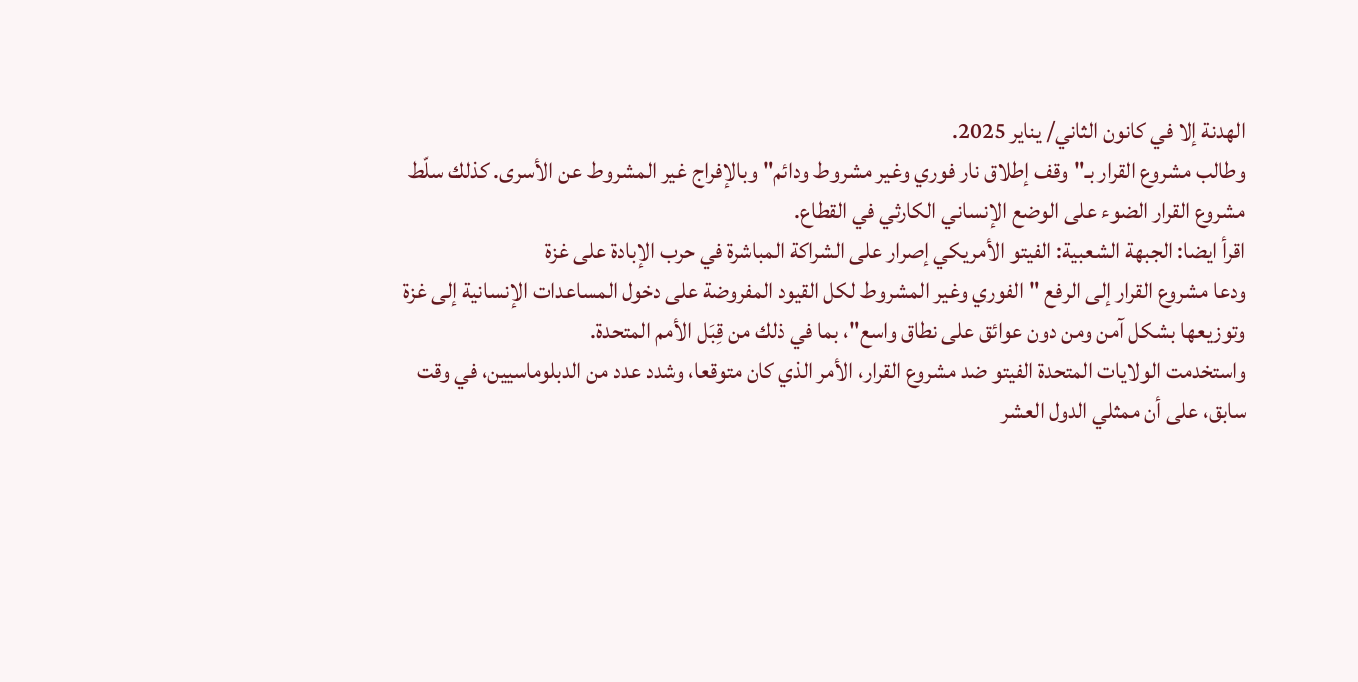الهدنة إلا في كانون الثاني/ يناير 2025.
وطالب مشروع القرار بـ"وقف إطلاق نار فوري وغير مشروط ودائم" وبالإفراج غير المشروط عن الأسرى. كذلك سلّط مشروع القرار الضوء على الوضع الإنساني الكارثي في القطاع.
اقرأ ايضا: الجبهة الشعبية: الفيتو الأمريكي إصرار على الشراكة المباشرة في حرب الإبادة على غزة
ودعا مشروع القرار إلى الرفع "الفوري وغير المشروط لكل القيود المفروضة على دخول المساعدات الإنسانية إلى غزة وتوزيعها بشكل آمن ومن دون عوائق على نطاق واسع"، بما في ذلك من قِبَل الأمم المتحدة.
واستخدمت الولايات المتحدة الفيتو ضد مشروع القرار، الأمر الذي كان متوقعا، وشدد عدد من الدبلوماسيين، في وقت سابق، على أن ممثلي الدول العشر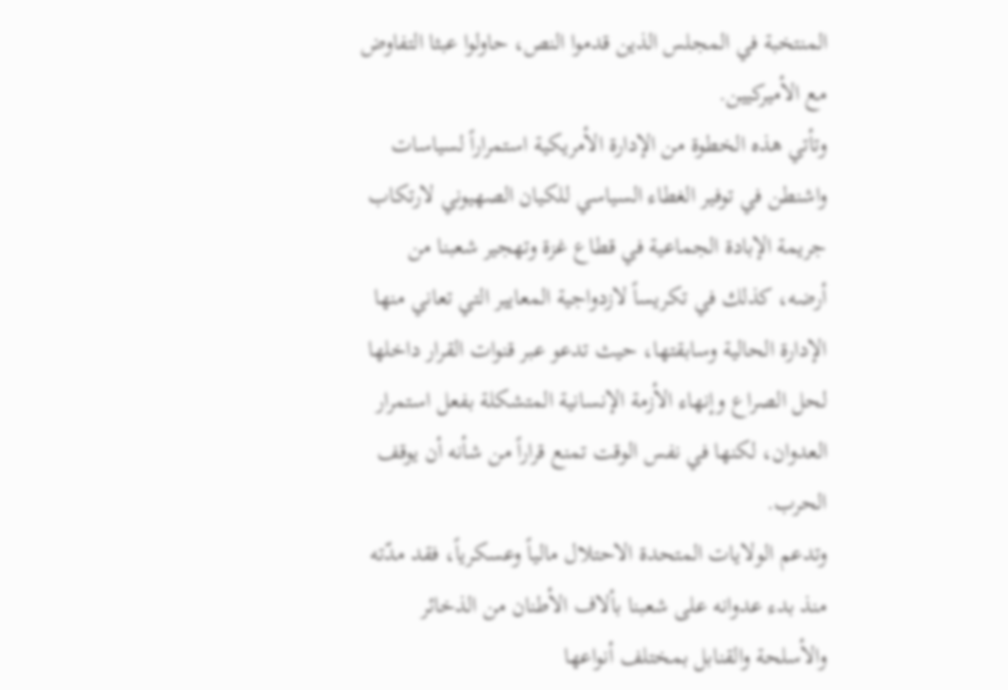المنتخبة في المجلس الذين قدموا النص، حاولوا عبثا التفاوض مع الأميركيين.
وتأتي هذه الخطوة من الإدارة الأمريكية استمراراً لسياسات واشنطن في توفير الغطاء السياسي للكيان الصهيوني لارتكاب جريمة الإبادة الجماعية في قطاع غزة وتهجير شعبنا من أرضه، كذلك في تكريساً لازدواجية المعايير التي تعاني منها الإدارة الحالية وسابقتها، حيث تدعو عبر قنوات القرار داخلها لحل الصراع وإنهاء الأزمة الإنسانية المتشكلة بفعل استمرار العدوان، لكنها في نفس الوقت تمنع قراراً من شأنه أن يوقف الحرب.
وتدعم الولايات المتحدة الاحتلال مالياً وعسكرياً، فقد مدّته منذ بدء عدوانه على شعبنا بألاف الأطنان من الذخائر والأسلحة والقنابل بمختلف أنواعها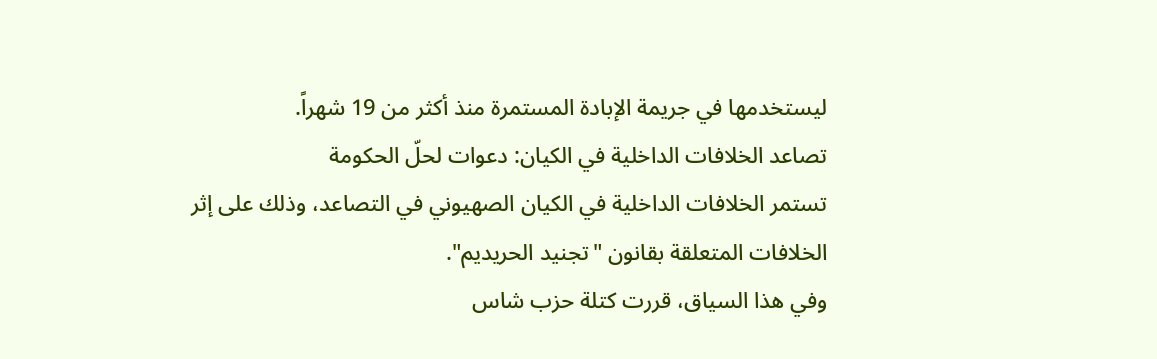ليستخدمها في جريمة الإبادة المستمرة منذ أكثر من 19 شهراً.
تصاعد الخلافات الداخلية في الكيان: دعوات لحلّ الحكومة
تستمر الخلافات الداخلية في الكيان الصهيوني في التصاعد، وذلك على إثر الخلافات المتعلقة بقانون "تجنيد الحريديم".
وفي هذا السياق، قررت كتلة حزب شاس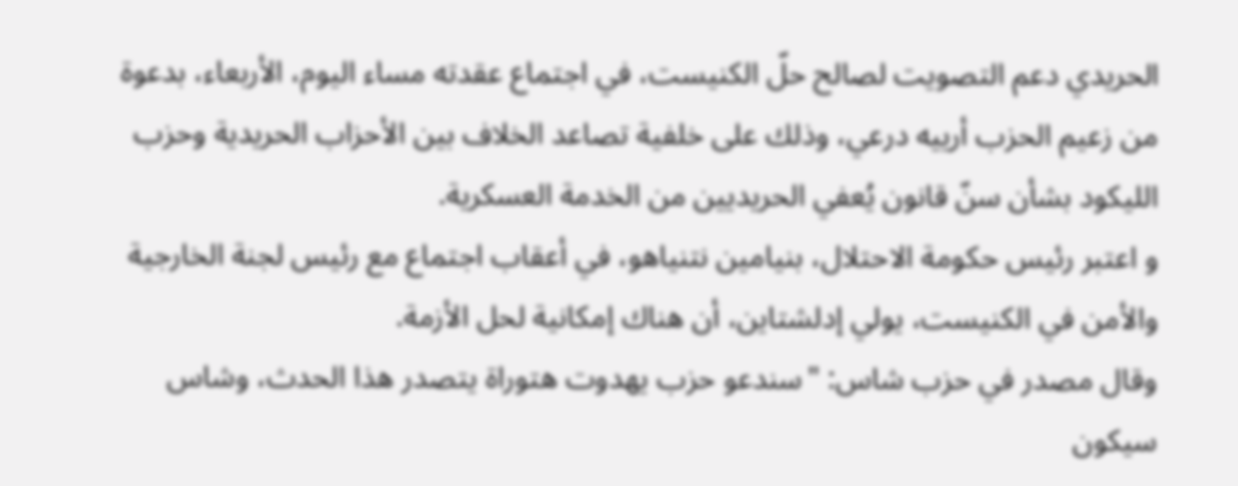الحريدي دعم التصويت لصالح حلّ الكنيست، في اجتماع عقدته مساء اليوم، الأربعاء، بدعوة من زعيم الحزب أرييه درعي، وذلك على خلفية تصاعد الخلاف بين الأحزاب الحريدية وحزب الليكود بشأن سنّ قانون يُعفي الحريديين من الخدمة العسكرية.
و اعتبر رئيس حكومة الاحتلال، بنيامين نتنياهو، في أعقاب اجتماع مع رئيس لجنة الخارجية والأمن في الكنيست، يولي إدلشتاين، أن هناك إمكانية لحل الأزمة.
وقال مصدر في حزب شاس: "سندعو حزب يهدوت هتوراة يتصدر هذا الحدث، وشاس سيكون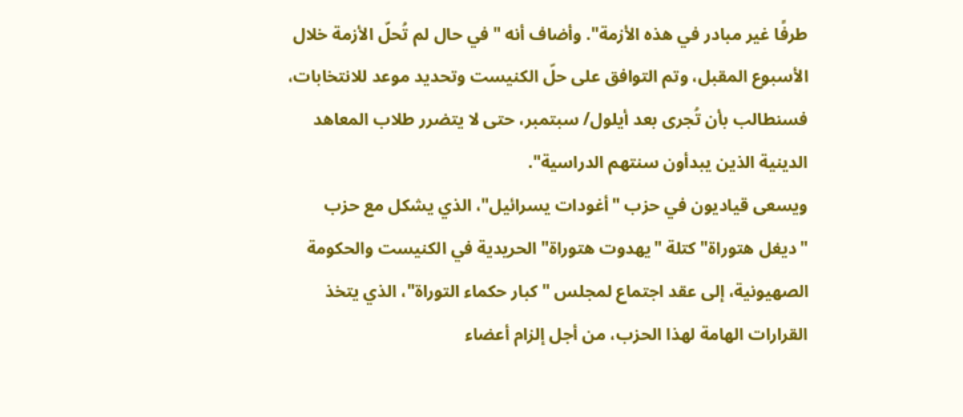طرفًا غير مبادر في هذه الأزمة". وأضاف أنه "في حال لم تُحلّ الأزمة خلال الأسبوع المقبل، وتم التوافق على حلّ الكنيست وتحديد موعد للانتخابات، فسنطالب بأن تُجرى بعد أيلول/ سبتمبر، حتى لا يتضرر طلاب المعاهد الدينية الذين يبدأون سنتهم الدراسية".
ويسعى قياديون في حزب "أغودات يسرائيل"، الذي يشكل مع حزب "ديغل هتوراة" كتلة "يهدوت هتوراة" الحريدية في الكنيست والحكومة الصهيونية، إلى عقد اجتماع لمجلس "كبار حكماء التوراة"، الذي يتخذ القرارات الهامة لهذا الحزب، من أجل إلزام أعضاء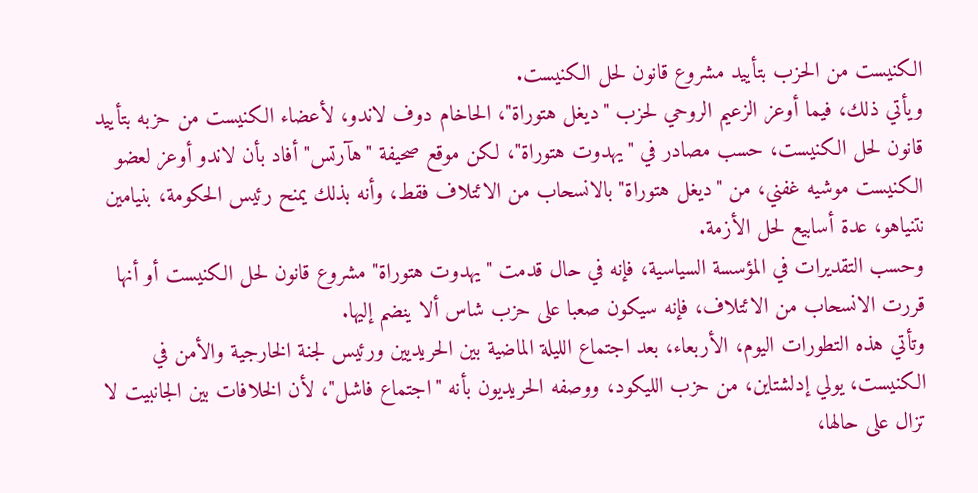الكنيست من الحزب بتأييد مشروع قانون لحل الكنيست.
ويأتي ذلك، فيما أوعز الزعيم الروحي لحزب "ديغل هتوراة"، الحاخام دوف لاندو، لأعضاء الكنيست من حزبه بتأييد قانون لحل الكنيست، حسب مصادر في "يهدوت هتوراة"، لكن موقع صحيفة "هآرتس" أفاد بأن لاندو أوعز لعضو الكنيست موشيه غفني، من "ديغل هتوراة" بالانسحاب من الائتلاف فقط، وأنه بذلك يمنح رئيس الحكومة، بنيامين نتنياهو، عدة أسابيع لحل الأزمة.
وحسب التقديرات في المؤسسة السياسية، فإنه في حال قدمت "يهدوت هتوراة" مشروع قانون لحل الكنيست أو أنها قررت الانسحاب من الائتلاف، فإنه سيكون صعبا على حزب شاس ألا ينضم إليها.
وتأتي هذه التطورات اليوم، الأربعاء، بعد اجتماع الليلة الماضية بين الحريديين ورئيس لجنة الخارجية والأمن في الكنيست، يولي إدلشتاين، من حزب الليكود، ووصفه الحريديون بأنه "اجتماع فاشل"، لأن الخلافات بين الجانبيت لا تزال على حالها،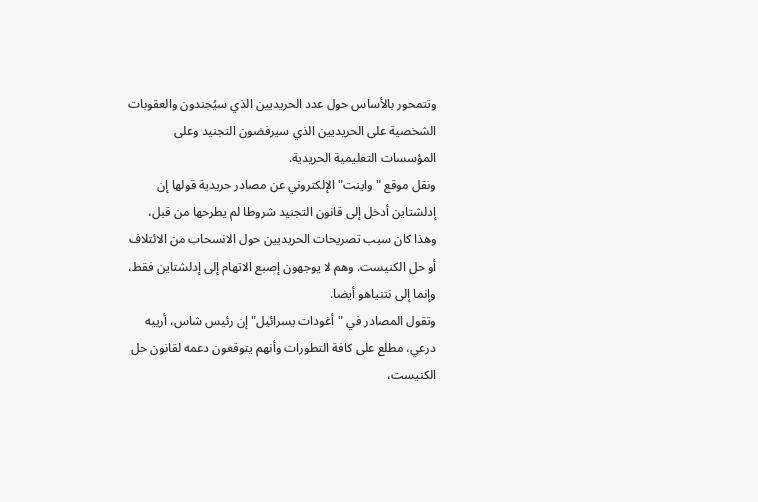وتتمحور بالأساس حول عدد الحريديين الذي سيُجندون والعقوبات الشخصية على الحريديين الذي سيرفضون التجنيد وعلى المؤسسات التعليمية الحريدية.
ونقل موقع "واينت" الإلكتروني عن مصادر حريدية قولها إن إدلشتاين أدخل إلى قانون التجنيد شروطا لم يطرحها من قبل، وهذا كان سبب تصريحات الحريديين حول الانسحاب من الائتلاف أو حل الكنيست. وهم لا يوجهون إصبع الاتهام إلى إدلشتاين فقط، وإنما إلى نتنياهو أيضا.
وتقول المصادر في "أغودات يسرائيل" إن رئيس شاس، أرييه درعي، مطلع على كافة التطورات وأنهم يتوقعون دعمه لقانون حل الكنيست،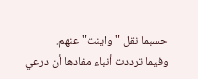حسبما نقل "واينت" عنهم.
وفيما ترددت أنباء مفادها أن درعي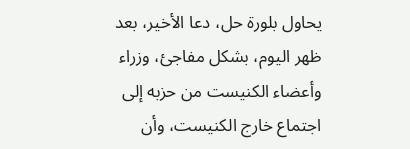يحاول بلورة حل، دعا الأخير، بعد ظهر اليوم، بشكل مفاجئ، وزراء وأعضاء الكنيست من حزبه إلى اجتماع خارج الكنيست، وأن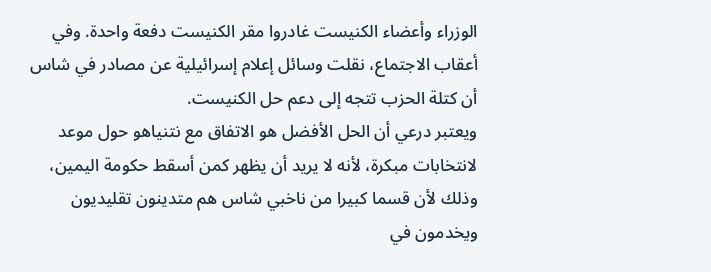الوزراء وأعضاء الكنيست غادروا مقر الكنيست دفعة واحدة. وفي أعقاب الاجتماع، نقلت وسائل إعلام إسرائيلية عن مصادر في شاس أن كتلة الحزب تتجه إلى دعم حل الكنيست.
ويعتبر درعي أن الحل الأفضل هو الاتفاق مع نتنياهو حول موعد لانتخابات مبكرة، لأنه لا يريد أن يظهر كمن أسقط حكومة اليمين، وذلك لأن قسما كبيرا من ناخبي شاس هم متدينون تقليديون ويخدمون في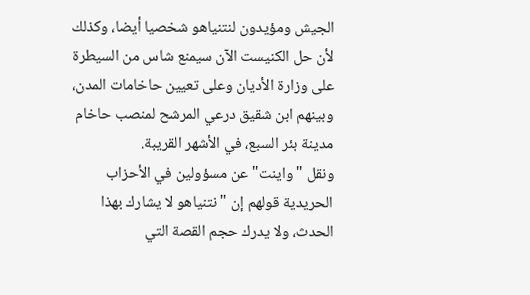الجيش ومؤيدون لنتنياهو شخصيا أيضا، وكذلك لأن حل الكنيست الآن سيمنع شاس من السيطرة على وزارة الأديان وعلى تعيين حاخامات المدن، وبينهم ابن شقيق درعي المرشح لمنصب حاخام مدينة بئر السبع، في الأشهر القريبة.
ونقل "واينت" عن مسؤولين في الأحزاب الحريدية قولهم إن "نتنياهو لا يشارك بهذا الحدث، ولا يدرك حجم القصة التي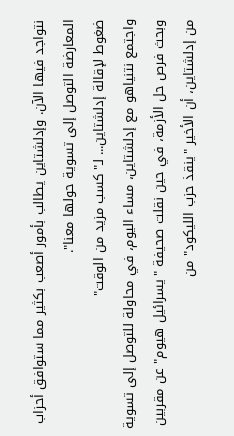نتواجد فيها الآن. وإدلشتاين يطالب بأمور أصعب بكثير مما ستوافق أحزاب المعارضة التوصل إلى تسوية حولها معنا".
ضغوط لإقالة إدلشتاين... لـ"كسب مزيد من الوقت"
واجتمع نتنياهو مع إدلشتاين، مساء اليوم، في محاولة للتوصل إلى تسوية وبحث فرص حل الأزمة، في حين نقلت صحيفة "يسرائيل هيوم" عن مقربين من إدلشتاين، أن الأخير "ينقذ حزب الليكود" من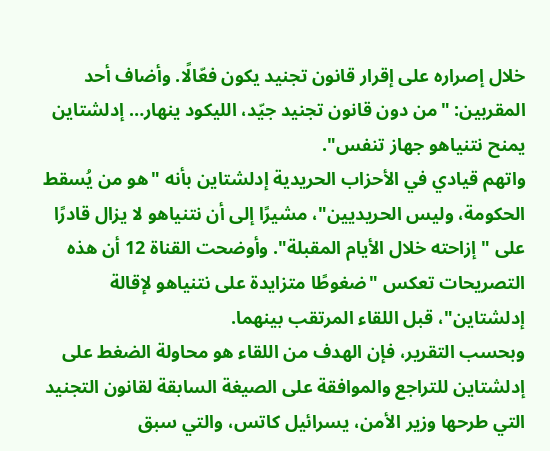خلال إصراره على إقرار قانون تجنيد يكون فعّالًا. وأضاف أحد المقربين: "من دون قانون تجنيد جيّد، الليكود ينهار… إدلشتاين يمنح نتنياهو جهاز تنفس".
واتهم قيادي في الأحزاب الحريدية إدلشتاين بأنه "هو من يُسقط الحكومة، وليس الحريديين"، مشيرًا إلى أن نتنياهو لا يزال قادرًا على "إزاحته خلال الأيام المقبلة". وأوضحت القناة 12 أن هذه التصريحات تعكس "ضغوطًا متزايدة على نتنياهو لإقالة إدلشتاين"، قبل اللقاء المرتقب بينهما.
وبحسب التقرير، فإن الهدف من اللقاء هو محاولة الضغط على إدلشتاين للتراجع والموافقة على الصيغة السابقة لقانون التجنيد التي طرحها وزير الأمن، يسرائيل كاتس، والتي سبق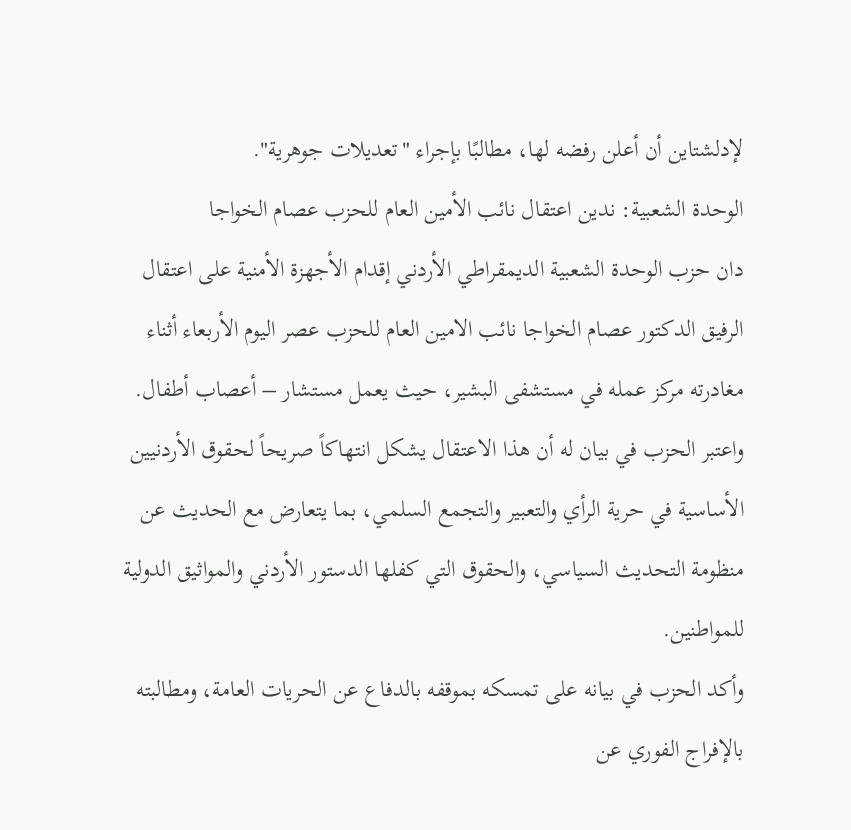لإدلشتاين أن أعلن رفضه لها، مطالبًا بإجراء "تعديلات جوهرية".
الوحدة الشعبية: ندين اعتقال نائب الأمين العام للحزب عصام الخواجا
دان حزب الوحدة الشعبية الديمقراطي الأردني إقدام الأجهزة الأمنية على اعتقال الرفيق الدكتور عصام الخواجا نائب الامين العام للحزب عصر اليوم الأربعاء أثناء مغادرته مركز عمله في مستشفى البشير، حيث يعمل مستشار – أعصاب أطفال.
واعتبر الحزب في بيان له أن هذا الاعتقال يشكل انتهاكاً صريحاً لحقوق الأردنيين الأساسية في حرية الرأي والتعبير والتجمع السلمي، بما يتعارض مع الحديث عن منظومة التحديث السياسي، والحقوق التي كفلها الدستور الأردني والمواثيق الدولية للمواطنين.
وأكد الحزب في بيانه على تمسكه بموقفه بالدفاع عن الحريات العامة، ومطالبته بالإفراج الفوري عن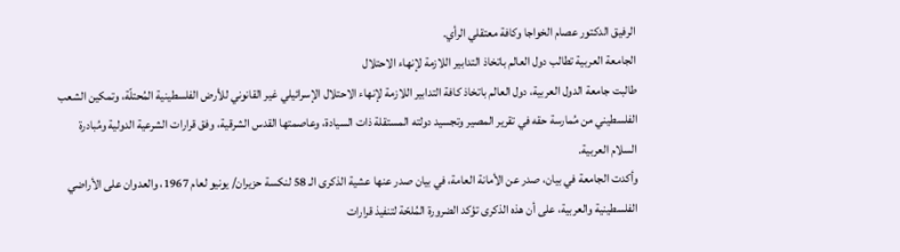الرفيق الدكتور عصام الخواجا وكافة معتقلي الرأي.
الجامعة العربية تطالب دول العالم باتخاذ التدابير اللازمة لإنهاء الاحتلال
طالبت جامعة الدول العربية، دول العالم باتخاذ كافة التدابير اللازمة لإنهاء الاحتلال الإسرائيلي غير القانوني للأرض الفلسطينية المُحتلّة، وتمكين الشعب الفلسطيني من مُمارسة حقه في تقرير المصير وتجسيد دولته المستقلة ذات السيادة، وعاصمتها القدس الشرقية، وفق قرارات الشرعية الدولية ومُبادرة السلام العربية.
وأكدت الجامعة في بيان، صدر عن الأمانة العامة، في بيان صدر عنها عشية الذكرى الـ 58 لنكسة حزيران/ يونيو لعام 1967، والعدوان على الأراضي الفلسطينية والعربية، على أن هذه الذكرى تؤكد الضرورة المُلحّة لتنفيذ قرارات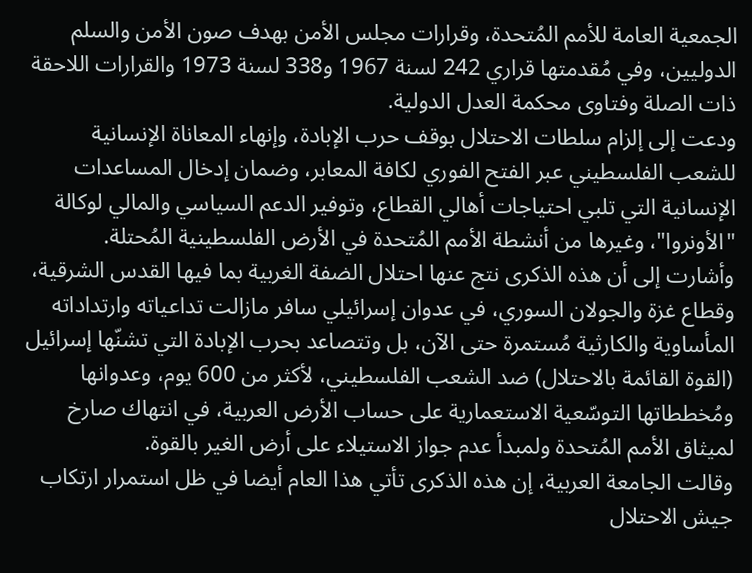الجمعية العامة للأمم المُتحدة، وقرارات مجلس الأمن بهدف صون الأمن والسلم الدوليين، وفي مُقدمتها قراري 242 لسنة 1967 و338 لسنة 1973 والقرارات اللاحقة ذات الصلة وفتاوى محكمة العدل الدولية.
ودعت إلى إلزام سلطات الاحتلال بوقف حرب الإبادة، وإنهاء المعاناة الإنسانية للشعب الفلسطيني عبر الفتح الفوري لكافة المعابر، وضمان إدخال المساعدات الإنسانية التي تلبي احتياجات أهالي القطاع، وتوفير الدعم السياسي والمالي لوكالة "الأونروا"، وغيرها من أنشطة الأمم المُتحدة في الأرض الفلسطينية المُحتلة.
وأشارت إلى أن هذه الذكرى نتج عنها احتلال الضفة الغربية بما فيها القدس الشرقية، وقطاع غزة والجولان السوري، في عدوان إسرائيلي سافر مازالت تداعياته وارتداداته المأساوية والكارثية مُستمرة حتى الآن، بل وتتصاعد بحرب الإبادة التي تشنّها إسرائيل (القوة القائمة بالاحتلال) ضد الشعب الفلسطيني، لأكثر من 600 يوم، وعدوانها ومُخططاتها التوسّعية الاستعمارية على حساب الأرض العربية، في انتهاك صارخ لميثاق الأمم المُتحدة ولمبدأ عدم جواز الاستيلاء على أرض الغير بالقوة.
وقالت الجامعة العربية، إن هذه الذكرى تأتي هذا العام أيضا في ظل استمرار ارتكاب جيش الاحتلال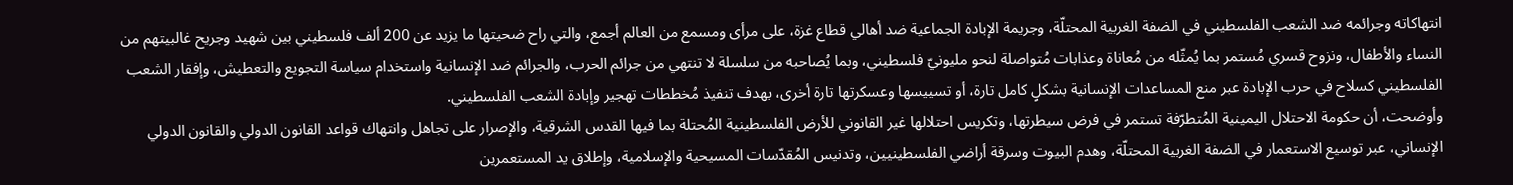انتهاكاته وجرائمه ضد الشعب الفلسطيني في الضفة الغربية المحتلّة، وجريمة الإبادة الجماعية ضد أهالي قطاع غزة، على مرأى ومسمع من العالم أجمع، والتي راح ضحيتها ما يزيد عن 200 ألف فلسطيني بين شهيد وجريح غالبيتهم من النساء والأطفال، ونزوح قسري مُستمر بما يُمثّله من مُعاناة وعذابات مُتواصلة لنحو مليونيّ فلسطيني، وبما يُصاحبه من سلسلة لا تنتهي من جرائم الحرب، والجرائم ضد الإنسانية واستخدام سياسة التجويع والتعطيش، وإفقار الشعب الفلسطيني كسلاح في حرب الإبادة عبر منع المساعدات الإنسانية بشكلٍ كامل تارة، أو تسييسها وعسكرتها تارة أخرى، بهدف تنفيذ مُخططات تهجير وإبادة الشعب الفلسطيني.
وأوضحت، أن حكومة الاحتلال اليمينية المُتطرّفة تستمر في فرض سيطرتها، وتكريس احتلالها غير القانوني للأرض الفلسطينية المُحتلة بما فيها القدس الشرقية، والإصرار على تجاهل وانتهاك قواعد القانون الدولي والقانون الدولي الإنساني، عبر توسيع الاستعمار في الضفة الغربية المحتلّة، وهدم البيوت وسرقة أراضي الفلسطينيين، وتدنيس المُقدّسات المسيحية والإسلامية، وإطلاق يد المستعمرين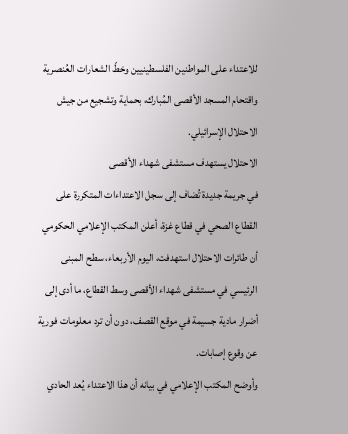للاعتداء على المواطنين الفلسطينيين وخطّ الشعارات العُنصرية واقتحام المسجد الأقصى المُبارك، بحماية وتشجيع من جيش الاحتلال الإسرائيلي.
الاحتلال يستهدف مستشفى شهداء الأقصى
في جريمة جديدة تُضاف إلى سجل الاعتداءات المتكررة على القطاع الصحي في قطاع غزة، أعلن المكتب الإعلامي الحكومي أن طائرات الاحتلال استهدفت، اليوم الأربعاء، سطح المبنى الرئيسي في مستشفى شهداء الأقصى وسط القطاع، ما أدى إلى أضرار مادية جسيمة في موقع القصف، دون أن ترد معلومات فورية عن وقوع إصابات.
وأوضح المكتب الإعلامي في بيانه أن هذا الاعتداء يُعد الحادي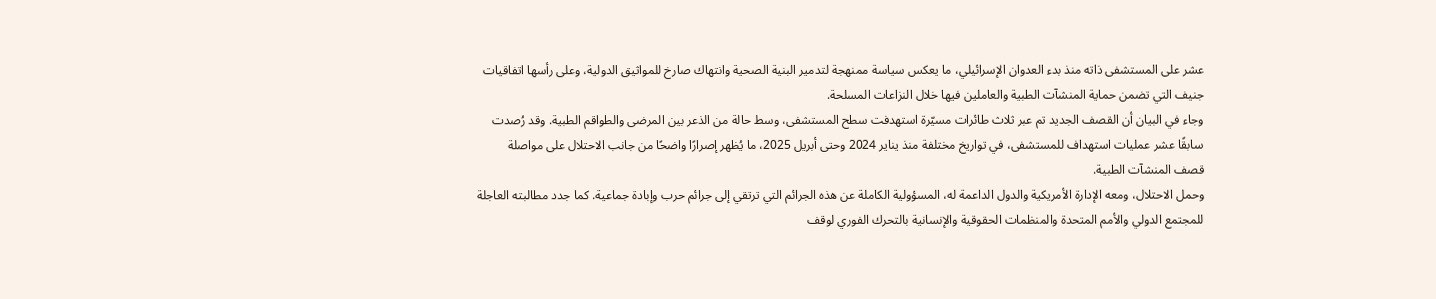عشر على المستشفى ذاته منذ بدء العدوان الإسرائيلي، ما يعكس سياسة ممنهجة لتدمير البنية الصحية وانتهاك صارخ للمواثيق الدولية، وعلى رأسها اتفاقيات جنيف التي تضمن حماية المنشآت الطبية والعاملين فيها خلال النزاعات المسلحة.
وجاء في البيان أن القصف الجديد تم عبر ثلاث طائرات مسيّرة استهدفت سطح المستشفى، وسط حالة من الذعر بين المرضى والطواقم الطبية. وقد رُصدت سابقًا عشر عمليات استهداف للمستشفى، في تواريخ مختلفة منذ يناير 2024 وحتى أبريل 2025، ما يُظهر إصرارًا واضحًا من جانب الاحتلال على مواصلة قصف المنشآت الطبية.
وحمل الاحتلال، ومعه الإدارة الأمريكية والدول الداعمة له، المسؤولية الكاملة عن هذه الجرائم التي ترتقي إلى جرائم حرب وإبادة جماعية. كما جدد مطالبته العاجلة للمجتمع الدولي والأمم المتحدة والمنظمات الحقوقية والإنسانية بالتحرك الفوري لوقف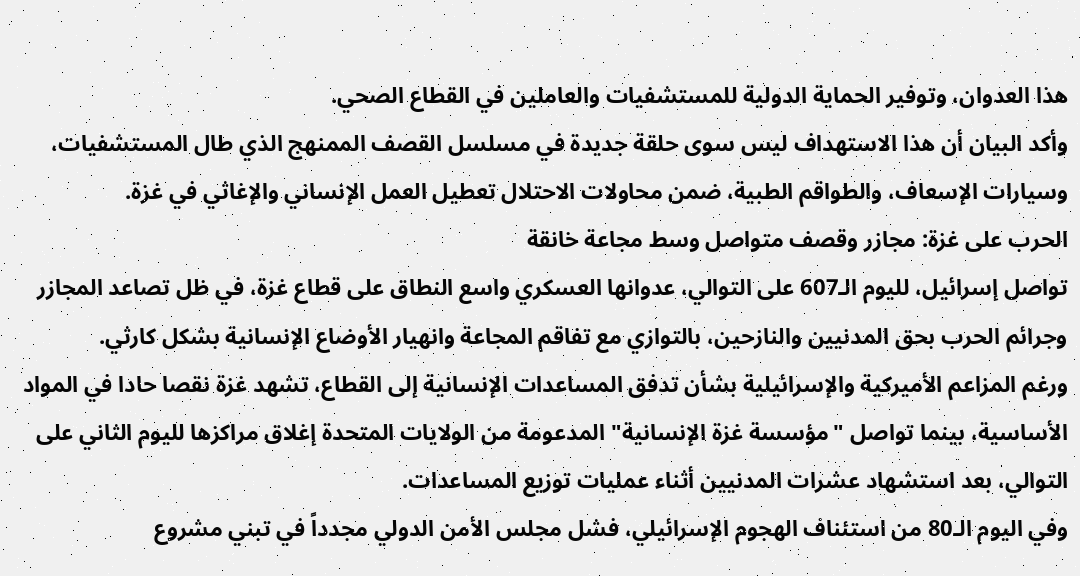هذا العدوان، وتوفير الحماية الدولية للمستشفيات والعاملين في القطاع الصحي.
وأكد البيان أن هذا الاستهداف ليس سوى حلقة جديدة في مسلسل القصف الممنهج الذي طال المستشفيات، وسيارات الإسعاف، والطواقم الطبية، ضمن محاولات الاحتلال تعطيل العمل الإنساني والإغاثي في غزة.
الحرب على غزة: مجازر وقصف متواصل وسط مجاعة خانقة
تواصل إسرائيل، لليوم الـ607 على التوالي، عدوانها العسكري واسع النطاق على قطاع غزة، في ظل تصاعد المجازر وجرائم الحرب بحق المدنيين والنازحين، بالتوازي مع تفاقم المجاعة وانهيار الأوضاع الإنسانية بشكل كارثي.
ورغم المزاعم الأميركية والإسرائيلية بشأن تدفق المساعدات الإنسانية إلى القطاع، تشهد غزة نقصا حادا في المواد الأساسية، بينما تواصل "مؤسسة غزة الإنسانية" المدعومة من الولايات المتحدة إغلاق مراكزها لليوم الثاني على التوالي، بعد استشهاد عشرات المدنيين أثناء عمليات توزيع المساعدات.
وفي اليوم الـ80 من استئناف الهجوم الإسرائيلي، فشل مجلس الأمن الدولي مجدداً في تبني مشروع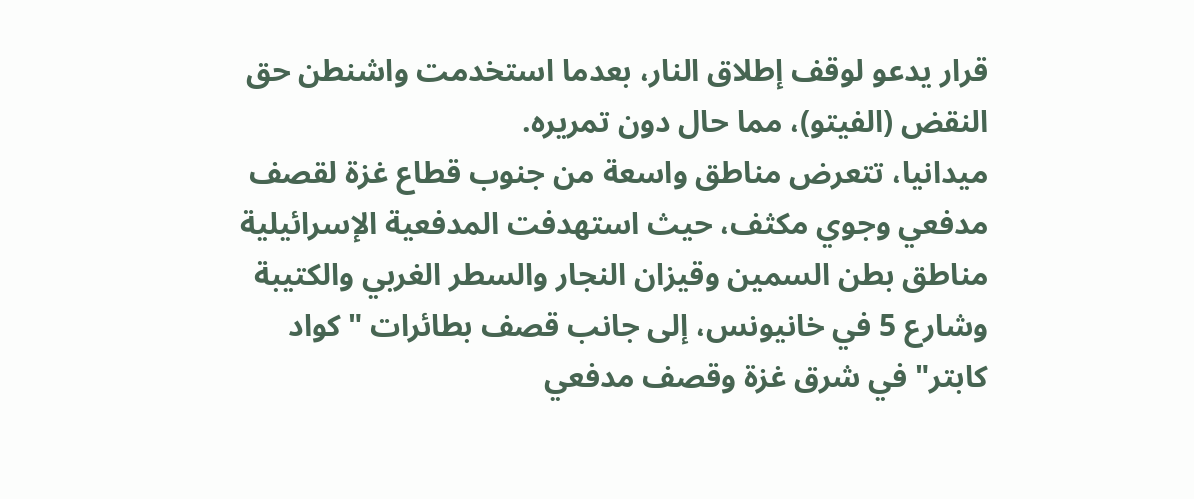قرار يدعو لوقف إطلاق النار، بعدما استخدمت واشنطن حق النقض (الفيتو)، مما حال دون تمريره.
ميدانيا، تتعرض مناطق واسعة من جنوب قطاع غزة لقصف مدفعي وجوي مكثف، حيث استهدفت المدفعية الإسرائيلية مناطق بطن السمين وقيزان النجار والسطر الغربي والكتيبة وشارع 5 في خانيونس، إلى جانب قصف بطائرات "كواد كابتر" في شرق غزة وقصف مدفعي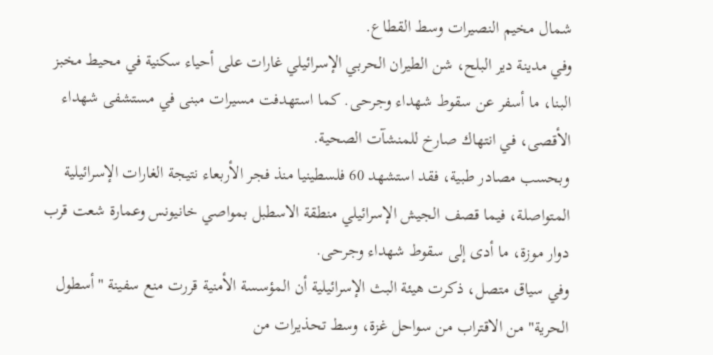شمال مخيم النصيرات وسط القطاع.
وفي مدينة دير البلح، شن الطيران الحربي الإسرائيلي غارات على أحياء سكنية في محيط مخبز البنا، ما أسفر عن سقوط شهداء وجرحى. كما استهدفت مسيرات مبنى في مستشفى شهداء الأقصى، في انتهاك صارخ للمنشآت الصحية.
وبحسب مصادر طبية، فقد استشهد 60 فلسطينيا منذ فجر الأربعاء نتيجة الغارات الإسرائيلية المتواصلة، فيما قصف الجيش الإسرائيلي منطقة الاسطبل بمواصي خانيونس وعمارة شعت قرب دوار موزة، ما أدى إلى سقوط شهداء وجرحى.
وفي سياق متصل، ذكرت هيئة البث الإسرائيلية أن المؤسسة الأمنية قررت منع سفينة "أسطول الحرية" من الاقتراب من سواحل غزة، وسط تحذيرات من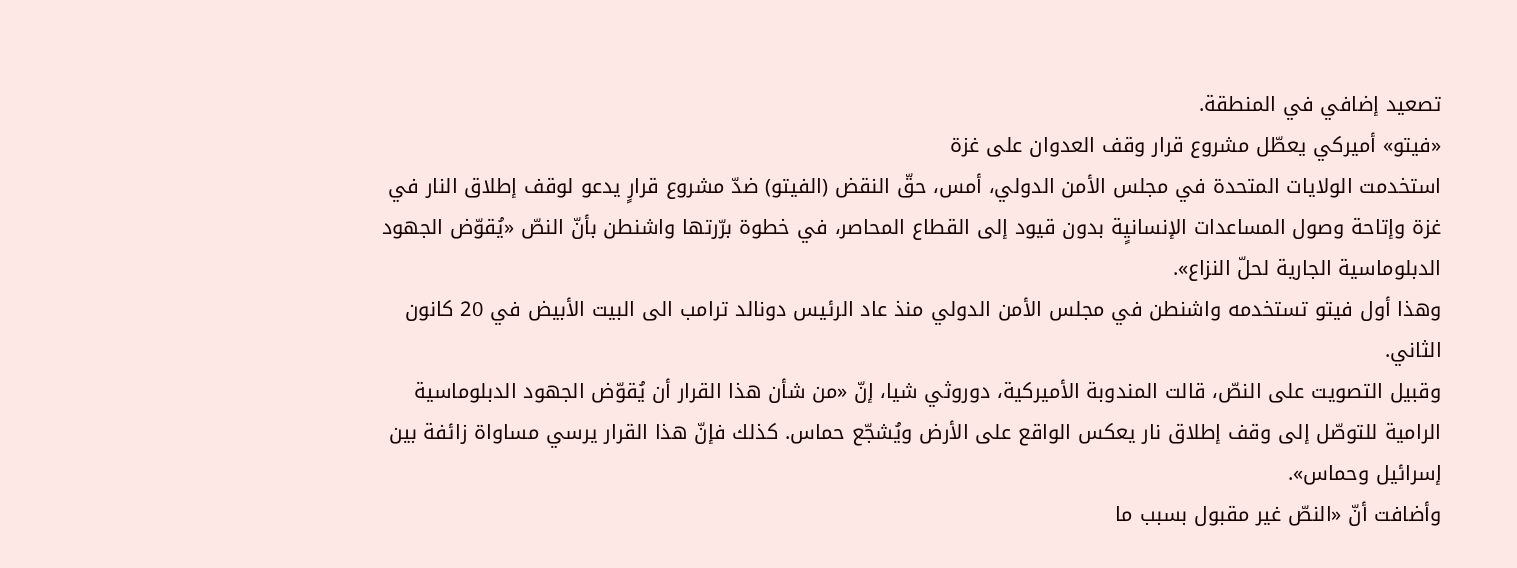تصعيد إضافي في المنطقة.
«فيتو» أميركي يعطّل مشروع قرار وقف العدوان على غزة
استخدمت الولايات المتحدة في مجلس الأمن الدولي، أمس، حقّ النقض (الفيتو) ضدّ مشروع قرارٍ يدعو لوقف إطلاق النار في غزة وإتاحة وصول المساعدات الإنسانيٍة بدون قيود إلى القطاع المحاصر، في خطوة برّرتها واشنطن بأنّ النصّ «يُقوّض الجهود الدبلوماسية الجارية لحلّ النزاع».
وهذا أول فيتو تستخدمه واشنطن في مجلس الأمن الدولي منذ عاد الرئيس دونالد ترامب الى البيت الأبيض في 20 كانون الثاني.
وقبيل التصويت على النصّ، قالت المندوبة الأميركية، دوروثي شيا، إنّ «من شأن هذا القرار أن يُقوّض الجهود الدبلوماسية الرامية للتوصّل إلى وقف إطلاق نار يعكس الواقع على الأرض ويُشجّع حماس. كذلك فإنّ هذا القرار يرسي مساواة زائفة بين إسرائيل وحماس».
وأضافت أنّ «النصّ غير مقبول بسبب ما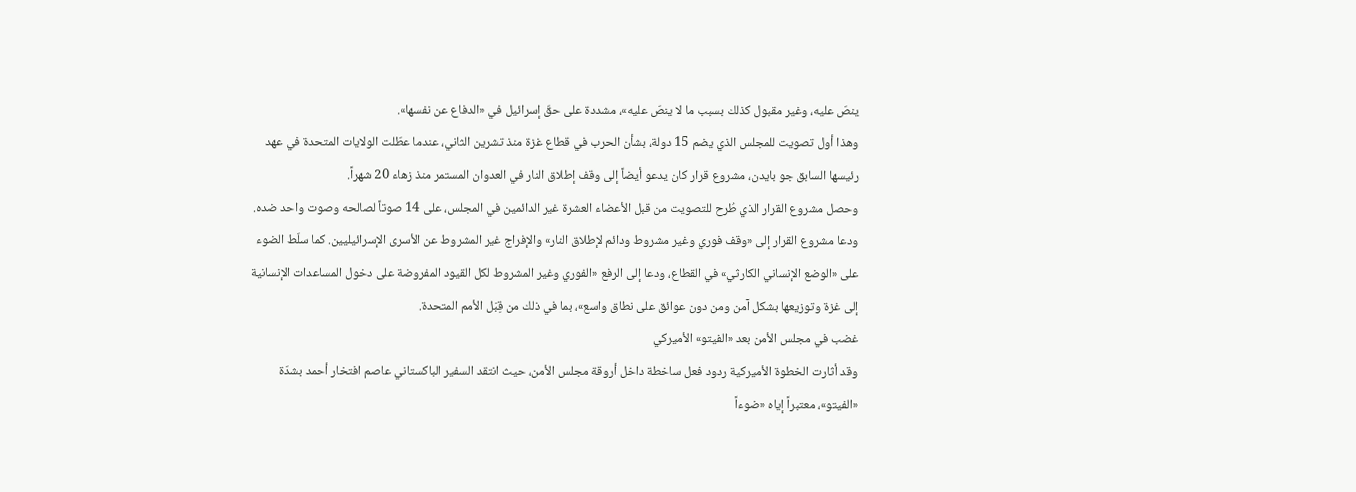ينصّ عليه، وغير مقبول كذلك بسبب ما لا ينصّ عليه»، مشددة على حقّ إسرائيل في «الدفاع عن نفسها».
وهذا أول تصويت للمجلس الذي يضم 15 دولة، بشأن الحرب في قطاع غزة منذ تشرين الثاني، عندما عطّلت الولايات المتحدة في عهد رئيسها السابق جو بايدن، مشروع قرار كان يدعو أيضاً إلى وقف إطلاق النار في العدوان المستمر منذ زهاء 20 شهراً.
وحصل مشروع القرار الذي طُرح للتصويت من قبل الأعضاء العشرة غير الدائمين في المجلس، على 14 صوتاً لصالحه وصوت واحد ضده.
ودعا مشروع القرار إلى «وقف فوري وغير مشروط ودائم لإطلاق النار» والإفراج غير المشروط عن الأسرى الإسرائيليين. كما سلّط الضوء على «الوضع الإنساني الكارثي» في القطاع، ودعا إلى الرفع «الفوري وغير المشروط لكل القيود المفروضة على دخول المساعدات الإنسانية إلى غزة وتوزيعها بشكل آمن ومن دون عوائق على نطاق واسع»، بما في ذلك من قِبَل الأمم المتحدة.
غضب في مجلس الأمن بعد «الفيتو» الأميركي
وقد أثارت الخطوة الأميركية ردود فعل ساخطة داخل أروقة مجلس الأمن، حيث انتقد السفير الباكستاني عاصم افتخار أحمد بشدّة «الفيتو»، معتبراً إياه «ضوءاً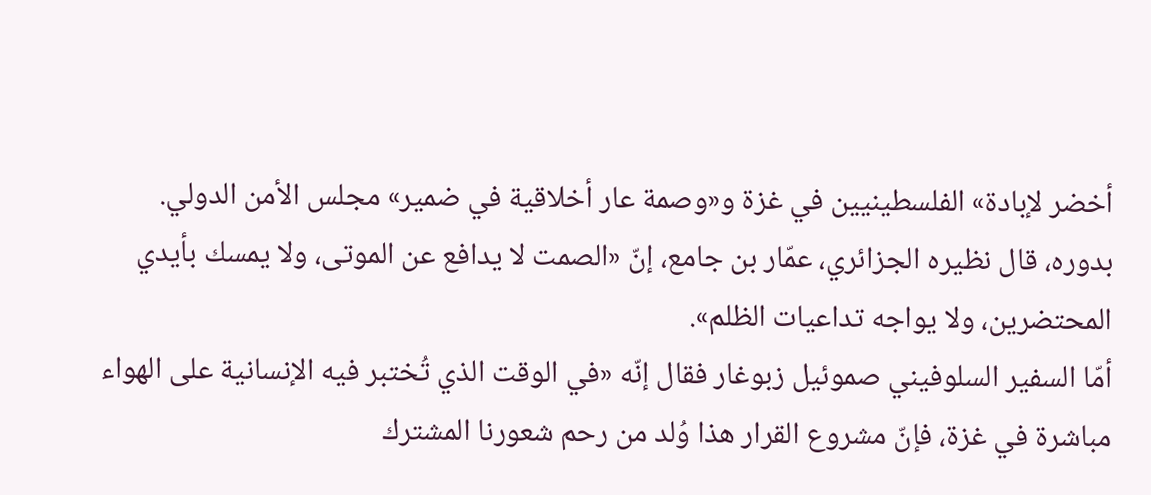أخضر لإبادة» الفلسطينيين في غزة و«وصمة عار أخلاقية في ضمير» مجلس الأمن الدولي.
بدوره، قال نظيره الجزائري، عمّار بن جامع، إنّ «الصمت لا يدافع عن الموتى، ولا يمسك بأيدي المحتضرين، ولا يواجه تداعيات الظلم».
أمّا السفير السلوفيني صموئيل زبوغار فقال إنّه «في الوقت الذي تُختبر فيه الإنسانية على الهواء مباشرة في غزة، فإنّ مشروع القرار هذا وُلد من رحم شعورنا المشترك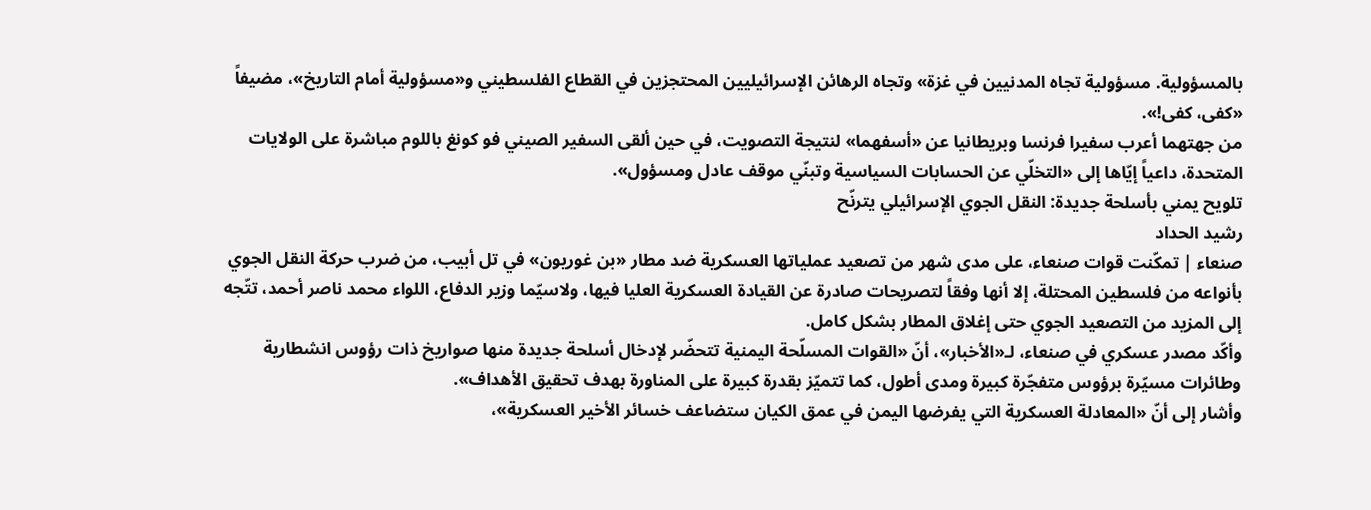بالمسؤولية. مسؤولية تجاه المدنيين في غزة» وتجاه الرهائن الإسرائيليين المحتجزين في القطاع الفلسطيني و«مسؤولية أمام التاريخ»، مضيفاً «كفى، كفى!».
من جهتهما أعرب سفيرا فرنسا وبريطانيا عن «أسفهما» لنتيجة التصويت، في حين ألقى السفير الصيني فو كونغ باللوم مباشرة على الولايات المتحدة، داعياً إيّاها إلى «التخلّي عن الحسابات السياسية وتبنّي موقف عادل ومسؤول».
تلويح يمني بأسلحة جديدة: النقل الجوي الإسرائيلي يترنّح
رشيد الحداد
صنعاء | تمكّنت قوات صنعاء، على مدى شهر من تصعيد عملياتها العسكرية ضد مطار «بن غوريون» في تل أبيب، من ضرب حركة النقل الجوي بأنواعه من فلسطين المحتلة، إلا أنها وفقاً لتصريحات صادرة عن القيادة العسكرية العليا فيها، ولاسيّما وزير الدفاع، اللواء محمد ناصر أحمد، تتّجه إلى المزيد من التصعيد الجوي حتى إغلاق المطار بشكل كامل.
وأكّد مصدر عسكري في صنعاء، لـ«الأخبار»، أنّ «القوات المسلّحة اليمنية تتحضّر لإدخال أسلحة جديدة منها صواريخ ذات رؤوس انشطارية وطائرات مسيّرة برؤوس متفجّرة كبيرة ومدى أطول، كما تتميّز بقدرة كبيرة على المناورة بهدف تحقيق الأهداف».
وأشار إلى أنّ «المعادلة العسكرية التي يفرضها اليمن في عمق الكيان ستضاعف خسائر الأخير العسكرية»،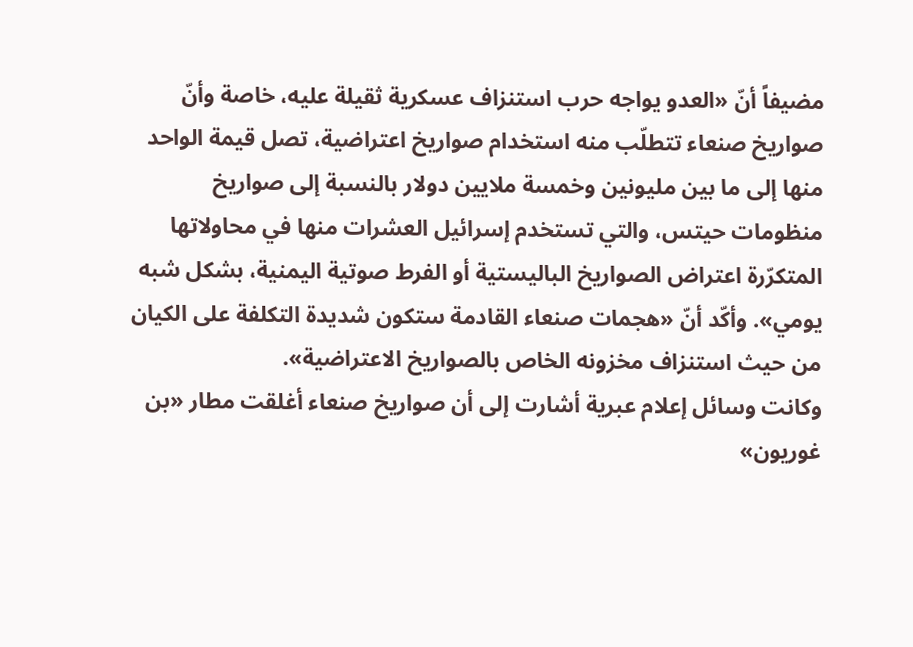مضيفاً أنّ «العدو يواجه حرب استنزاف عسكرية ثقيلة عليه، خاصة وأنّ صواريخ صنعاء تتطلّب منه استخدام صواريخ اعتراضية، تصل قيمة الواحد منها إلى ما بين مليونين وخمسة ملايين دولار بالنسبة إلى صواريخ منظومات حيتس، والتي تستخدم إسرائيل العشرات منها في محاولاتها المتكرّرة اعتراض الصواريخ الباليستية أو الفرط صوتية اليمنية، بشكل شبه يومي». وأكّد أنّ «هجمات صنعاء القادمة ستكون شديدة التكلفة على الكيان من حيث استنزاف مخزونه الخاص بالصواريخ الاعتراضية».
وكانت وسائل إعلام عبرية أشارت إلى أن صواريخ صنعاء أغلقت مطار «بن غوريون»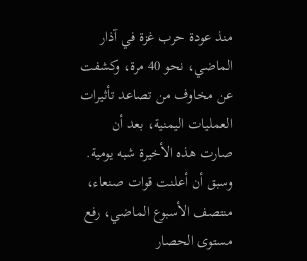منذ عودة حرب غزة في آذار الماضي، نحو 40 مرة، وكشفت عن مخاوف من تصاعد تأثيرات العمليات اليمنية، بعد أن صارت هذه الأخيرة شبه يومية. وسبق أن أعلنت قوات صنعاء، منتصف الأسبوع الماضي، رفع مستوى الحصار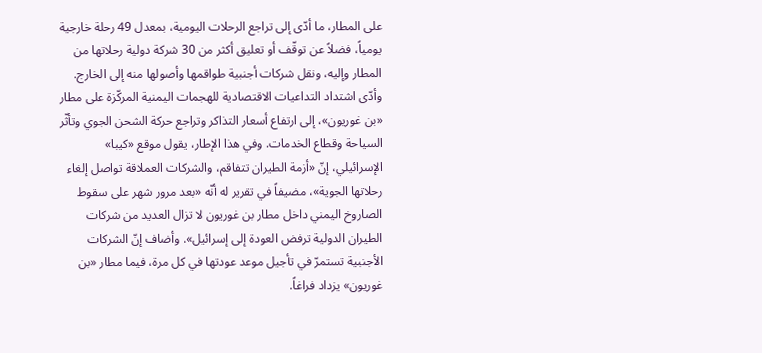على المطار، ما أدّى إلى تراجع الرحلات اليومية، بمعدل 49 رحلة خارجية يومياً، فضلاً عن توقّف أو تعليق أكثر من 30 شركة دولية رحلاتها من المطار وإليه، ونقل شركات أجنبية طواقمها وأصولها منه إلى الخارج.
وأدّى اشتداد التداعيات الاقتصادية للهجمات اليمنية المركّزة على مطار «بن غوريون»، إلى ارتفاع أسعار التذاكر وتراجع حركة الشحن الجوي وتأثّر السياحة وقطاع الخدمات. وفي هذا الإطار، يقول موقع «كيبا» الإسرائيلي، إنّ «أزمة الطيران تتفاقم، والشركات العملاقة تواصل إلغاء رحلاتها الجوية»، مضيفاً في تقرير له أنّه «بعد مرور شهر على سقوط الصاروخ اليمني داخل مطار بن غوريون لا تزال العديد من شركات الطيران الدولية ترفض العودة إلى إسرائيل». وأضاف إنّ الشركات الأجنبية تستمرّ في تأجيل موعد عودتها في كل مرة، فيما مطار «بن غوريون» يزداد فراغاً.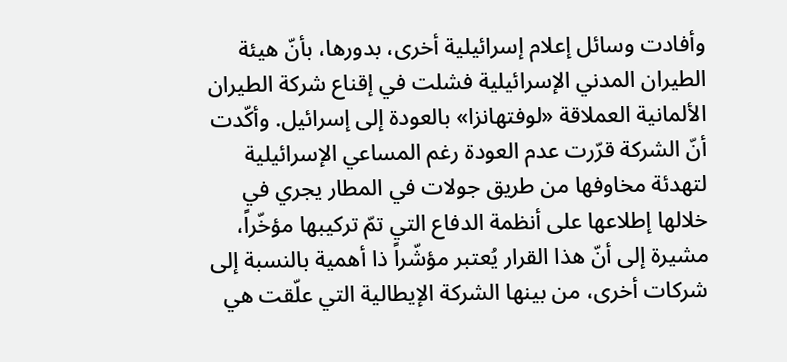وأفادت وسائل إعلام إسرائيلية أخرى، بدورها، بأنّ هيئة الطيران المدني الإسرائيلية فشلت في إقناع شركة الطيران الألمانية العملاقة «لوفتهانزا» بالعودة إلى إسرائيل. وأكّدت أنّ الشركة قرّرت عدم العودة رغم المساعي الإسرائيلية لتهدئة مخاوفها من طريق جولات في المطار يجري في خلالها إطلاعها على أنظمة الدفاع التي تمّ تركيبها مؤخّراً، مشيرة إلى أنّ هذا القرار يُعتبر مؤشّراً ذا أهمية بالنسبة إلى شركات أخرى، من بينها الشركة الإيطالية التي علّقت هي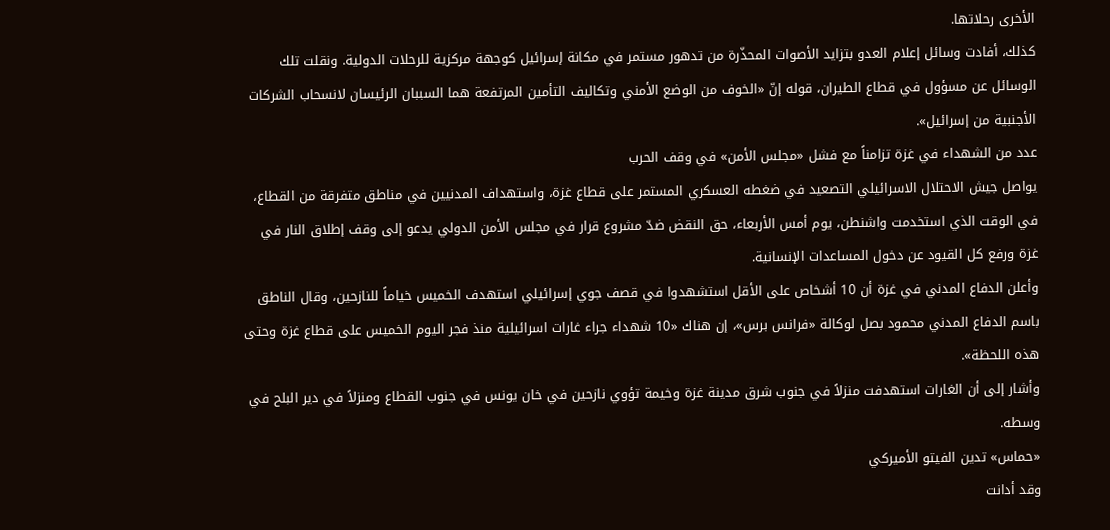الأخرى رحلاتها.
كذلك، أفادت وسائل إعلام العدو بتزايد الأصوات المحذّرة من تدهور مستمر في مكانة إسرائيل كوجهة مركزية للرحلات الدولية. ونقلت تلك الوسائل عن مسؤول في قطاع الطيران، قوله إنّ «الخوف من الوضع الأمني وتكاليف التأمين المرتفعة هما السببان الرئيسان لانسحاب الشركات الأجنبية من إسرائيل».
عدد من الشهداء في غزة تزامناً مع فشل «مجلس الأمن» في وقف الحرب
يواصل جيش الاحتلال الاسرائيلي التصعيد في ضغطه العسكري المستمر على قطاع غزة، واستهداف المدنيين في مناطق متفرقة من القطاع، في الوقت الذي استخدمت واشنطن، يوم أمس الأربعاء، حق النقض ضدّ مشروع قرار في مجلس الأمن الدولي يدعو إلى وقف إطلاق النار في غزة ورفع كل القيود عن دخول المساعدات الإنسانية.
وأعلن الدفاع المدني في غزة أن 10 أشخاص على الأقل استشهدوا في قصف جوي إسرائيلي استهدف الخميس خياماً للنازحين، وقال الناطق باسم الدفاع المدني محمود بصل لوكالة «فرانس برس»، إن هناك «10 شهداء جراء غارات اسرائيلية منذ فجر اليوم الخميس على قطاع غزة وحتى هذه اللحظة».
وأشار إلى أن الغارات استهدفت منزلاً في جنوب شرق مدينة غزة وخيمة تؤوي نازحين في خان يونس في جنوب القطاع ومنزلاً في دير البلح في وسطه.
«حماس» تدين الفيتو الأميركي
وقد أدانت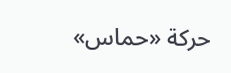حركة «حماس»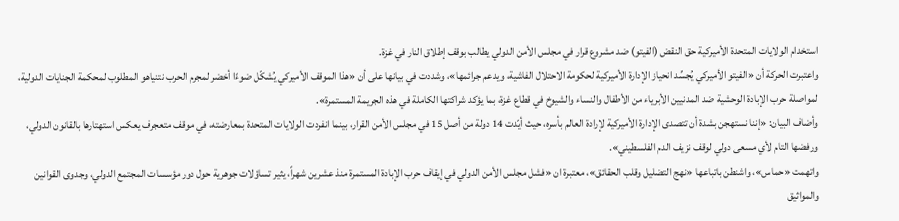استخدام الولايات المتحدة الأميركية حق النقض (الفيتو) ضد مشروع قرار في مجلس الأمن الدولي يطالب بوقف إطلاق النار في غزة.
واعتبرت الحركة أن «الفيتو الأميركي يُجسِّد انحياز الإدارة الأميركية لحكومة الاحتلال الفاشية، ويدعم جرائمها»، وشددت في بيانها على أن «هذا الموقف الأميركي يُشكّل ضوءًا أخضر لمجرم الحرب نتنياهو المطلوب لمحكمة الجنايات الدولية، لمواصلة حرب الإبادة الوحشية ضد المدنيين الأبرياء من الأطفال والنساء والشيوخ في قطاع غزة، بما يؤكد شراكتها الكاملة في هذه الجريمة المستمرة».
وأضاف البيان: «إننا نستهجن بشدة أن تتصدى الإدارة الأميركية لإرادة العالم بأسره، حيث أيّدت 14 دولة من أصل 15 في مجلس الأمن القرار، بينما انفردت الولايات المتحدة بمعارضته، في موقف متعجرف يعكس استهتارها بالقانون الدولي، ورفضها التام لأي مسعى دولي لوقف نزيف الدم الفلسطيني».
واتهمت «حماس»، واشنطن باتباعها «نهج التضليل وقلب الحقائق»، معتبرة ان «فشل مجلس الأمن الدولي في إيقاف حرب الإبادة المستمرة منذ عشرين شهراً، يثير تساؤلات جوهرية حول دور مؤسسات المجتمع الدولي، وجدوى القوانين والمواثيق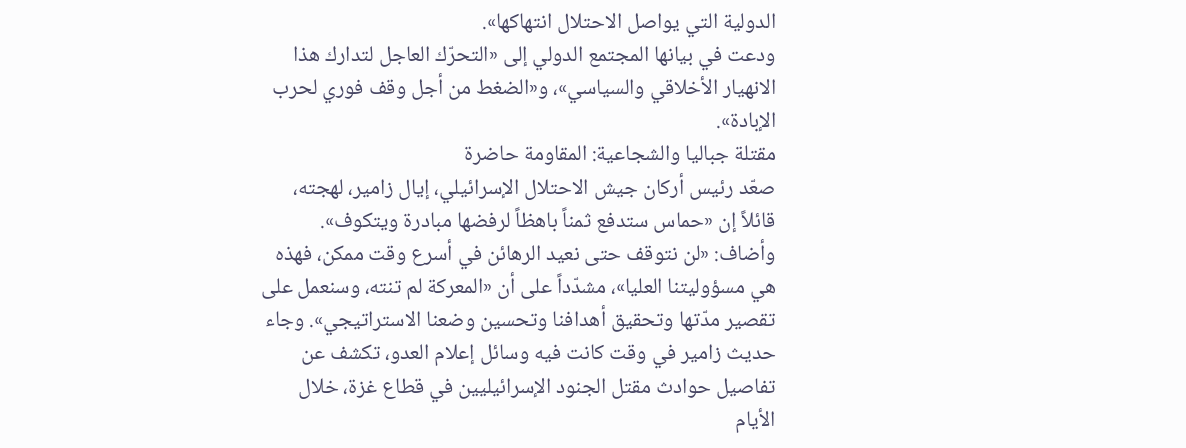الدولية التي يواصل الاحتلال انتهاكها».
ودعت في بيانها المجتمع الدولي إلى «التحرّك العاجل لتدارك هذا الانهيار الأخلاقي والسياسي»، و«الضغط من أجل وقف فوري لحرب الإبادة».
مقتلة جباليا والشجاعية: المقاومة حاضرة
صعّد رئيس أركان جيش الاحتلال الإسرائيلي، إيال زامير، لهجته، قائلاً إن «حماس ستدفع ثمناً باهظاً لرفضها مبادرة ويتكوف». وأضاف: «لن نتوقف حتى نعيد الرهائن في أسرع وقت ممكن، فهذه هي مسؤوليتنا العليا»، مشدّداً على أن «المعركة لم تنته، وسنعمل على تقصير مدّتها وتحقيق أهدافنا وتحسين وضعنا الاستراتيجي». وجاء حديث زامير في وقت كانت فيه وسائل إعلام العدو، تكشف عن تفاصيل حوادث مقتل الجنود الإسرائيليين في قطاع غزة، خلال الأيام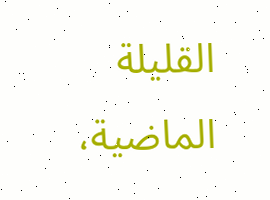القليلة الماضية،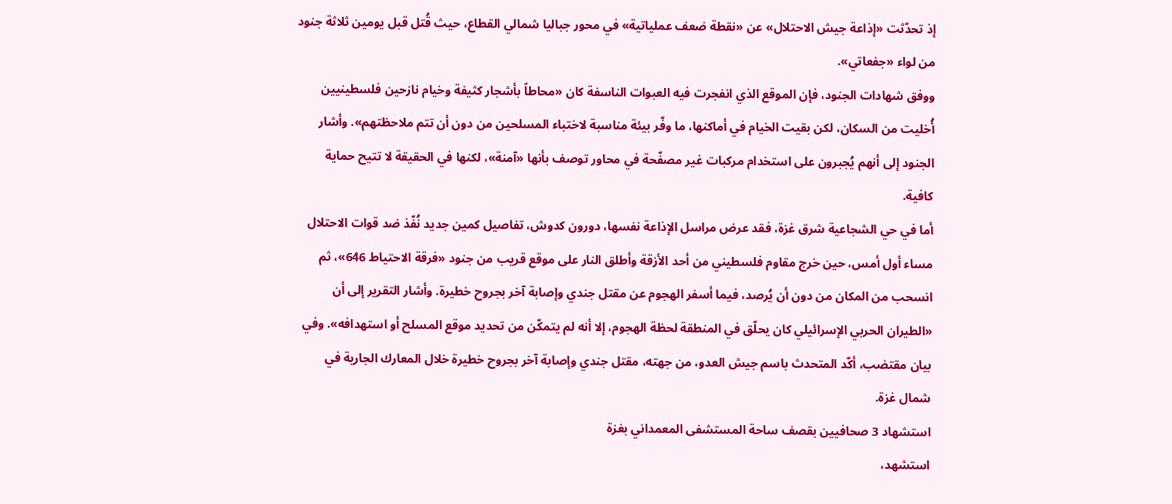إذ تحدّثت «إذاعة جيش الاحتلال» عن «نقطة ضعف عملياتية» في محور جباليا شمالي القطاع، حيث قُتل قبل يومين ثلاثة جنود من لواء «جفعاتي».
ووفق شهادات الجنود، فإن الموقع الذي انفجرت فيه العبوات الناسفة كان «محاطاً بأشجار كثيفة وخيام نازحين فلسطينيين أُخليت من السكان، لكن بقيت الخيام في أماكنها، ما وفّر بيئة مناسبة لاختباء المسلحين من دون أن تتم ملاحظتهم». وأشار الجنود إلى أنهم يُجبرون على استخدام مركبات غير مصفّحة في محاور توصف بأنها «آمنة»، لكنها في الحقيقة لا تتيح حماية كافية.
أما في حي الشجاعية شرق غزة، فقد عرض مراسل الإذاعة نفسها، دورون كدوش، تفاصيل كمين جديد نُفّذ ضد قوات الاحتلال مساء أول أمس، حين خرج مقاوم فلسطيني من أحد الأزقة وأطلق النار على موقع قريب من جنود «فرقة الاحتياط 646»، ثم انسحب من المكان من دون أن يُرصد، فيما أسفر الهجوم عن مقتل جندي وإصابة آخر بجروح خطيرة. وأشار التقرير إلى أن «الطيران الحربي الإسرائيلي كان يحلّق في المنطقة لحظة الهجوم، إلا أنه لم يتمكّن من تحديد موقع المسلح أو استهدافه». وفي بيان مقتضب، أكّد المتحدث باسم جيش العدو، من جهته، مقتل جندي وإصابة آخر بجروح خطيرة خلال المعارك الجارية في شمال غزة.
استشهاد 3 صحافيين بقصف ساحة المستشفى المعمداني بغزة
استشهد،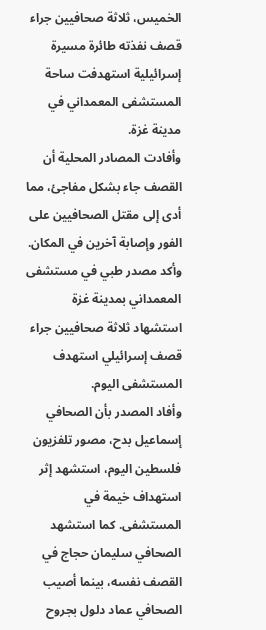الخميس، ثلاثة صحافيين جراء قصف نفذته طائرة مسيرة إسرائيلية استهدفت ساحة المستشفى المعمداني في مدينة غزة.
وأفادت المصادر المحلية أن القصف جاء بشكل مفاجئ، مما أدى إلى مقتل الصحافيين على الفور وإصابة آخرين في المكان.
وأكد مصدر طبي في مستشفى المعمداني بمدينة غزة استشهاد ثلاثة صحافيين جراء قصف إسرائيلي استهدف المستشفى اليوم.
وأفاد المصدر بأن الصحافي إسماعيل بدح، مصور تلفزيون فلسطين اليوم، استشهد إثر استهداف خيمة في المستشفى. كما استشهد الصحافي سليمان حجاج في القصف نفسه، بينما أصيب الصحافي عماد دلول بجروح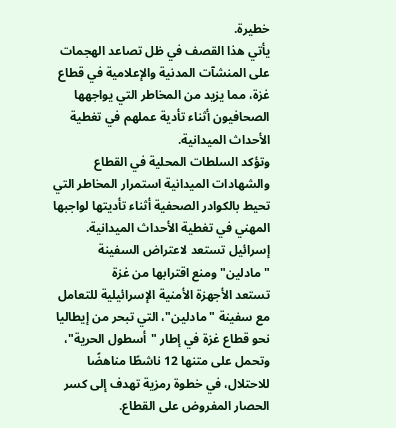خطيرة.
يأتي هذا القصف في ظل تصاعد الهجمات على المنشآت المدنية والإعلامية في قطاع غزة، مما يزيد من المخاطر التي يواجهها الصحافيون أثناء تأدية عملهم في تغطية الأحداث الميدانية.
وتؤكد السلطات المحلية في القطاع والشهادات الميدانية استمرار المخاطر التي تحيط بالكوادر الصحفية أثناء تأديتها لواجبها المهني في تغطية الأحداث الميدانية.
إسرائيل تستعد لاعتراض السفينة "مادلين" ومنع اقترابها من غزة
تستعد الأجهزة الأمنية الإسرائيلية للتعامل مع سفينة "مادلين"، التي تبحر من إيطاليا نحو قطاع غزة في إطار "أسطول الحرية"، وتحمل على متنها 12 ناشطًا مناهضًا للاحتلال، في خطوة رمزية تهدف إلى كسر الحصار المفروض على القطاع.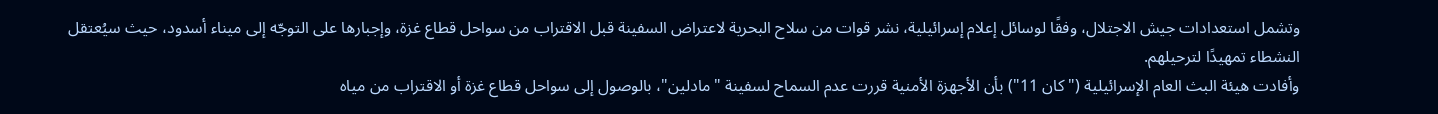وتشمل استعدادات جيش الاجتلال، وفقًا لوسائل إعلام إسرائيلية، نشر قوات من سلاح البحرية لاعتراض السفينة قبل الاقتراب من سواحل قطاع غزة، وإجبارها على التوجّه إلى ميناء أسدود، حيث سيُعتقل النشطاء تمهيدًا لترحيلهم.
وأفادت هيئة البث العام الإسرائيلية ("كان 11") بأن الأجهزة الأمنية قررت عدم السماح لسفينة "مادلين"، بالوصول إلى سواحل قطاع غزة أو الاقتراب من مياه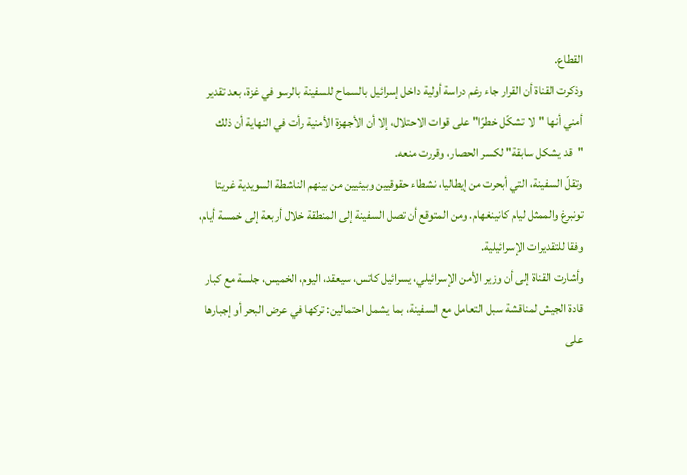القطاع.
وذكرت القناة أن القرار جاء رغم دراسة أولية داخل إسرائيل بالسماح للسفينة بالرسو في غزة، بعد تقدير أمني أنها "لا تشكّل خطرًا" على قوات الاحتلال، إلا أن الأجهزة الأمنية رأت في النهاية أن ذلك "قد يشكل سابقة" لكسر الحصار، وقررت منعه.
وتقلّ السفينة، التي أبحرت من إيطاليا، نشطاء حقوقيين وبيئيين من بينهم الناشطة السويدية غريتا تونبرغ والممثل ليام كانينغهام. ومن المتوقع أن تصل السفينة إلى المنطقة خلال أربعة إلى خمسة أيام، وفقا للتقديرات الإسرائيلية.
وأشارت القناة إلى أن وزير الأمن الإسرائيلي، يسرائيل كاتس، سيعقد، اليوم، الخميس، جلسة مع كبار قادة الجيش لمناقشة سبل التعامل مع السفينة، بما يشمل احتمالين: تركها في عرض البحر أو إجبارها على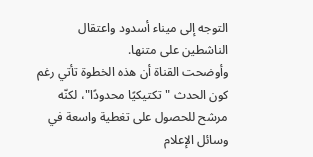التوجه إلى ميناء أسدود واعتقال الناشطين على متنها.
وأوضحت القناة أن هذه الخطوة تأتي رغم كون الحدث "تكتيكيًا محدودًا"، لكنّه مرشح للحصول على تغطية واسعة في وسائل الإعلام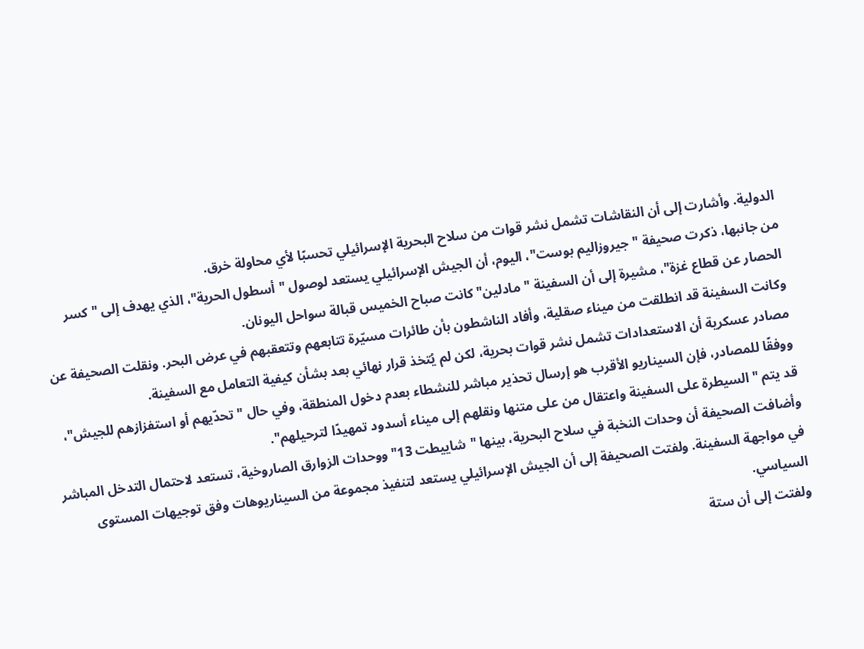الدولية. وأشارت إلى أن النقاشات تشمل نشر قوات من سلاح البحرية الإسرائيلي تحسبًا لأي محاولة خرق.
من جانبها، ذكرت صحيفة "جيروزاليم بوست"، اليوم، أن الجيش الإسرائيلي يستعد لوصول "أسطول الحرية"، الذي يهدف إلى "كسر الحصار عن قطاع غزة"، مشيرة إلى أن السفينة "مادلين" كانت صباح الخميس قبالة سواحل اليونان.
وكانت السفينة قد انطلقت من ميناء صقلية، وأفاد الناشطون بأن طائرات مسيّرة تتابعهم وتتعقبهم في عرض البحر. ونقلت الصحيفة عن مصادر عسكرية أن الاستعدادات تشمل نشر قوات بحرية، لكن لم يُتخذ قرار نهائي بعد بشأن كيفية التعامل مع السفينة.
ووفقًا للمصادر، فإن السيناريو الأقرب هو إرسال تحذير مباشر للنشطاء بعدم دخول المنطقة، وفي حال "تحدّيهم أو استفزازهم للجيش"، قد يتم "السيطرة على السفينة واعتقال من على متنها ونقلهم إلى ميناء أسدود تمهيدًا لترحيلهم".
وأضافت الصحيفة أن وحدات النخبة في سلاح البحرية، بينها "شاييطت 13" ووحدات الزوارق الصاروخية، تستعد لاحتمال التدخل المباشر في مواجهة السفينة. ولفتت الصحيفة إلى أن الجيش الإسرائيلي يستعد لتنفيذ مجموعة من السيناريوهات وفق توجيهات المستوى السياسي.
ولفتت إلى أن ستة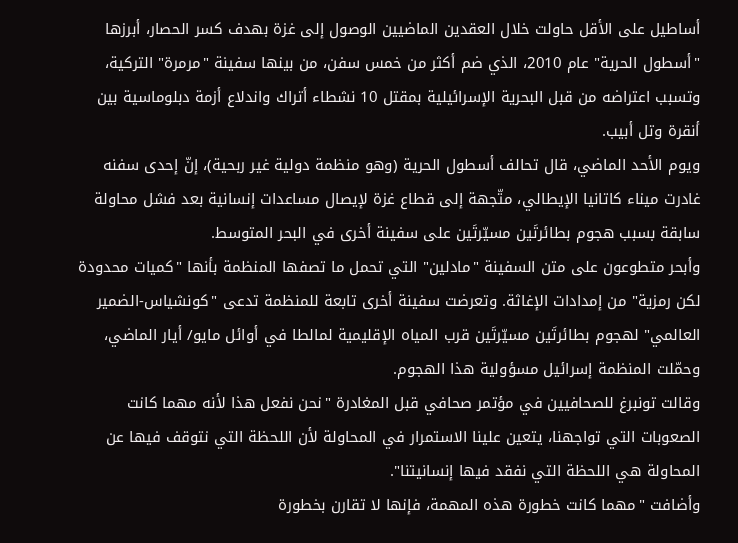أساطيل على الأقل حاولت خلال العقدين الماضيين الوصول إلى غزة بهدف كسر الحصار، أبرزها "أسطول الحرية" عام 2010، الذي ضم أكثر من خمس سفن، من بينها سفينة "مرمرة" التركية، وتسبب اعتراضه من قبل البحرية الإسرائيلية بمقتل 10 نشطاء أتراك واندلاع أزمة دبلوماسية بين أنقرة وتل أبيب.
ويوم الأحد الماضي، قال تحالف أسطول الحرية (وهو منظمة دولية غير ربحية)، إنّ إحدى سفنه غادرت ميناء كاتانيا الإيطالي، متّجهة إلى قطاع غزة لإيصال مساعدات إنسانية بعد فشل محاولة سابقة بسبب هجوم بطائرتَين مسيّرتَين على سفينة أخرى في البحر المتوسط.
وأبحر متطوعون على متن السفينة "مادلين" التي تحمل ما تصفها المنظمة بأنها "كميات محدودة لكن رمزية" من إمدادات الإغاثة. وتعرضت سفينة أخرى تابعة للمنظمة تدعى "كونشياس-الضمير العالمي" لهجوم بطائرتَين مسيّرتَين قرب المياه الإقليمية لمالطا في أوائل مايو/ أيار الماضي، وحمّلت المنظمة إسرائيل مسؤولية هذا الهجوم.
وقالت تونبرغ للصحافيين في مؤتمر صحافي قبل المغادرة "نحن نفعل هذا لأنه مهما كانت الصعوبات التي تواجهنا، يتعين علينا الاستمرار في المحاولة لأن اللحظة التي نتوقف فيها عن المحاولة هي اللحظة التي نفقد فيها إنسانيتنا".
وأضافت "مهما كانت خطورة هذه المهمة، فإنها لا تقارن بخطورة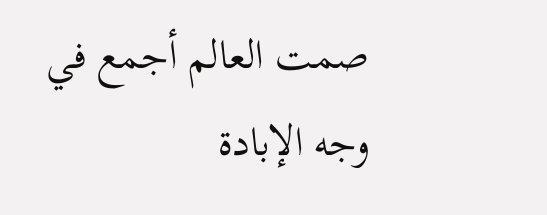صمت العالم أجمع في وجه الإبادة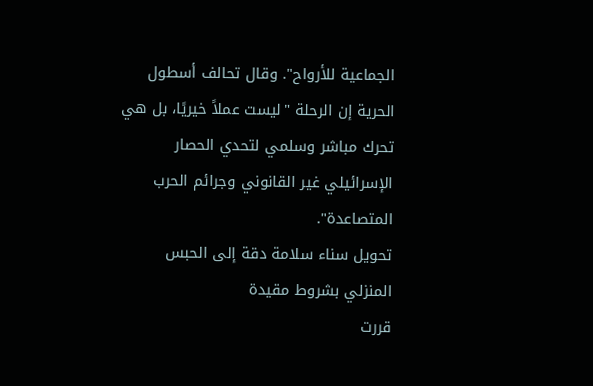الجماعية للأرواح". وقال تحالف أسطول الحرية إن الرحلة "ليست عملاً خيريًا، بل هي تحرك مباشر وسلمي لتحدي الحصار الإسرائيلي غير القانوني وجرائم الحرب المتصاعدة".
تحويل سناء سلامة دقة إلى الحبس المنزلي بشروط مقيدة
قررت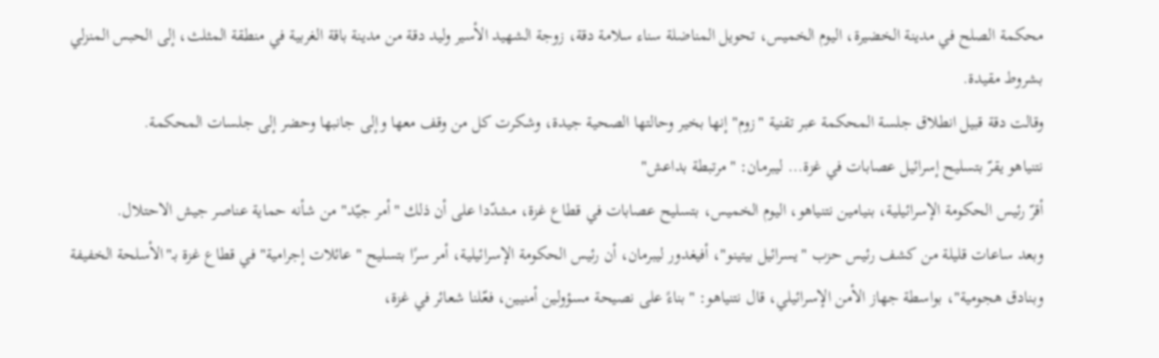محكمة الصلح في مدينة الخضيرة، اليوم الخميس، تحويل المناضلة سناء سلامة دقة، زوجة الشهيد الأسير وليد دقة من مدينة باقة الغربية في منطقة المثلث، إلى الحبس المنزلي بشروط مقيدة.
وقالت دقة قبيل انطلاق جلسة المحكمة عبر تقنية "زوم" إنها بخير وحالتها الصحية جيدة، وشكرت كل من وقف معها وإلى جانبها وحضر إلى جلسات المحكمة.
نتنياهو يقرّ بتسليح إسرائيل عصابات في غزة... ليبرمان: "مرتبطة بداعش"
أقرّ رئيس الحكومة الإسرائيلية، بنيامين نتنياهو، اليوم الخميس، بتسليح عصابات في قطاع غزة، مشدّدا على أن ذلك "أمر جيّد" من شأنه حماية عناصر جيش الاحتلال.
وبعد ساعات قليلة من كشف رئيس حزب "يسرائيل بيتينو"، أفيغدور ليبرمان، أن رئيس الحكومة الإسرائيلية، أمر سرًا بتسليح "عائلات إجرامية" في قطاع غزة بـ"الأسلحة الخفيفة وبنادق هجومية"، بواسطة جهاز الأمن الإسرائيلي، قال نتنياهو: "بناءً على نصيحة مسؤولين أمنيين، فعّلنا شعائر في غزة،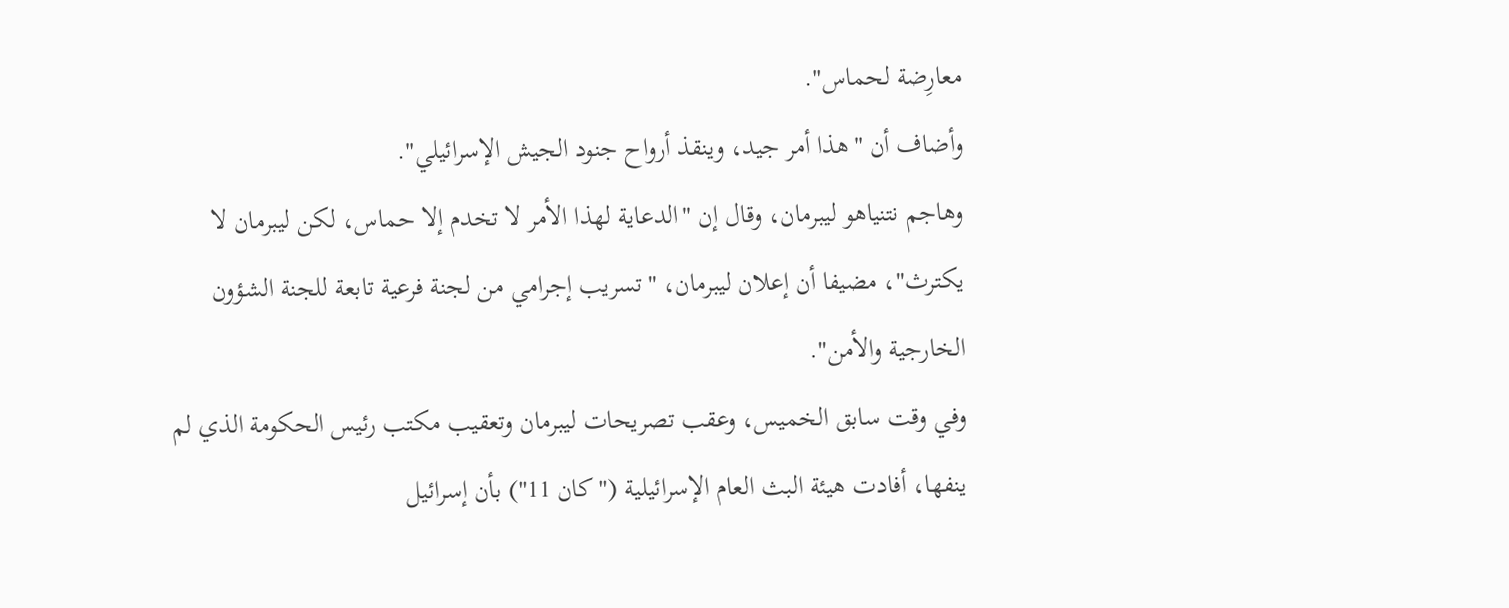معارِضة لحماس".
وأضاف أن "هذا أمر جيد، وينقذ أرواح جنود الجيش الإسرائيلي".
وهاجم نتنياهو ليبرمان، وقال إن "الدعاية لهذا الأمر لا تخدم إلا حماس، لكن ليبرمان لا يكترث"، مضيفا أن إعلان ليبرمان، "تسريب إجرامي من لجنة فرعية تابعة للجنة الشؤون الخارجية والأمن".
وفي وقت سابق الخميس، وعقب تصريحات ليبرمان وتعقيب مكتب رئيس الحكومة الذي لم ينفها، أفادت هيئة البث العام الإسرائيلية ("كان 11") بأن إسرائيل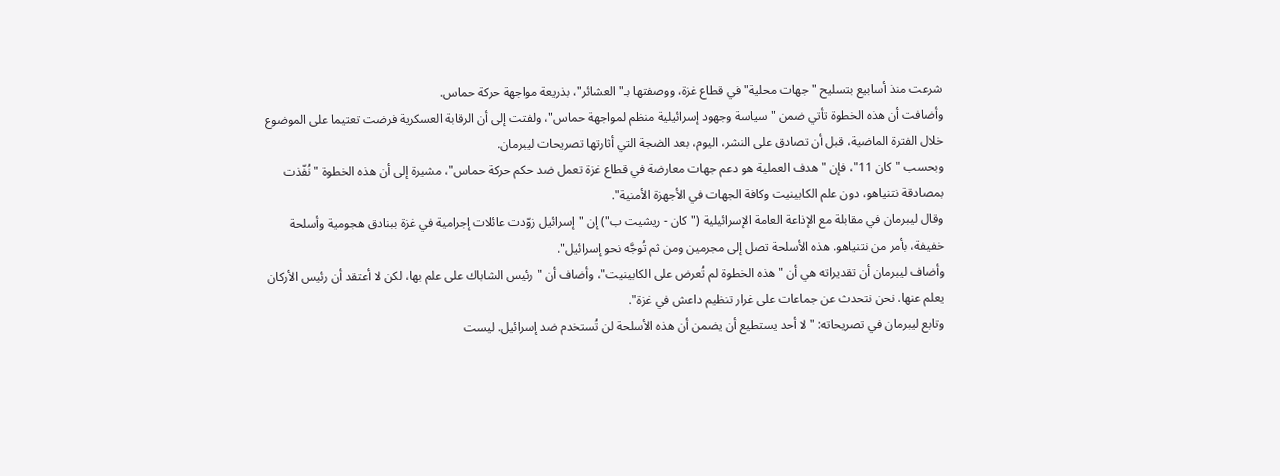شرعت منذ أسابيع بتسليح "جهات محلية" في قطاع غزة، ووصفتها بـ"العشائر"، بذريعة مواجهة حركة حماس.
وأضافت أن هذه الخطوة تأتي ضمن "سياسة وجهود إسرائيلية منظم لمواجهة حماس"، ولفتت إلى أن الرقابة العسكرية فرضت تعتيما على الموضوع خلال الفترة الماضية، قبل أن تصادق على النشر، اليوم، بعد الضجة التي أثارتها تصريحات ليبرمان.
وبحسب "كان 11"، فإن "هدف العملية هو دعم جهات معارضة في قطاع غزة تعمل ضد حكم حركة حماس"، مشيرة إلى أن هذه الخطوة "نُفّذت بمصادقة نتنياهو، دون علم الكابينيت وكافة الجهات في الأجهزة الأمنية".
وقال ليبرمان في مقابلة مع الإذاعة العامة الإسرائيلية ("كان - ريشيت ب") إن "إسرائيل زوّدت عائلات إجرامية في غزة ببنادق هجومية وأسلحة خفيفة، بأمر من نتنياهو. هذه الأسلحة تصل إلى مجرمين ومن ثم تُوجَّه نحو إسرائيل".
وأضاف ليبرمان أن تقديراته هي أن "هذه الخطوة لم تُعرض على الكابينيت"، وأضاف أن "رئيس الشاباك على علم بها، لكن لا أعتقد أن رئيس الأركان يعلم عنها. نحن نتحدث عن جماعات على غرار تنظيم داعش في غزة".
وتابع ليبرمان في تصريحاته: "لا أحد يستطيع أن يضمن أن هذه الأسلحة لن تُستخدم ضد إسرائيل. ليست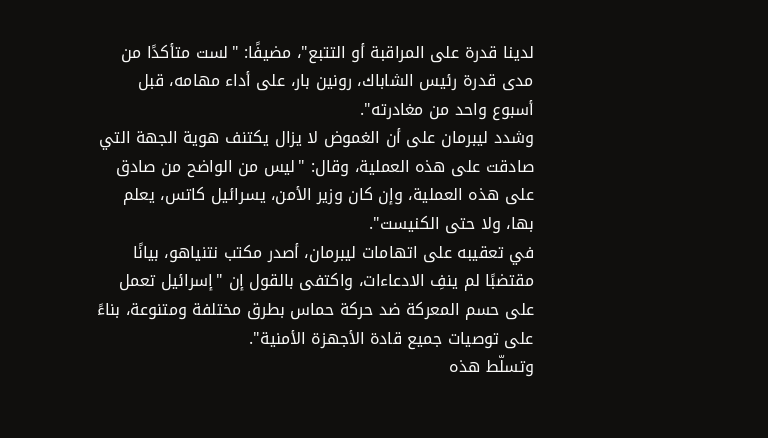لدينا قدرة على المراقبة أو التتبع"، مضيفًا: "لست متأكدًا من مدى قدرة رئيس الشاباك، رونين بار، على أداء مهامه، قبل أسبوع واحد من مغادرته".
وشدد ليبرمان على أن الغموض لا يزال يكتنف هوية الجهة التي صادقت على هذه العملية، وقال: "ليس من الواضح من صادق على هذه العملية، وإن كان وزير الأمن، يسرائيل كاتس، يعلم بها، ولا حتى الكنيست".
في تعقيبه على اتهامات ليبرمان، أصدر مكتب نتنياهو، بيانًا مقتضبًا لم ينفِ الادعاءات، واكتفى بالقول إن "إسرائيل تعمل على حسم المعركة ضد حركة حماس بطرق مختلفة ومتنوعة، بناءً على توصيات جميع قادة الأجهزة الأمنية".
وتسلّط هذه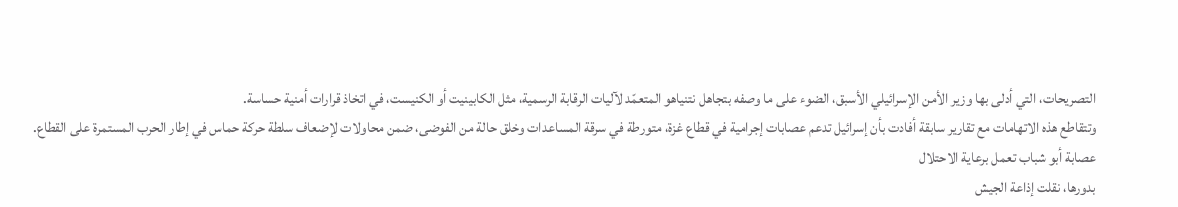التصريحات، التي أدلى بها وزير الأمن الإسرائيلي الأسبق، الضوء على ما وصفه بتجاهل نتنياهو المتعمّد لآليات الرقابة الرسمية، مثل الكابينيت أو الكنيست، في اتخاذ قرارات أمنية حساسة.
وتتقاطع هذه الاتهامات مع تقارير سابقة أفادت بأن إسرائيل تدعم عصابات إجرامية في قطاع غزة، متورطة في سرقة المساعدات وخلق حالة من الفوضى، ضمن محاولات لإضعاف سلطة حركة حماس في إطار الحرب المستمرة على القطاع.
عصابة أبو شباب تعمل برعاية الاحتلال
بدورها، نقلت إذاعة الجيش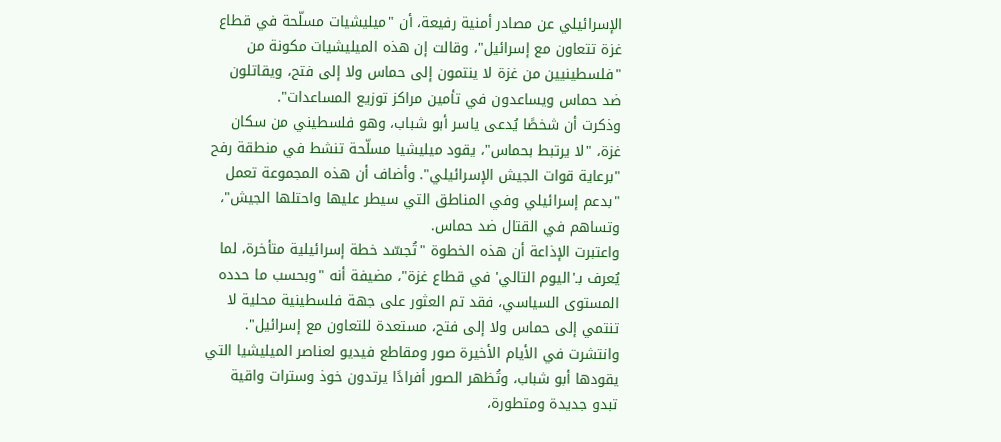الإسرائيلي عن مصادر أمنية رفيعة، أن "ميليشيات مسلّحة في قطاع غزة تتعاون مع إسرائيل"، وقالت إن هذه الميليشيات مكونة من "فلسطينيين من غزة لا ينتمون إلى حماس ولا إلى فتح، ويقاتلون ضد حماس ويساعدون في تأمين مراكز توزيع المساعدات".
وذكرت أن شخصًا يُدعى ياسر أبو شباب، وهو فلسطيني من سكان غزة، "لا يرتبط بحماس"، يقود ميليشيا مسلّحة تنشط في منطقة رفح "برعاية قوات الجيش الإسرائيلي". وأضاف أن هذه المجموعة تعمل "بدعم إسرائيلي وفي المناطق التي سيطر عليها واحتلها الجيش"، وتساهم في القتال ضد حماس.
واعتبرت الإذاعة أن هذه الخطوة "تُجسّد خطة إسرائيلية متأخرة، لما يُعرف بـ'اليوم التالي' في قطاع غزة"، مضيفة أنه "وبحسب ما حدده المستوى السياسي، فقد تم العثور على جهة فلسطينية محلية لا تنتمي إلى حماس ولا إلى فتح، مستعدة للتعاون مع إسرائيل".
وانتشرت في الأيام الأخيرة صور ومقاطع فيديو لعناصر الميليشيا التي يقودها أبو شباب، وتُظهر الصور أفرادًا يرتدون خوذ وسترات واقية تبدو جديدة ومتطورة،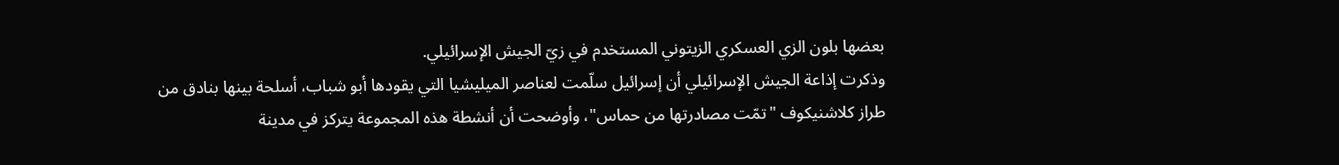بعضها بلون الزي العسكري الزيتوني المستخدم في زيّ الجيش الإسرائيلي.
وذكرت إذاعة الجيش الإسرائيلي أن إسرائيل سلّمت لعناصر الميليشيا التي يقودها أبو شباب، أسلحة بينها بنادق من طراز كلاشنيكوف "تمّت مصادرتها من حماس"، وأوضحت أن أنشطة هذه المجموعة يتركز في مدينة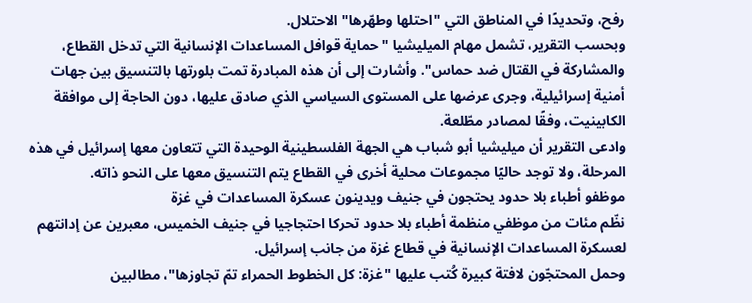رفح، وتحديدًا في المناطق التي "احتلها وطهّرها" الاحتلال.
وبحسب التقرير، تشمل مهام الميليشيا "حماية قوافل المساعدات الإنسانية التي تدخل القطاع، والمشاركة في القتال ضد حماس". وأشارت إلى أن هذه المبادرة تمت بلورتها بالتنسيق بين جهات أمنية إسرائيلية، وجرى عرضها على المستوى السياسي الذي صادق عليها، دون الحاجة إلى موافقة الكابينيت، وفقًا لمصادر مطّلعة.
وادعى التقرير أن ميليشيا أبو شباب هي الجهة الفلسطينية الوحيدة التي تتعاون معها إسرائيل في هذه المرحلة، ولا توجد حاليًا مجموعات محلية أخرى في القطاع يتم التنسيق معها على النحو ذاته.
موظفو أطباء بلا حدود يحتجون في جنيف ويدينون عسكرة المساعدات في غزة
نظّم مئات من موظفي منظمة أطباء بلا حدود تحركا احتجاجيا في جنيف الخميس، معبرين عن إدانتهم لعسكرة المساعدات الإنسانية في قطاع غزة من جانب إسرائيل.
وحمل المحتجّون لافتة كبيرة كُتب عليها "غزة: كل الخطوط الحمراء تمّ تجاوزها"، مطالبين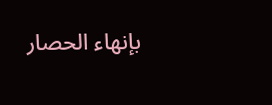بإنهاء الحصار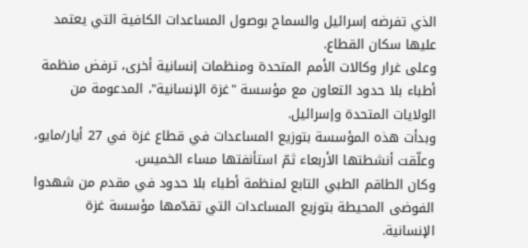الذي تفرضه إسرائيل والسماح بوصول المساعدات الكافية التي يعتمد عليها سكان القطاع.
وعلى غرار وكالات الأمم المتحدة ومنظمات إنسانية أخرى، ترفض منظمة أطباء بلا حدود التعاون مع مؤسسة "غزة الإنسانية"، المدعومة من الولايات المتحدة وإسرائيل.
وبدأت هذه المؤسسة بتوزيع المساعدات في قطاع غزة في 27 أيار/مايو، وعلّقت أنشطتها الأربعاء ثمّ استأنفتها مساء الخميس.
وكان الطاقم الطبي التابع لمنظمة أطباء بلا حدود في مقدم من شهدوا الفوضى المحيطة بتوزيع المساعدات التي تقدّمها مؤسسة غزة الإنسانية.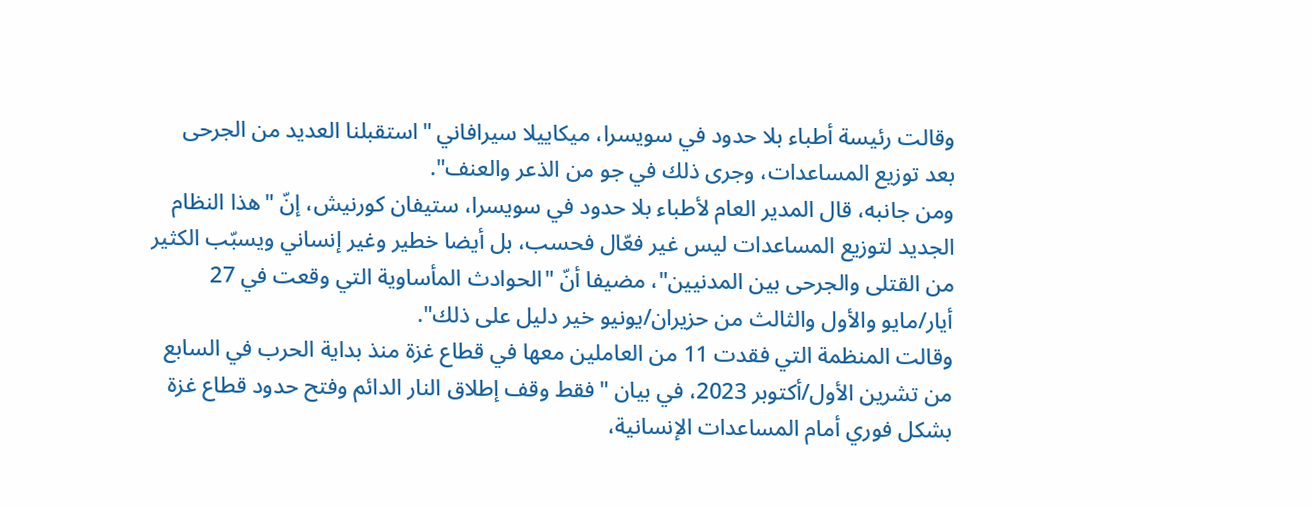وقالت رئيسة أطباء بلا حدود في سويسرا، ميكاييلا سيرافاني "استقبلنا العديد من الجرحى بعد توزيع المساعدات، وجرى ذلك في جو من الذعر والعنف".
ومن جانبه، قال المدير العام لأطباء بلا حدود في سويسرا، ستيفان كورنيش، إنّ "هذا النظام الجديد لتوزيع المساعدات ليس غير فعّال فحسب، بل أيضا خطير وغير إنساني ويسبّب الكثير من القتلى والجرحى بين المدنيين"، مضيفا أنّ "الحوادث المأساوية التي وقعت في 27 أيار/مايو والأول والثالث من حزيران/يونيو خير دليل على ذلك".
وقالت المنظمة التي فقدت 11 من العاملين معها في قطاع غزة منذ بداية الحرب في السابع من تشرين الأول/أكتوبر 2023، في بيان "فقط وقف إطلاق النار الدائم وفتح حدود قطاع غزة بشكل فوري أمام المساعدات الإنسانية،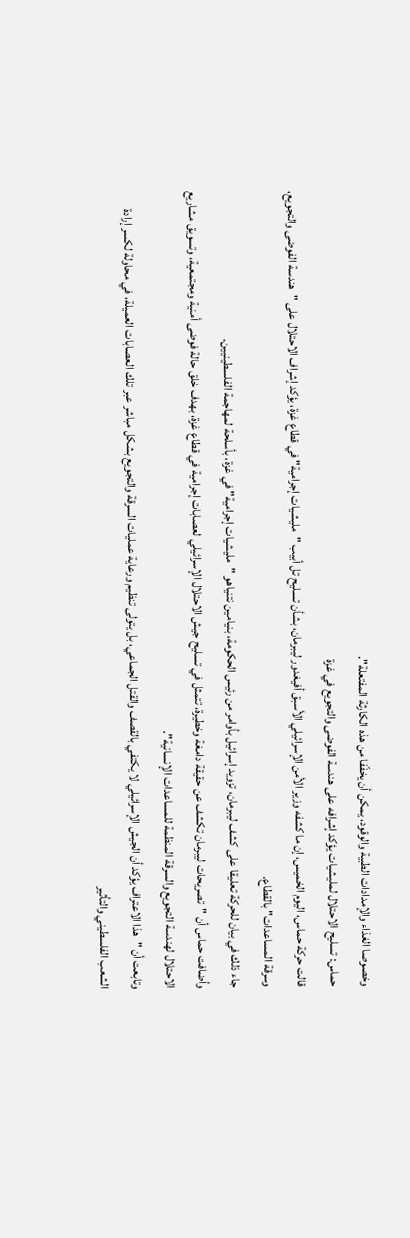وخصوصا الغذاء والإمدادات الطبية والوقود، يمكن أن يخفّفا من هذه الكارثة المفتعلة".
حماس: تسليح الاحتلال لمليشيات يؤكد إشرافه على هندسة الفوضى والتجويع في غزة
قالت حركة حماس، اليوم الخميس، إن ما كشفه وزير الأمن الإسرائيلي الأسبق أفيغدور ليبرمان، بشأن تسليح تل أبيب "مليشيات إجرامية" في قطاع غزة، يؤكد إشراف الاحتلال على "هندسة الفوضى والتجويع، وسرقة المساعدات" بالقطاع.
جاء ذلك في بيان للحركة تعليقا على كشف ليبرمان، تزويد إسرائيل بأوامر من رئيس الحكومة، بنيامين نتنياهو "مليشيات إجرامية" في غزة، بأسلحة لمهاجمة الفلسطينيين.
وأضافت حماس أن "تصريحات ليبرمان تكشف عن حقيقة دامغة وخطيرة، تتمثل في تسليح جيش الاحتلال الإسرائيلي لعصابات إجرامية في قطاع غزة، بهدف خلق حالة فوضى أمنية ومجتمعية، وتسويق مشاريع الاحتلال لهندسة التجويع والسرقة المنظمة للمساعدات الإنسانية".
وتابعت أن "هذا الاعتراف يؤكد أن الجيش الإسرائيلي لا يكتفي بالقصف والقتل الجماعي، بل يتولى تنظيم ورعاية عمليات السرقة والتجويع بشكل مباشر عبر تلك العصابات العميلة، في محاولة لكسر إرادة الشعب الفلسطيني والتأثير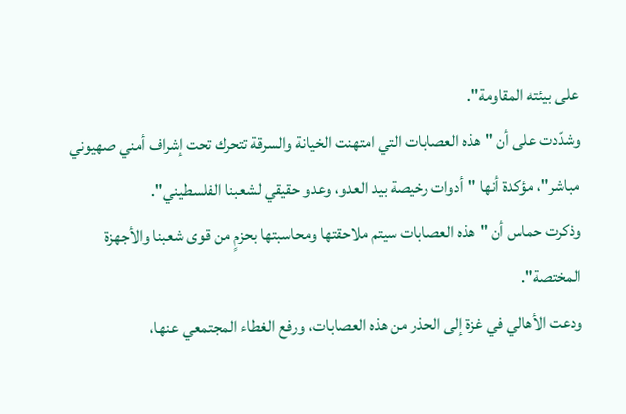على بيئته المقاومة".
وشدّدت على أن "هذه العصابات التي امتهنت الخيانة والسرقة تتحرك تحت إشراف أمني صهيوني مباشر"، مؤكدة أنها "أدوات رخيصة بيد العدو، وعدو حقيقي لشعبنا الفلسطيني".
وذكرت حماس أن "هذه العصابات سيتم ملاحقتها ومحاسبتها بحزمٍ من قوى شعبنا والأجهزة المختصة".
ودعت الأهالي في غزة إلى الحذر من هذه العصابات، ورفع الغطاء المجتمعي عنها،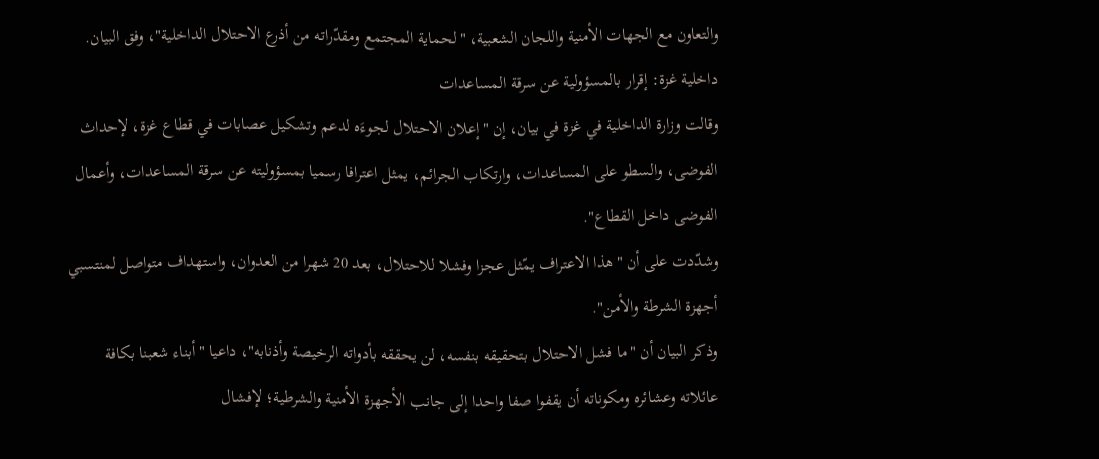والتعاون مع الجهات الأمنية واللجان الشعبية، "لحماية المجتمع ومقدّراته من أذرع الاحتلال الداخلية"، وفق البيان.
داخلية غزة: إقرار بالمسؤولية عن سرقة المساعدات
وقالت وزارة الداخلية في غزة في بيان، إن "إعلان الاحتلال لجوءَه لدعم وتشكيل عصابات في قطاع غزة، لإحداث الفوضى، والسطو على المساعدات، وارتكاب الجرائم، يمثل اعترافا رسميا بمسؤوليته عن سرقة المساعدات، وأعمال الفوضى داخل القطاع".
وشدّدت على أن "هذا الاعتراف يمّثل عجزا وفشلا للاحتلال، بعد 20 شهرا من العدوان، واستهداف متواصل لمنتسبي أجهزة الشرطة والأمن".
وذكر البيان أن "ما فشل الاحتلال بتحقيقه بنفسه، لن يحققه بأدواته الرخيصة وأذنابه"، داعيا "أبناء شعبنا بكافة عائلاته وعشائره ومكوناته أن يقفوا صفا واحدا إلى جانب الأجهزة الأمنية والشرطية؛ لإفشال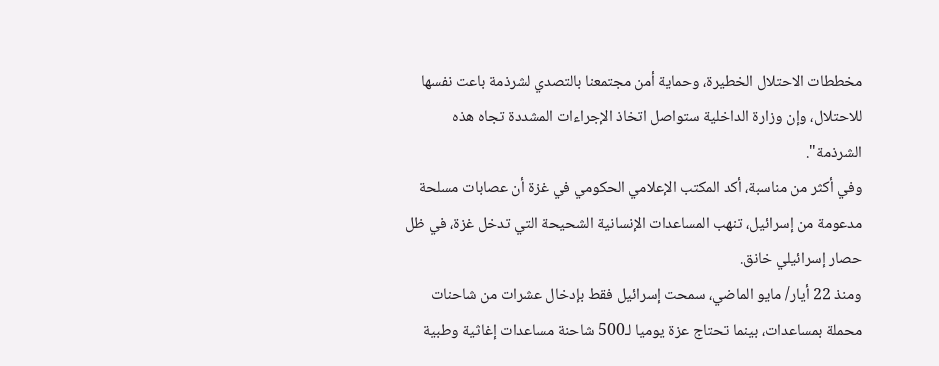مخططات الاحتلال الخطيرة، وحماية أمن مجتمعنا بالتصدي لشرذمة باعت نفسها للاحتلال، وإن وزارة الداخلية ستواصل اتخاذ الإجراءات المشددة تجاه هذه الشرذمة".
وفي أكثر من مناسبة، أكد المكتب الإعلامي الحكومي في غزة أن عصابات مسلحة مدعومة من إسرائيل، تنهب المساعدات الإنسانية الشحيحة التي تدخل غزة، في ظل حصار إسرائيلي خانق.
ومنذ 22 أيار/ مايو الماضي، سمحت إسرائيل فقط بإدخال عشرات من شاحنات محملة بمساعدات، بينما تحتاج عزة يوميا لـ500 شاحنة مساعدات إغاثية وطبية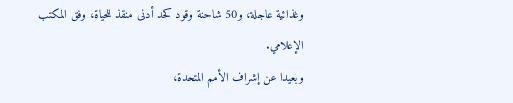وغذائية عاجلة، و50 شاحنة وقود كحد أدنى منقذ للحياة، وفق المكتب الإعلامي.
وبعيدا عن إشراف الأمم المتحدة،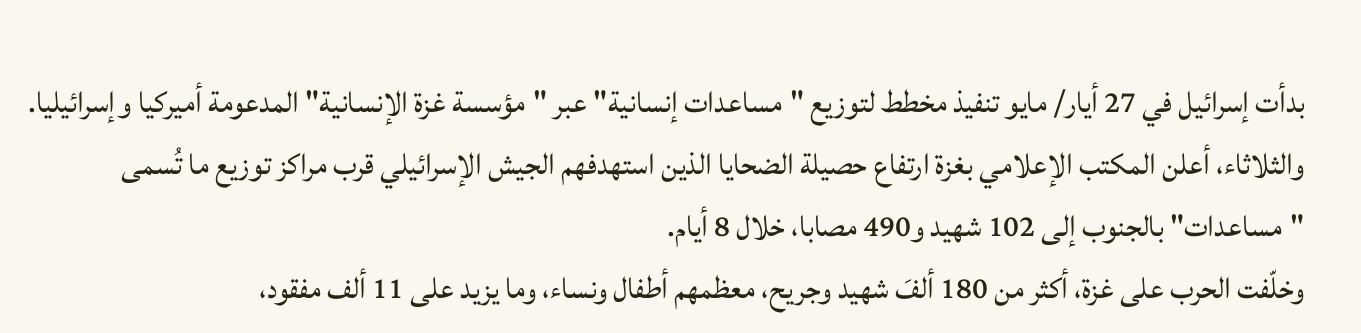بدأت إسرائيل في 27 أيار/ مايو تنفيذ مخطط لتوزيع "مساعدات إنسانية" عبر "مؤسسة غزة الإنسانية" المدعومة أميركيا وإسرائيليا.
والثلاثاء، أعلن المكتب الإعلامي بغزة ارتفاع حصيلة الضحايا الذين استهدفهم الجيش الإسرائيلي قرب مراكز توزيع ما تُسمى "مساعدات" بالجنوب إلى 102 شهيد و490 مصابا، خلال 8 أيام.
وخلّفت الحرب على غزة، أكثر من 180 ألفَ شهيد وجريح، معظمهم أطفال ونساء، وما يزيد على 11 ألف مفقود،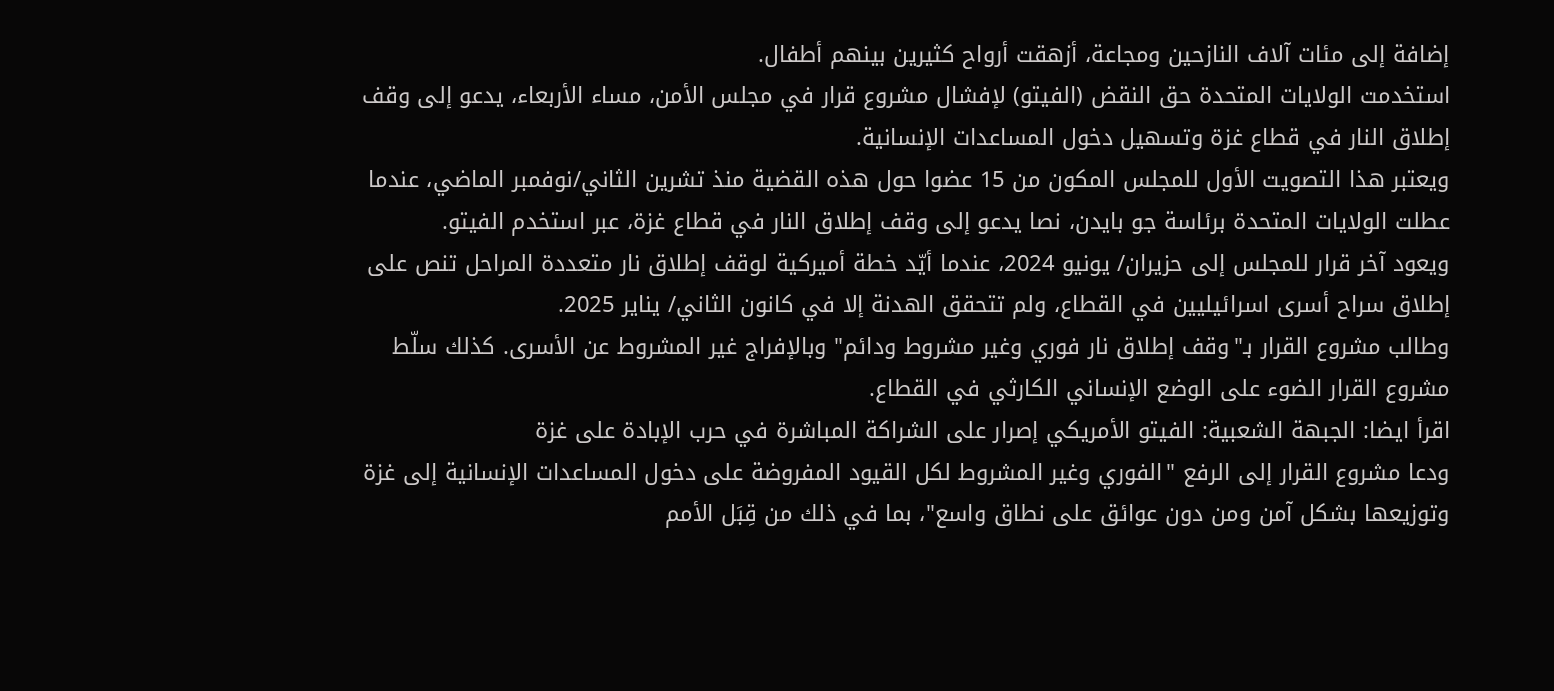إضافة إلى مئات آلاف النازحين ومجاعة، أزهقت أرواح كثيرين بينهم أطفال.
استخدمت الولايات المتحدة حق النقض (الفيتو) لإفشال مشروع قرار في مجلس الأمن، مساء الأربعاء، يدعو إلى وقف إطلاق النار في قطاع غزة وتسهيل دخول المساعدات الإنسانية.
ويعتبر هذا التصويت الأول للمجلس المكون من 15 عضوا حول هذه القضية منذ تشرين الثاني/نوفمبر الماضي، عندما عطلت الولايات المتحدة برئاسة جو بايدن، نصا يدعو إلى وقف إطلاق النار في قطاع غزة، عبر استخدم الفيتو.
ويعود آخر قرار للمجلس إلى حزيران/ يونيو 2024، عندما أيّد خطة أميركية لوقف إطلاق نار متعددة المراحل تنص على إطلاق سراح أسرى اسرائيليين في القطاع، ولم تتحقق الهدنة إلا في كانون الثاني/ يناير 2025.
وطالب مشروع القرار بـ"وقف إطلاق نار فوري وغير مشروط ودائم" وبالإفراج غير المشروط عن الأسرى. كذلك سلّط مشروع القرار الضوء على الوضع الإنساني الكارثي في القطاع.
اقرأ ايضا: الجبهة الشعبية: الفيتو الأمريكي إصرار على الشراكة المباشرة في حرب الإبادة على غزة
ودعا مشروع القرار إلى الرفع "الفوري وغير المشروط لكل القيود المفروضة على دخول المساعدات الإنسانية إلى غزة وتوزيعها بشكل آمن ومن دون عوائق على نطاق واسع"، بما في ذلك من قِبَل الأمم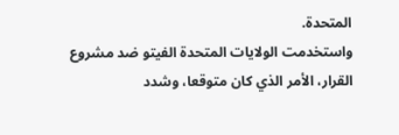المتحدة.
واستخدمت الولايات المتحدة الفيتو ضد مشروع القرار، الأمر الذي كان متوقعا، وشدد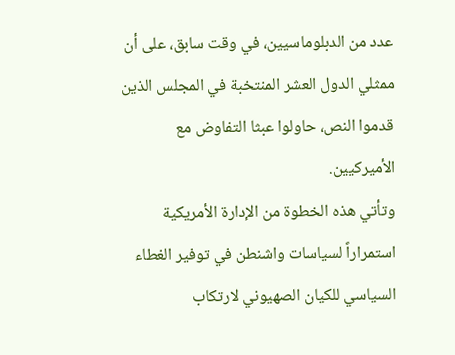عدد من الدبلوماسيين، في وقت سابق، على أن ممثلي الدول العشر المنتخبة في المجلس الذين قدموا النص، حاولوا عبثا التفاوض مع الأميركيين.
وتأتي هذه الخطوة من الإدارة الأمريكية استمراراً لسياسات واشنطن في توفير الغطاء السياسي للكيان الصهيوني لارتكاب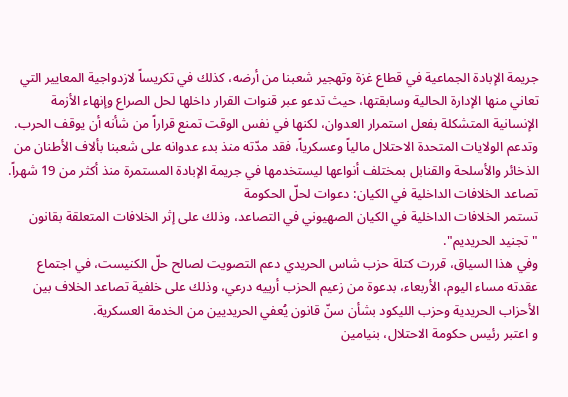جريمة الإبادة الجماعية في قطاع غزة وتهجير شعبنا من أرضه، كذلك في تكريساً لازدواجية المعايير التي تعاني منها الإدارة الحالية وسابقتها، حيث تدعو عبر قنوات القرار داخلها لحل الصراع وإنهاء الأزمة الإنسانية المتشكلة بفعل استمرار العدوان، لكنها في نفس الوقت تمنع قراراً من شأنه أن يوقف الحرب.
وتدعم الولايات المتحدة الاحتلال مالياً وعسكرياً، فقد مدّته منذ بدء عدوانه على شعبنا بألاف الأطنان من الذخائر والأسلحة والقنابل بمختلف أنواعها ليستخدمها في جريمة الإبادة المستمرة منذ أكثر من 19 شهراً.
تصاعد الخلافات الداخلية في الكيان: دعوات لحلّ الحكومة
تستمر الخلافات الداخلية في الكيان الصهيوني في التصاعد، وذلك على إثر الخلافات المتعلقة بقانون "تجنيد الحريديم".
وفي هذا السياق، قررت كتلة حزب شاس الحريدي دعم التصويت لصالح حلّ الكنيست، في اجتماع عقدته مساء اليوم، الأربعاء، بدعوة من زعيم الحزب أرييه درعي، وذلك على خلفية تصاعد الخلاف بين الأحزاب الحريدية وحزب الليكود بشأن سنّ قانون يُعفي الحريديين من الخدمة العسكرية.
و اعتبر رئيس حكومة الاحتلال، بنيامين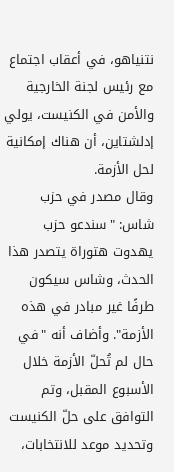نتنياهو، في أعقاب اجتماع مع رئيس لجنة الخارجية والأمن في الكنيست، يولي إدلشتاين، أن هناك إمكانية لحل الأزمة.
وقال مصدر في حزب شاس: "سندعو حزب يهدوت هتوراة يتصدر هذا الحدث، وشاس سيكون طرفًا غير مبادر في هذه الأزمة". وأضاف أنه "في حال لم تُحلّ الأزمة خلال الأسبوع المقبل، وتم التوافق على حلّ الكنيست وتحديد موعد للانتخابات،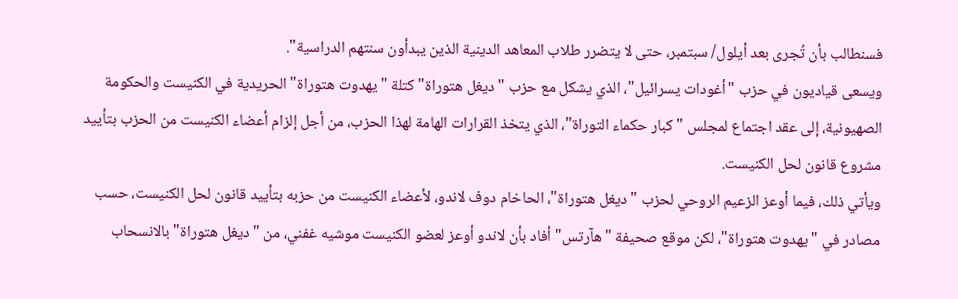فسنطالب بأن تُجرى بعد أيلول/ سبتمبر، حتى لا يتضرر طلاب المعاهد الدينية الذين يبدأون سنتهم الدراسية".
ويسعى قياديون في حزب "أغودات يسرائيل"، الذي يشكل مع حزب "ديغل هتوراة" كتلة "يهدوت هتوراة" الحريدية في الكنيست والحكومة الصهيونية، إلى عقد اجتماع لمجلس "كبار حكماء التوراة"، الذي يتخذ القرارات الهامة لهذا الحزب، من أجل إلزام أعضاء الكنيست من الحزب بتأييد مشروع قانون لحل الكنيست.
ويأتي ذلك، فيما أوعز الزعيم الروحي لحزب "ديغل هتوراة"، الحاخام دوف لاندو، لأعضاء الكنيست من حزبه بتأييد قانون لحل الكنيست، حسب مصادر في "يهدوت هتوراة"، لكن موقع صحيفة "هآرتس" أفاد بأن لاندو أوعز لعضو الكنيست موشيه غفني، من "ديغل هتوراة" بالانسحاب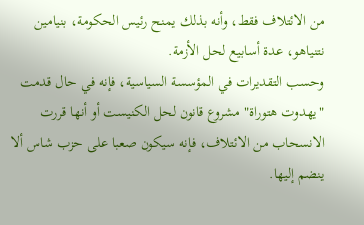من الائتلاف فقط، وأنه بذلك يمنح رئيس الحكومة، بنيامين نتنياهو، عدة أسابيع لحل الأزمة.
وحسب التقديرات في المؤسسة السياسية، فإنه في حال قدمت "يهدوت هتوراة" مشروع قانون لحل الكنيست أو أنها قررت الانسحاب من الائتلاف، فإنه سيكون صعبا على حزب شاس ألا ينضم إليها.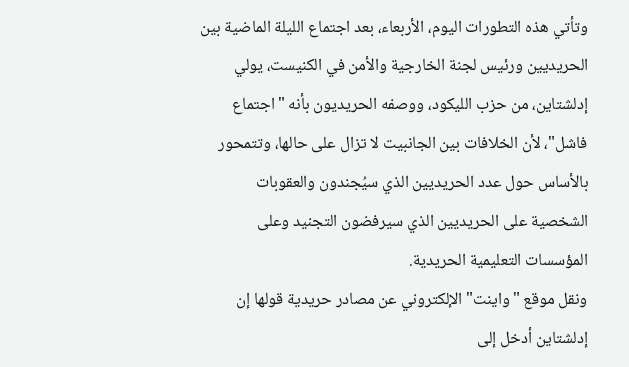وتأتي هذه التطورات اليوم، الأربعاء، بعد اجتماع الليلة الماضية بين الحريديين ورئيس لجنة الخارجية والأمن في الكنيست، يولي إدلشتاين، من حزب الليكود، ووصفه الحريديون بأنه "اجتماع فاشل"، لأن الخلافات بين الجانبيت لا تزال على حالها، وتتمحور بالأساس حول عدد الحريديين الذي سيُجندون والعقوبات الشخصية على الحريديين الذي سيرفضون التجنيد وعلى المؤسسات التعليمية الحريدية.
ونقل موقع "واينت" الإلكتروني عن مصادر حريدية قولها إن إدلشتاين أدخل إلى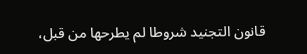قانون التجنيد شروطا لم يطرحها من قبل،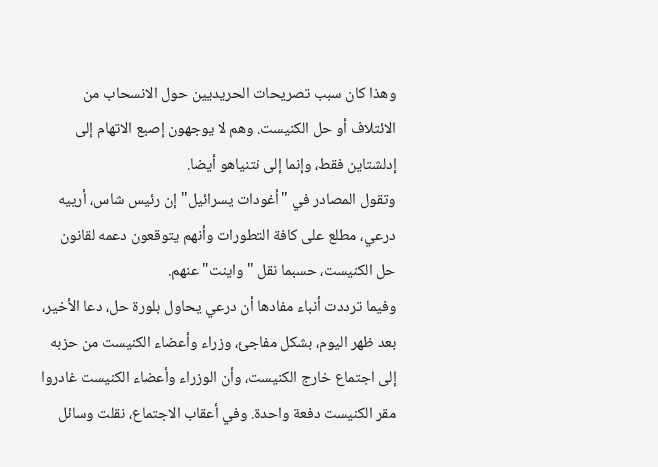وهذا كان سبب تصريحات الحريديين حول الانسحاب من الائتلاف أو حل الكنيست. وهم لا يوجهون إصبع الاتهام إلى إدلشتاين فقط، وإنما إلى نتنياهو أيضا.
وتقول المصادر في "أغودات يسرائيل" إن رئيس شاس، أرييه درعي، مطلع على كافة التطورات وأنهم يتوقعون دعمه لقانون حل الكنيست، حسبما نقل "واينت" عنهم.
وفيما ترددت أنباء مفادها أن درعي يحاول بلورة حل، دعا الأخير، بعد ظهر اليوم، بشكل مفاجئ، وزراء وأعضاء الكنيست من حزبه إلى اجتماع خارج الكنيست، وأن الوزراء وأعضاء الكنيست غادروا مقر الكنيست دفعة واحدة. وفي أعقاب الاجتماع، نقلت وسائل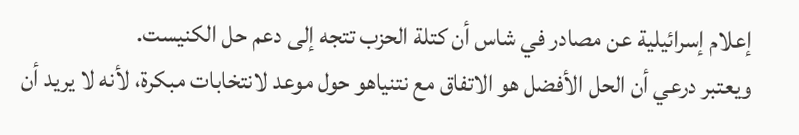إعلام إسرائيلية عن مصادر في شاس أن كتلة الحزب تتجه إلى دعم حل الكنيست.
ويعتبر درعي أن الحل الأفضل هو الاتفاق مع نتنياهو حول موعد لانتخابات مبكرة، لأنه لا يريد أن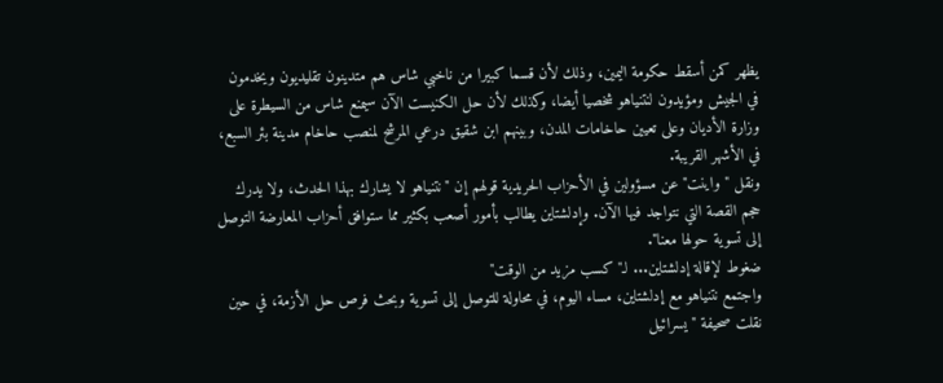يظهر كمن أسقط حكومة اليمين، وذلك لأن قسما كبيرا من ناخبي شاس هم متدينون تقليديون ويخدمون في الجيش ومؤيدون لنتنياهو شخصيا أيضا، وكذلك لأن حل الكنيست الآن سيمنع شاس من السيطرة على وزارة الأديان وعلى تعيين حاخامات المدن، وبينهم ابن شقيق درعي المرشح لمنصب حاخام مدينة بئر السبع، في الأشهر القريبة.
ونقل "واينت" عن مسؤولين في الأحزاب الحريدية قولهم إن "نتنياهو لا يشارك بهذا الحدث، ولا يدرك حجم القصة التي نتواجد فيها الآن. وإدلشتاين يطالب بأمور أصعب بكثير مما ستوافق أحزاب المعارضة التوصل إلى تسوية حولها معنا".
ضغوط لإقالة إدلشتاين... لـ"كسب مزيد من الوقت"
واجتمع نتنياهو مع إدلشتاين، مساء اليوم، في محاولة للتوصل إلى تسوية وبحث فرص حل الأزمة، في حين نقلت صحيفة "يسرائيل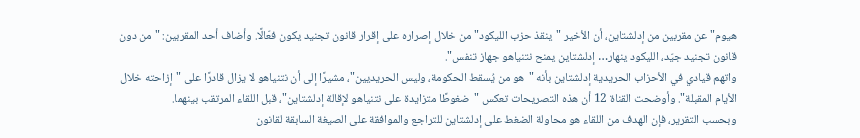هيوم" عن مقربين من إدلشتاين، أن الأخير "ينقذ حزب الليكود" من خلال إصراره على إقرار قانون تجنيد يكون فعّالًا. وأضاف أحد المقربين: "من دون قانون تجنيد جيّد، الليكود ينهار… إدلشتاين يمنح نتنياهو جهاز تنفس".
واتهم قيادي في الأحزاب الحريدية إدلشتاين بأنه "هو من يُسقط الحكومة، وليس الحريديين"، مشيرًا إلى أن نتنياهو لا يزال قادرًا على "إزاحته خلال الأيام المقبلة". وأوضحت القناة 12 أن هذه التصريحات تعكس "ضغوطًا متزايدة على نتنياهو لإقالة إدلشتاين"، قبل اللقاء المرتقب بينهما.
وبحسب التقرير، فإن الهدف من اللقاء هو محاولة الضغط على إدلشتاين للتراجع والموافقة على الصيغة السابقة لقانون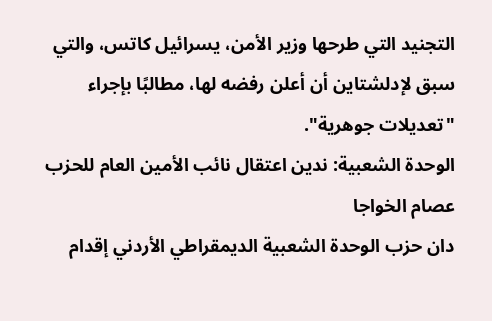التجنيد التي طرحها وزير الأمن، يسرائيل كاتس، والتي سبق لإدلشتاين أن أعلن رفضه لها، مطالبًا بإجراء "تعديلات جوهرية".
الوحدة الشعبية: ندين اعتقال نائب الأمين العام للحزب عصام الخواجا
دان حزب الوحدة الشعبية الديمقراطي الأردني إقدام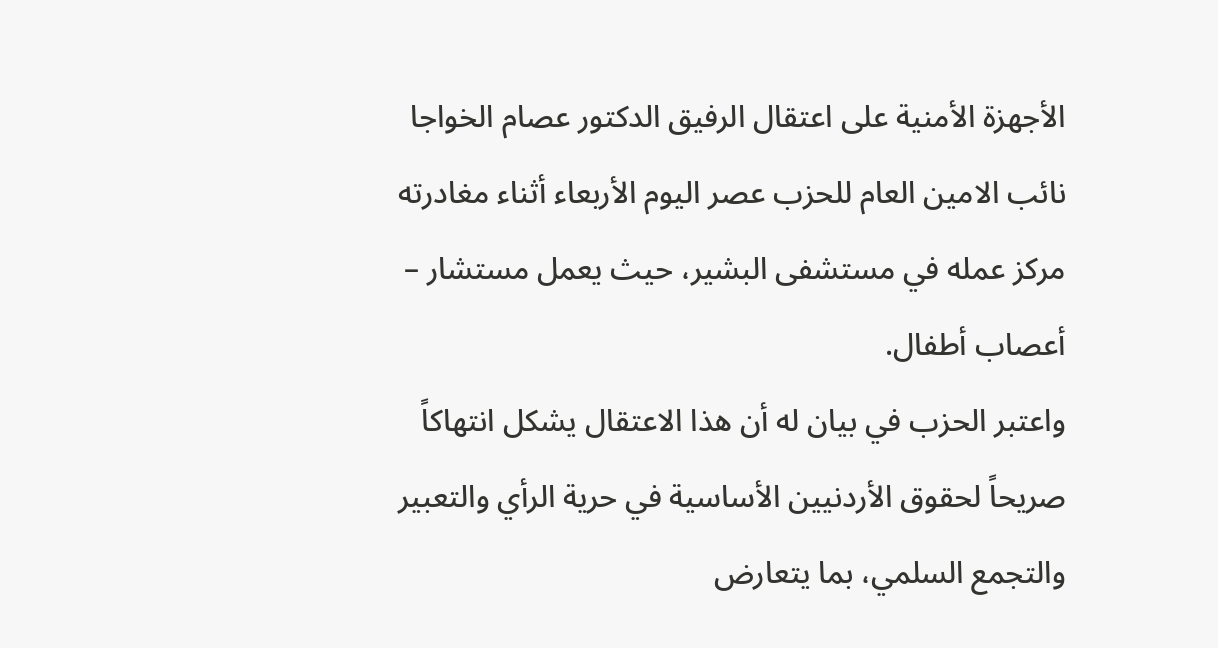الأجهزة الأمنية على اعتقال الرفيق الدكتور عصام الخواجا نائب الامين العام للحزب عصر اليوم الأربعاء أثناء مغادرته مركز عمله في مستشفى البشير، حيث يعمل مستشار – أعصاب أطفال.
واعتبر الحزب في بيان له أن هذا الاعتقال يشكل انتهاكاً صريحاً لحقوق الأردنيين الأساسية في حرية الرأي والتعبير والتجمع السلمي، بما يتعارض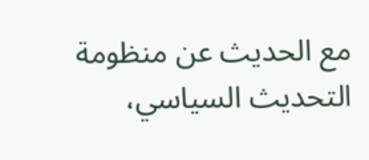مع الحديث عن منظومة التحديث السياسي،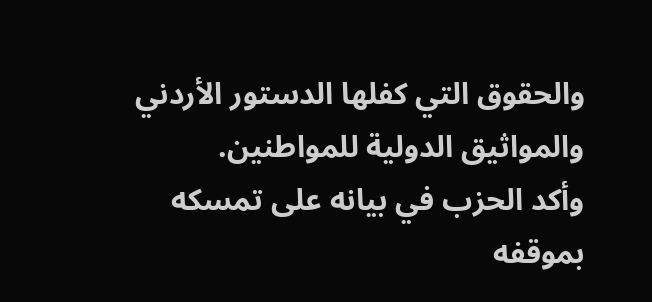والحقوق التي كفلها الدستور الأردني والمواثيق الدولية للمواطنين.
وأكد الحزب في بيانه على تمسكه بموقفه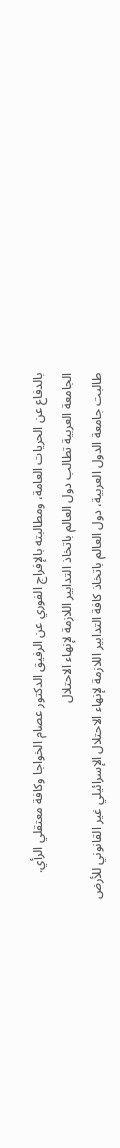بالدفاع عن الحريات العامة، ومطالبته بالإفراج الفوري عن الرفيق الدكتور عصام الخواجا وكافة معتقلي الرأي.
الجامعة العربية تطالب دول العالم باتخاذ التدابير اللازمة لإنهاء الاحتلال
طالبت جامعة الدول العربية، دول العالم باتخاذ كافة التدابير اللازمة لإنهاء الاحتلال الإسرائيلي غير القانوني للأرض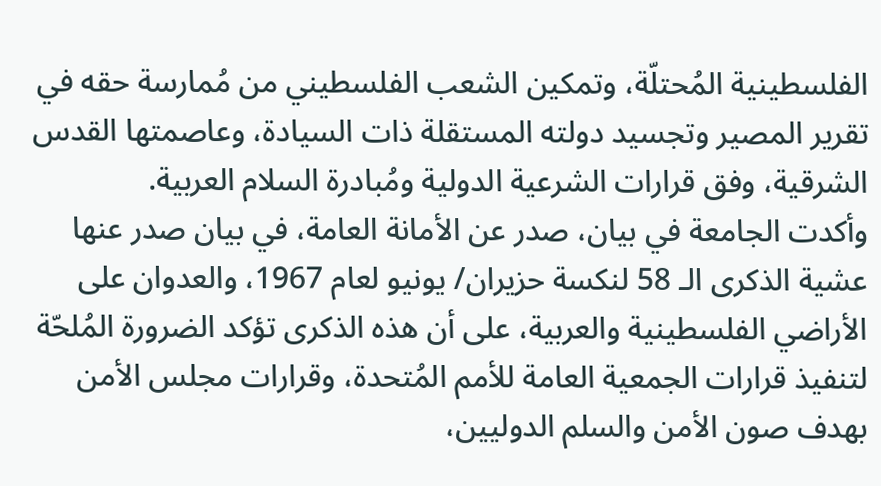الفلسطينية المُحتلّة، وتمكين الشعب الفلسطيني من مُمارسة حقه في تقرير المصير وتجسيد دولته المستقلة ذات السيادة، وعاصمتها القدس الشرقية، وفق قرارات الشرعية الدولية ومُبادرة السلام العربية.
وأكدت الجامعة في بيان، صدر عن الأمانة العامة، في بيان صدر عنها عشية الذكرى الـ 58 لنكسة حزيران/ يونيو لعام 1967، والعدوان على الأراضي الفلسطينية والعربية، على أن هذه الذكرى تؤكد الضرورة المُلحّة لتنفيذ قرارات الجمعية العامة للأمم المُتحدة، وقرارات مجلس الأمن بهدف صون الأمن والسلم الدوليين،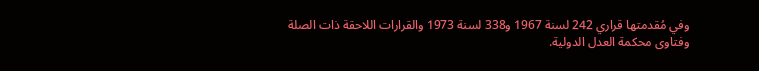وفي مُقدمتها قراري 242 لسنة 1967 و338 لسنة 1973 والقرارات اللاحقة ذات الصلة وفتاوى محكمة العدل الدولية.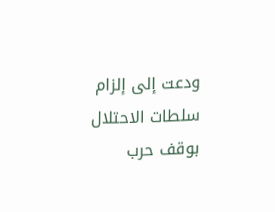ودعت إلى إلزام سلطات الاحتلال بوقف حرب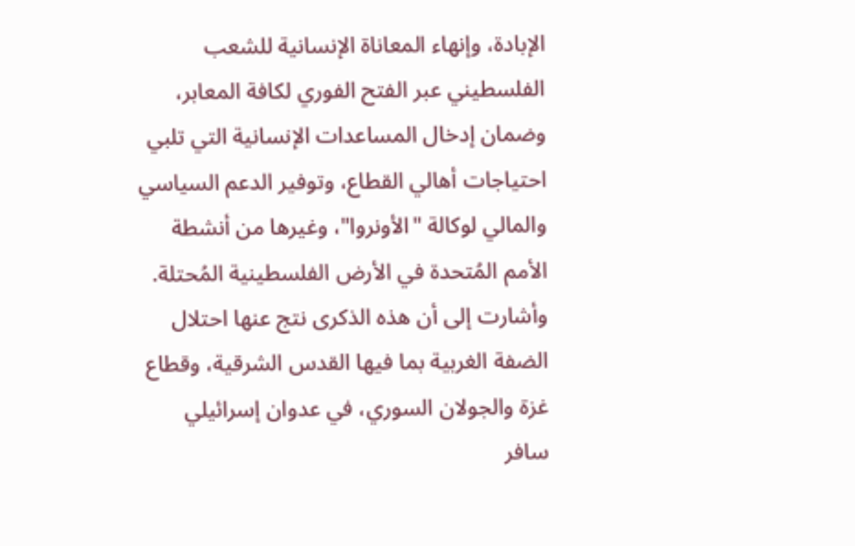الإبادة، وإنهاء المعاناة الإنسانية للشعب الفلسطيني عبر الفتح الفوري لكافة المعابر، وضمان إدخال المساعدات الإنسانية التي تلبي احتياجات أهالي القطاع، وتوفير الدعم السياسي والمالي لوكالة "الأونروا"، وغيرها من أنشطة الأمم المُتحدة في الأرض الفلسطينية المُحتلة.
وأشارت إلى أن هذه الذكرى نتج عنها احتلال الضفة الغربية بما فيها القدس الشرقية، وقطاع غزة والجولان السوري، في عدوان إسرائيلي سافر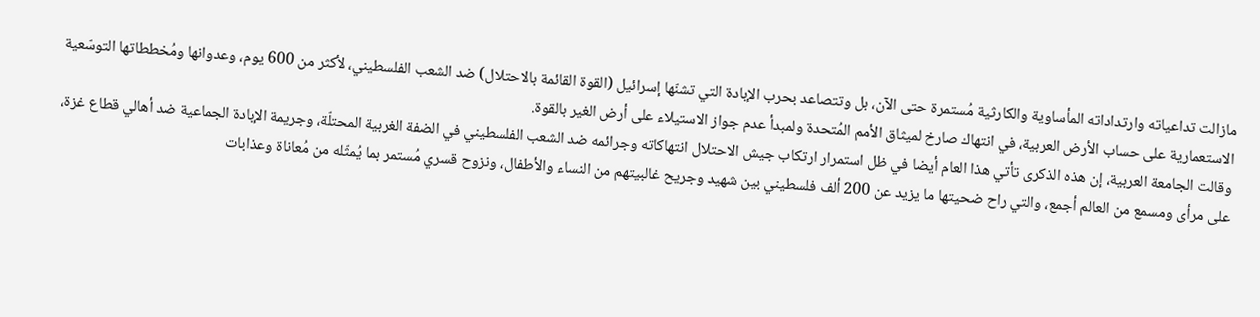مازالت تداعياته وارتداداته المأساوية والكارثية مُستمرة حتى الآن، بل وتتصاعد بحرب الإبادة التي تشنّها إسرائيل (القوة القائمة بالاحتلال) ضد الشعب الفلسطيني، لأكثر من 600 يوم، وعدوانها ومُخططاتها التوسّعية الاستعمارية على حساب الأرض العربية، في انتهاك صارخ لميثاق الأمم المُتحدة ولمبدأ عدم جواز الاستيلاء على أرض الغير بالقوة.
وقالت الجامعة العربية، إن هذه الذكرى تأتي هذا العام أيضا في ظل استمرار ارتكاب جيش الاحتلال انتهاكاته وجرائمه ضد الشعب الفلسطيني في الضفة الغربية المحتلّة، وجريمة الإبادة الجماعية ضد أهالي قطاع غزة، على مرأى ومسمع من العالم أجمع، والتي راح ضحيتها ما يزيد عن 200 ألف فلسطيني بين شهيد وجريح غالبيتهم من النساء والأطفال، ونزوح قسري مُستمر بما يُمثّله من مُعاناة وعذابات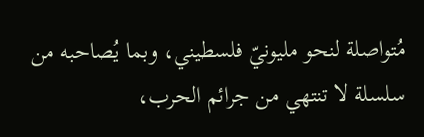مُتواصلة لنحو مليونيّ فلسطيني، وبما يُصاحبه من سلسلة لا تنتهي من جرائم الحرب،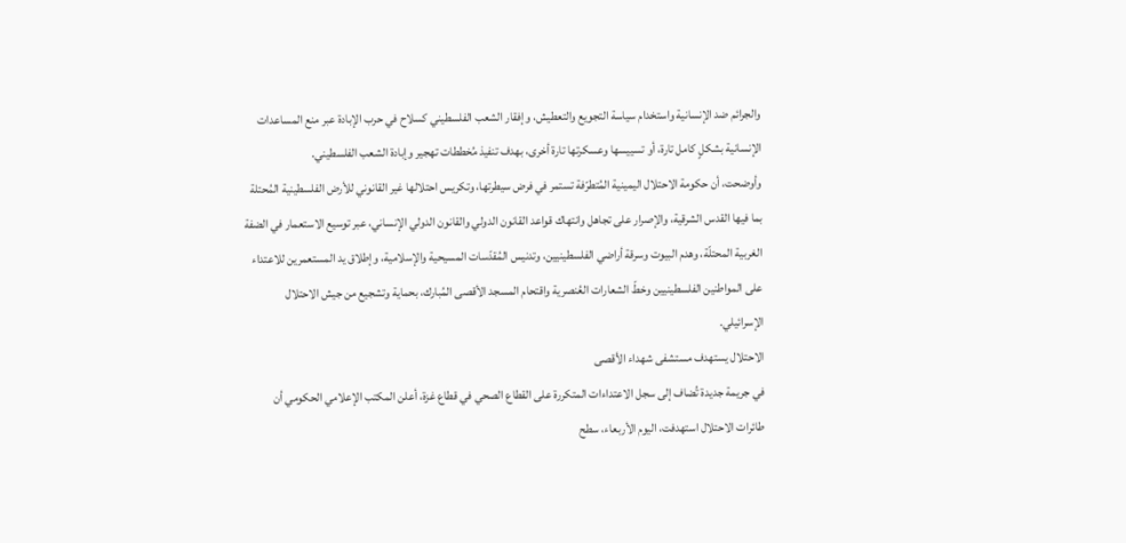والجرائم ضد الإنسانية واستخدام سياسة التجويع والتعطيش، وإفقار الشعب الفلسطيني كسلاح في حرب الإبادة عبر منع المساعدات الإنسانية بشكلٍ كامل تارة، أو تسييسها وعسكرتها تارة أخرى، بهدف تنفيذ مُخططات تهجير وإبادة الشعب الفلسطيني.
وأوضحت، أن حكومة الاحتلال اليمينية المُتطرّفة تستمر في فرض سيطرتها، وتكريس احتلالها غير القانوني للأرض الفلسطينية المُحتلة بما فيها القدس الشرقية، والإصرار على تجاهل وانتهاك قواعد القانون الدولي والقانون الدولي الإنساني، عبر توسيع الاستعمار في الضفة الغربية المحتلّة، وهدم البيوت وسرقة أراضي الفلسطينيين، وتدنيس المُقدّسات المسيحية والإسلامية، وإطلاق يد المستعمرين للاعتداء على المواطنين الفلسطينيين وخطّ الشعارات العُنصرية واقتحام المسجد الأقصى المُبارك، بحماية وتشجيع من جيش الاحتلال الإسرائيلي.
الاحتلال يستهدف مستشفى شهداء الأقصى
في جريمة جديدة تُضاف إلى سجل الاعتداءات المتكررة على القطاع الصحي في قطاع غزة، أعلن المكتب الإعلامي الحكومي أن طائرات الاحتلال استهدفت، اليوم الأربعاء، سطح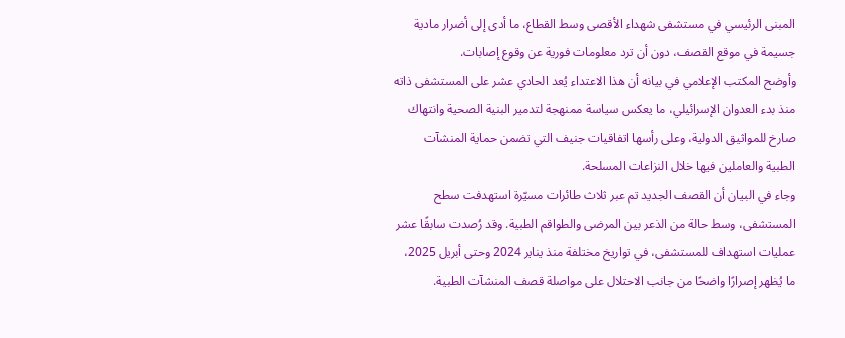المبنى الرئيسي في مستشفى شهداء الأقصى وسط القطاع، ما أدى إلى أضرار مادية جسيمة في موقع القصف، دون أن ترد معلومات فورية عن وقوع إصابات.
وأوضح المكتب الإعلامي في بيانه أن هذا الاعتداء يُعد الحادي عشر على المستشفى ذاته منذ بدء العدوان الإسرائيلي، ما يعكس سياسة ممنهجة لتدمير البنية الصحية وانتهاك صارخ للمواثيق الدولية، وعلى رأسها اتفاقيات جنيف التي تضمن حماية المنشآت الطبية والعاملين فيها خلال النزاعات المسلحة.
وجاء في البيان أن القصف الجديد تم عبر ثلاث طائرات مسيّرة استهدفت سطح المستشفى، وسط حالة من الذعر بين المرضى والطواقم الطبية. وقد رُصدت سابقًا عشر عمليات استهداف للمستشفى، في تواريخ مختلفة منذ يناير 2024 وحتى أبريل 2025، ما يُظهر إصرارًا واضحًا من جانب الاحتلال على مواصلة قصف المنشآت الطبية.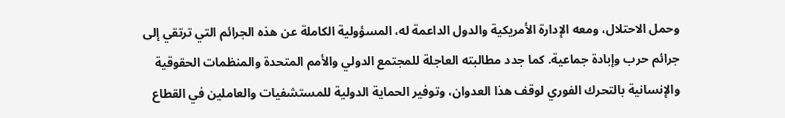وحمل الاحتلال، ومعه الإدارة الأمريكية والدول الداعمة له، المسؤولية الكاملة عن هذه الجرائم التي ترتقي إلى جرائم حرب وإبادة جماعية. كما جدد مطالبته العاجلة للمجتمع الدولي والأمم المتحدة والمنظمات الحقوقية والإنسانية بالتحرك الفوري لوقف هذا العدوان، وتوفير الحماية الدولية للمستشفيات والعاملين في القطاع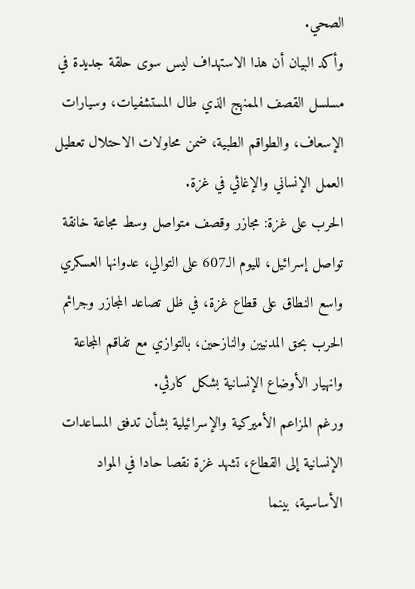الصحي.
وأكد البيان أن هذا الاستهداف ليس سوى حلقة جديدة في مسلسل القصف الممنهج الذي طال المستشفيات، وسيارات الإسعاف، والطواقم الطبية، ضمن محاولات الاحتلال تعطيل العمل الإنساني والإغاثي في غزة.
الحرب على غزة: مجازر وقصف متواصل وسط مجاعة خانقة
تواصل إسرائيل، لليوم الـ607 على التوالي، عدوانها العسكري واسع النطاق على قطاع غزة، في ظل تصاعد المجازر وجرائم الحرب بحق المدنيين والنازحين، بالتوازي مع تفاقم المجاعة وانهيار الأوضاع الإنسانية بشكل كارثي.
ورغم المزاعم الأميركية والإسرائيلية بشأن تدفق المساعدات الإنسانية إلى القطاع، تشهد غزة نقصا حادا في المواد الأساسية، بينما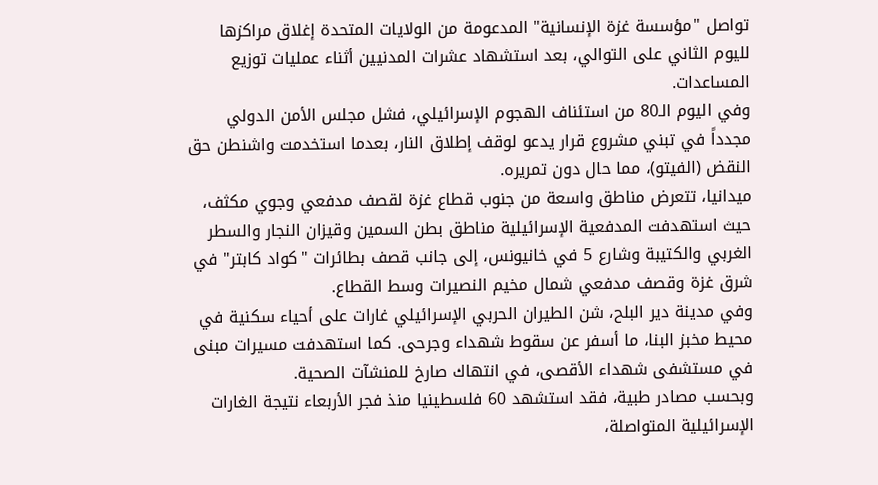تواصل "مؤسسة غزة الإنسانية" المدعومة من الولايات المتحدة إغلاق مراكزها لليوم الثاني على التوالي، بعد استشهاد عشرات المدنيين أثناء عمليات توزيع المساعدات.
وفي اليوم الـ80 من استئناف الهجوم الإسرائيلي، فشل مجلس الأمن الدولي مجدداً في تبني مشروع قرار يدعو لوقف إطلاق النار، بعدما استخدمت واشنطن حق النقض (الفيتو)، مما حال دون تمريره.
ميدانيا، تتعرض مناطق واسعة من جنوب قطاع غزة لقصف مدفعي وجوي مكثف، حيث استهدفت المدفعية الإسرائيلية مناطق بطن السمين وقيزان النجار والسطر الغربي والكتيبة وشارع 5 في خانيونس، إلى جانب قصف بطائرات "كواد كابتر" في شرق غزة وقصف مدفعي شمال مخيم النصيرات وسط القطاع.
وفي مدينة دير البلح، شن الطيران الحربي الإسرائيلي غارات على أحياء سكنية في محيط مخبز البنا، ما أسفر عن سقوط شهداء وجرحى. كما استهدفت مسيرات مبنى في مستشفى شهداء الأقصى، في انتهاك صارخ للمنشآت الصحية.
وبحسب مصادر طبية، فقد استشهد 60 فلسطينيا منذ فجر الأربعاء نتيجة الغارات الإسرائيلية المتواصلة،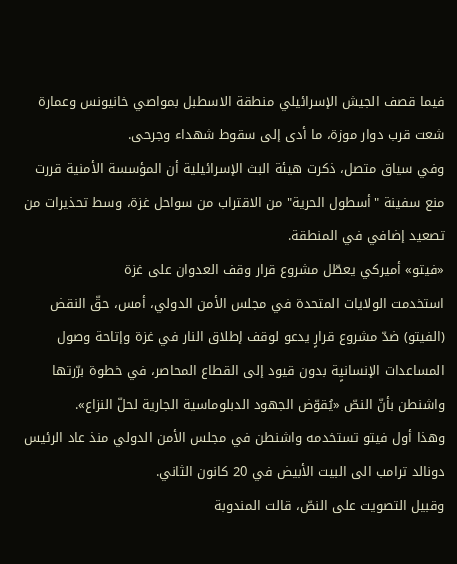فيما قصف الجيش الإسرائيلي منطقة الاسطبل بمواصي خانيونس وعمارة شعت قرب دوار موزة، ما أدى إلى سقوط شهداء وجرحى.
وفي سياق متصل، ذكرت هيئة البث الإسرائيلية أن المؤسسة الأمنية قررت منع سفينة "أسطول الحرية" من الاقتراب من سواحل غزة، وسط تحذيرات من تصعيد إضافي في المنطقة.
«فيتو» أميركي يعطّل مشروع قرار وقف العدوان على غزة
استخدمت الولايات المتحدة في مجلس الأمن الدولي، أمس، حقّ النقض (الفيتو) ضدّ مشروع قرارٍ يدعو لوقف إطلاق النار في غزة وإتاحة وصول المساعدات الإنسانيٍة بدون قيود إلى القطاع المحاصر، في خطوة برّرتها واشنطن بأنّ النصّ «يُقوّض الجهود الدبلوماسية الجارية لحلّ النزاع».
وهذا أول فيتو تستخدمه واشنطن في مجلس الأمن الدولي منذ عاد الرئيس دونالد ترامب الى البيت الأبيض في 20 كانون الثاني.
وقبيل التصويت على النصّ، قالت المندوبة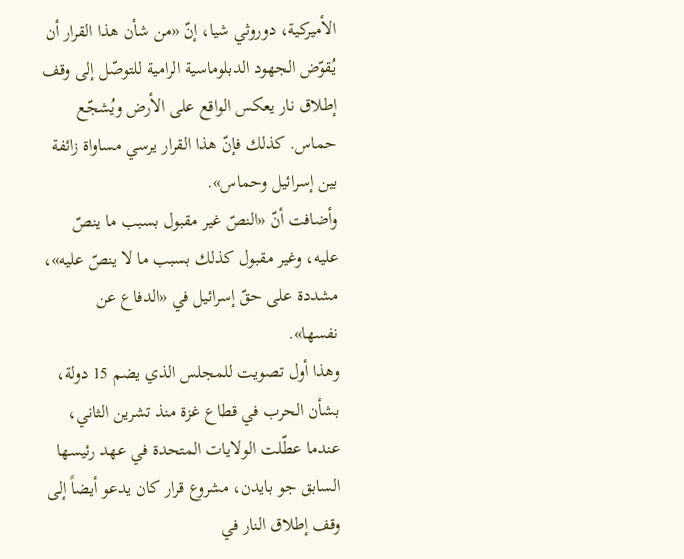الأميركية، دوروثي شيا، إنّ «من شأن هذا القرار أن يُقوّض الجهود الدبلوماسية الرامية للتوصّل إلى وقف إطلاق نار يعكس الواقع على الأرض ويُشجّع حماس. كذلك فإنّ هذا القرار يرسي مساواة زائفة بين إسرائيل وحماس».
وأضافت أنّ «النصّ غير مقبول بسبب ما ينصّ عليه، وغير مقبول كذلك بسبب ما لا ينصّ عليه»، مشددة على حقّ إسرائيل في «الدفاع عن نفسها».
وهذا أول تصويت للمجلس الذي يضم 15 دولة، بشأن الحرب في قطاع غزة منذ تشرين الثاني، عندما عطّلت الولايات المتحدة في عهد رئيسها السابق جو بايدن، مشروع قرار كان يدعو أيضاً إلى وقف إطلاق النار في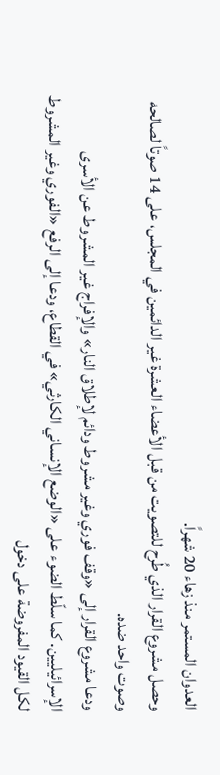العدوان المستمر منذ زهاء 20 شهراً.
وحصل مشروع القرار الذي طُرح للتصويت من قبل الأعضاء العشرة غير الدائمين في المجلس، على 14 صوتاً لصالحه وصوت واحد ضده.
ودعا مشروع القرار إلى «وقف فوري وغير مشروط ودائم لإطلاق النار» والإفراج غير المشروط عن الأسرى الإسرائيليين. كما سلّط الضوء على «الوضع الإنساني الكارثي» في القطاع، ودعا إلى الرفع «الفوري وغير المشروط لكل القيود المفروضة على دخول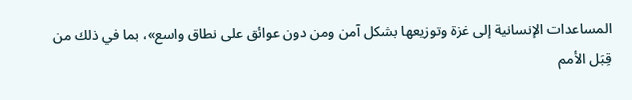المساعدات الإنسانية إلى غزة وتوزيعها بشكل آمن ومن دون عوائق على نطاق واسع»، بما في ذلك من قِبَل الأمم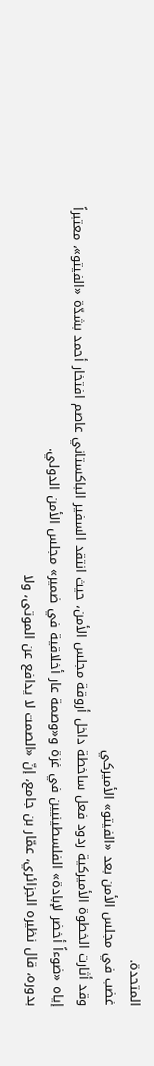المتحدة.
غضب في مجلس الأمن بعد «الفيتو» الأميركي
وقد أثارت الخطوة الأميركية ردود فعل ساخطة داخل أروقة مجلس الأمن، حيث انتقد السفير الباكستاني عاصم افتخار أحمد بشدّة «الفيتو»، معتبراً إياه «ضوءاً أخضر لإبادة» الفلسطينيين في غزة و«وصمة عار أخلاقية في ضمير» مجلس الأمن الدولي.
بدوره، قال نظيره الجزائري، عمّار بن جامع، إنّ «الصمت لا يدافع عن الموتى، ولا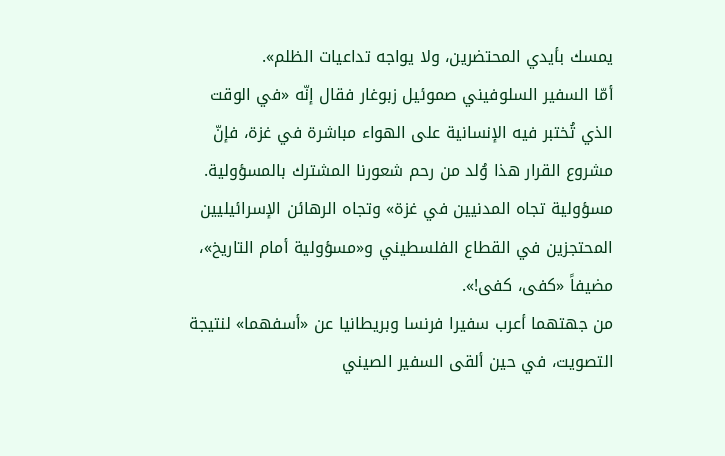يمسك بأيدي المحتضرين، ولا يواجه تداعيات الظلم».
أمّا السفير السلوفيني صموئيل زبوغار فقال إنّه «في الوقت الذي تُختبر فيه الإنسانية على الهواء مباشرة في غزة، فإنّ مشروع القرار هذا وُلد من رحم شعورنا المشترك بالمسؤولية. مسؤولية تجاه المدنيين في غزة» وتجاه الرهائن الإسرائيليين المحتجزين في القطاع الفلسطيني و«مسؤولية أمام التاريخ»، مضيفاً «كفى، كفى!».
من جهتهما أعرب سفيرا فرنسا وبريطانيا عن «أسفهما» لنتيجة التصويت، في حين ألقى السفير الصيني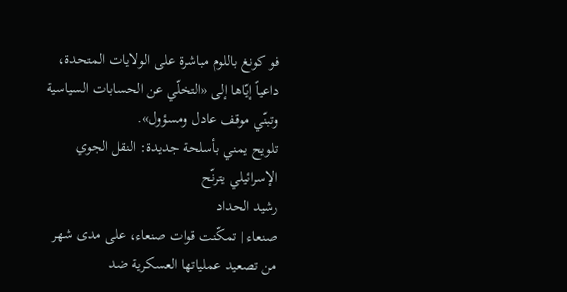فو كونغ باللوم مباشرة على الولايات المتحدة، داعياً إيّاها إلى «التخلّي عن الحسابات السياسية وتبنّي موقف عادل ومسؤول».
تلويح يمني بأسلحة جديدة: النقل الجوي الإسرائيلي يترنّح
رشيد الحداد
صنعاء | تمكّنت قوات صنعاء، على مدى شهر من تصعيد عملياتها العسكرية ضد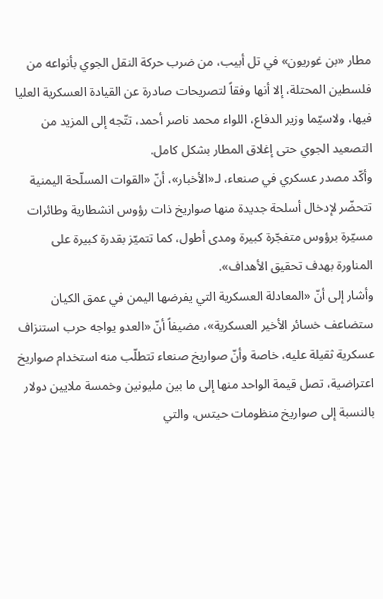مطار «بن غوريون» في تل أبيب، من ضرب حركة النقل الجوي بأنواعه من فلسطين المحتلة، إلا أنها وفقاً لتصريحات صادرة عن القيادة العسكرية العليا فيها، ولاسيّما وزير الدفاع، اللواء محمد ناصر أحمد، تتّجه إلى المزيد من التصعيد الجوي حتى إغلاق المطار بشكل كامل.
وأكّد مصدر عسكري في صنعاء، لـ«الأخبار»، أنّ «القوات المسلّحة اليمنية تتحضّر لإدخال أسلحة جديدة منها صواريخ ذات رؤوس انشطارية وطائرات مسيّرة برؤوس متفجّرة كبيرة ومدى أطول، كما تتميّز بقدرة كبيرة على المناورة بهدف تحقيق الأهداف».
وأشار إلى أنّ «المعادلة العسكرية التي يفرضها اليمن في عمق الكيان ستضاعف خسائر الأخير العسكرية»، مضيفاً أنّ «العدو يواجه حرب استنزاف عسكرية ثقيلة عليه، خاصة وأنّ صواريخ صنعاء تتطلّب منه استخدام صواريخ اعتراضية، تصل قيمة الواحد منها إلى ما بين مليونين وخمسة ملايين دولار بالنسبة إلى صواريخ منظومات حيتس، والتي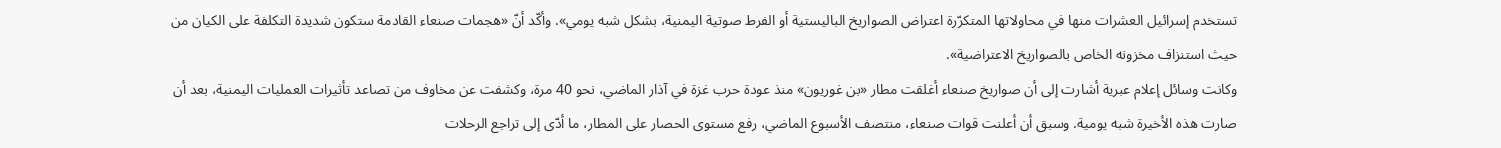تستخدم إسرائيل العشرات منها في محاولاتها المتكرّرة اعتراض الصواريخ الباليستية أو الفرط صوتية اليمنية، بشكل شبه يومي». وأكّد أنّ «هجمات صنعاء القادمة ستكون شديدة التكلفة على الكيان من حيث استنزاف مخزونه الخاص بالصواريخ الاعتراضية».
وكانت وسائل إعلام عبرية أشارت إلى أن صواريخ صنعاء أغلقت مطار «بن غوريون» منذ عودة حرب غزة في آذار الماضي، نحو 40 مرة، وكشفت عن مخاوف من تصاعد تأثيرات العمليات اليمنية، بعد أن صارت هذه الأخيرة شبه يومية. وسبق أن أعلنت قوات صنعاء، منتصف الأسبوع الماضي، رفع مستوى الحصار على المطار، ما أدّى إلى تراجع الرحلات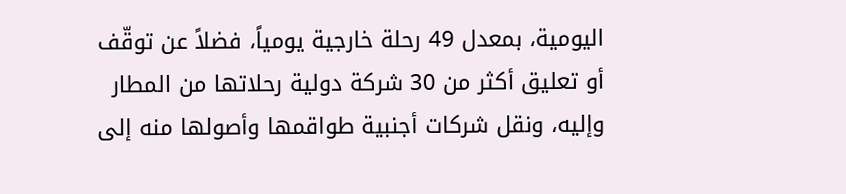اليومية، بمعدل 49 رحلة خارجية يومياً، فضلاً عن توقّف أو تعليق أكثر من 30 شركة دولية رحلاتها من المطار وإليه، ونقل شركات أجنبية طواقمها وأصولها منه إلى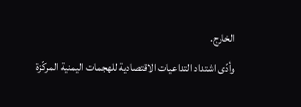الخارج.
وأدّى اشتداد التداعيات الاقتصادية للهجمات اليمنية المركّزة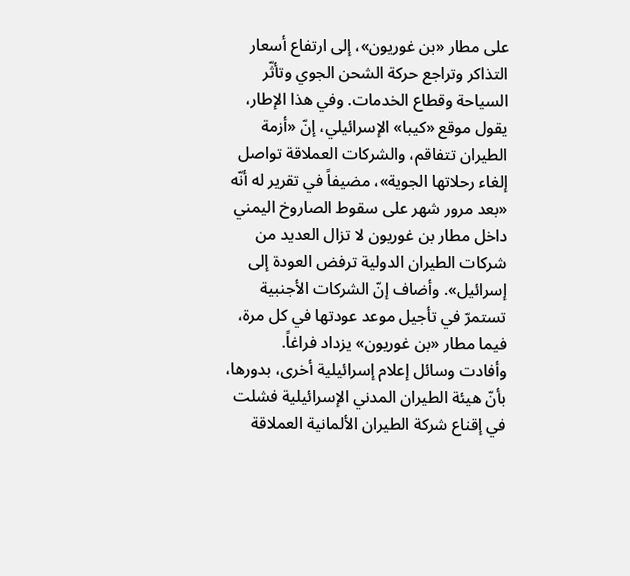على مطار «بن غوريون»، إلى ارتفاع أسعار التذاكر وتراجع حركة الشحن الجوي وتأثّر السياحة وقطاع الخدمات. وفي هذا الإطار، يقول موقع «كيبا» الإسرائيلي، إنّ «أزمة الطيران تتفاقم، والشركات العملاقة تواصل إلغاء رحلاتها الجوية»، مضيفاً في تقرير له أنّه «بعد مرور شهر على سقوط الصاروخ اليمني داخل مطار بن غوريون لا تزال العديد من شركات الطيران الدولية ترفض العودة إلى إسرائيل». وأضاف إنّ الشركات الأجنبية تستمرّ في تأجيل موعد عودتها في كل مرة، فيما مطار «بن غوريون» يزداد فراغاً.
وأفادت وسائل إعلام إسرائيلية أخرى، بدورها، بأنّ هيئة الطيران المدني الإسرائيلية فشلت في إقناع شركة الطيران الألمانية العملاقة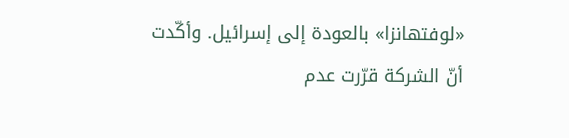«لوفتهانزا» بالعودة إلى إسرائيل. وأكّدت أنّ الشركة قرّرت عدم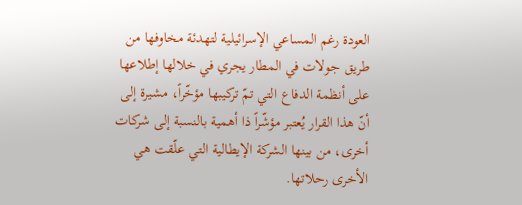العودة رغم المساعي الإسرائيلية لتهدئة مخاوفها من طريق جولات في المطار يجري في خلالها إطلاعها على أنظمة الدفاع التي تمّ تركيبها مؤخّراً، مشيرة إلى أنّ هذا القرار يُعتبر مؤشّراً ذا أهمية بالنسبة إلى شركات أخرى، من بينها الشركة الإيطالية التي علّقت هي الأخرى رحلاتها.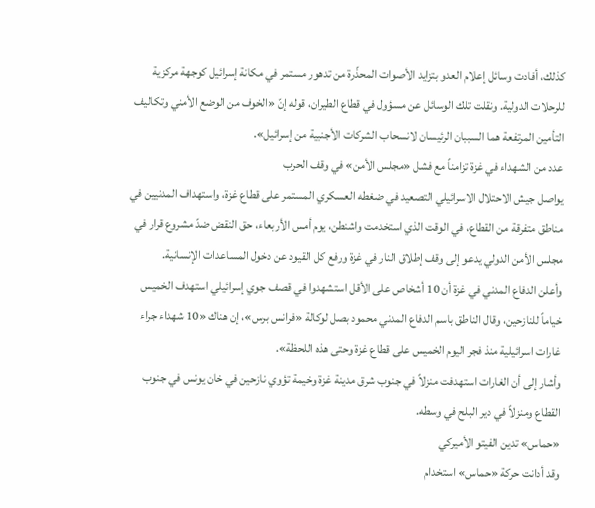كذلك، أفادت وسائل إعلام العدو بتزايد الأصوات المحذّرة من تدهور مستمر في مكانة إسرائيل كوجهة مركزية للرحلات الدولية. ونقلت تلك الوسائل عن مسؤول في قطاع الطيران، قوله إنّ «الخوف من الوضع الأمني وتكاليف التأمين المرتفعة هما السببان الرئيسان لانسحاب الشركات الأجنبية من إسرائيل».
عدد من الشهداء في غزة تزامناً مع فشل «مجلس الأمن» في وقف الحرب
يواصل جيش الاحتلال الاسرائيلي التصعيد في ضغطه العسكري المستمر على قطاع غزة، واستهداف المدنيين في مناطق متفرقة من القطاع، في الوقت الذي استخدمت واشنطن، يوم أمس الأربعاء، حق النقض ضدّ مشروع قرار في مجلس الأمن الدولي يدعو إلى وقف إطلاق النار في غزة ورفع كل القيود عن دخول المساعدات الإنسانية.
وأعلن الدفاع المدني في غزة أن 10 أشخاص على الأقل استشهدوا في قصف جوي إسرائيلي استهدف الخميس خياماً للنازحين، وقال الناطق باسم الدفاع المدني محمود بصل لوكالة «فرانس برس»، إن هناك «10 شهداء جراء غارات اسرائيلية منذ فجر اليوم الخميس على قطاع غزة وحتى هذه اللحظة».
وأشار إلى أن الغارات استهدفت منزلاً في جنوب شرق مدينة غزة وخيمة تؤوي نازحين في خان يونس في جنوب القطاع ومنزلاً في دير البلح في وسطه.
«حماس» تدين الفيتو الأميركي
وقد أدانت حركة «حماس» استخدام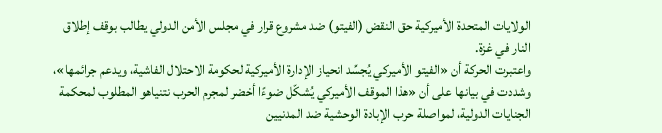الولايات المتحدة الأميركية حق النقض (الفيتو) ضد مشروع قرار في مجلس الأمن الدولي يطالب بوقف إطلاق النار في غزة.
واعتبرت الحركة أن «الفيتو الأميركي يُجسِّد انحياز الإدارة الأميركية لحكومة الاحتلال الفاشية، ويدعم جرائمها»، وشددت في بيانها على أن «هذا الموقف الأميركي يُشكّل ضوءًا أخضر لمجرم الحرب نتنياهو المطلوب لمحكمة الجنايات الدولية، لمواصلة حرب الإبادة الوحشية ضد المدنيين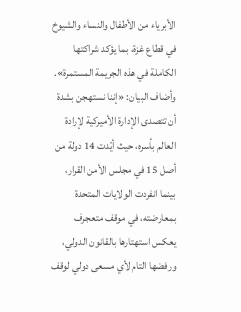الأبرياء من الأطفال والنساء والشيوخ في قطاع غزة، بما يؤكد شراكتها الكاملة في هذه الجريمة المستمرة».
وأضاف البيان: «إننا نستهجن بشدة أن تتصدى الإدارة الأميركية لإرادة العالم بأسره، حيث أيّدت 14 دولة من أصل 15 في مجلس الأمن القرار، بينما انفردت الولايات المتحدة بمعارضته، في موقف متعجرف يعكس استهتارها بالقانون الدولي، ورفضها التام لأي مسعى دولي لوقف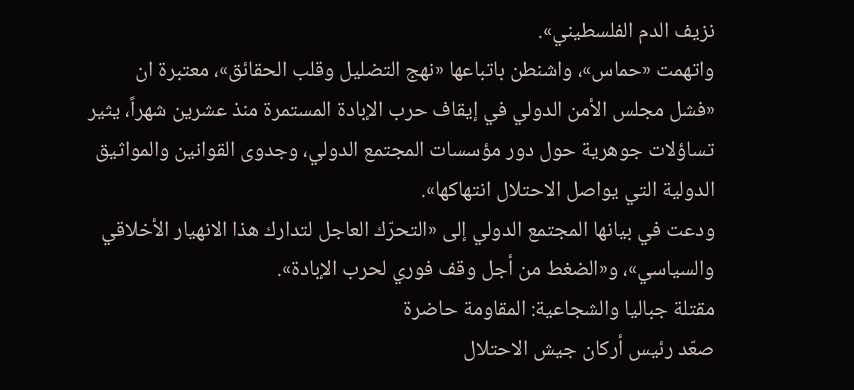نزيف الدم الفلسطيني».
واتهمت «حماس»، واشنطن باتباعها «نهج التضليل وقلب الحقائق»، معتبرة ان «فشل مجلس الأمن الدولي في إيقاف حرب الإبادة المستمرة منذ عشرين شهراً، يثير تساؤلات جوهرية حول دور مؤسسات المجتمع الدولي، وجدوى القوانين والمواثيق الدولية التي يواصل الاحتلال انتهاكها».
ودعت في بيانها المجتمع الدولي إلى «التحرّك العاجل لتدارك هذا الانهيار الأخلاقي والسياسي»، و«الضغط من أجل وقف فوري لحرب الإبادة».
مقتلة جباليا والشجاعية: المقاومة حاضرة
صعّد رئيس أركان جيش الاحتلال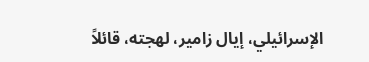الإسرائيلي، إيال زامير، لهجته، قائلاً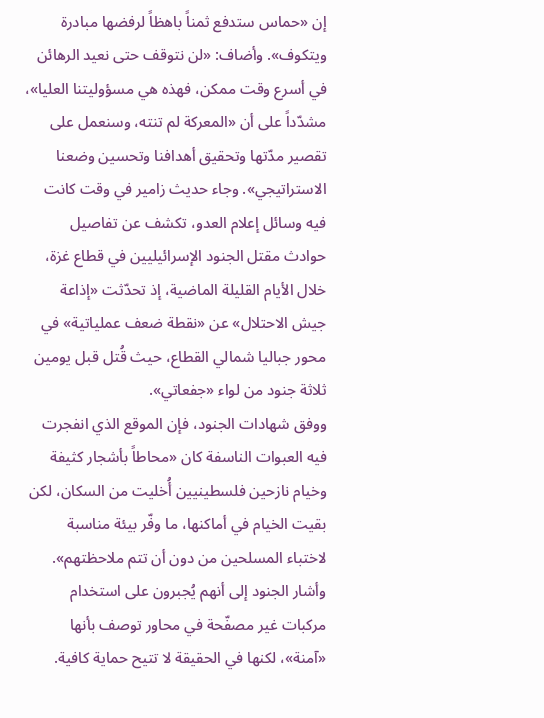إن «حماس ستدفع ثمناً باهظاً لرفضها مبادرة ويتكوف». وأضاف: «لن نتوقف حتى نعيد الرهائن في أسرع وقت ممكن، فهذه هي مسؤوليتنا العليا»، مشدّداً على أن «المعركة لم تنته، وسنعمل على تقصير مدّتها وتحقيق أهدافنا وتحسين وضعنا الاستراتيجي». وجاء حديث زامير في وقت كانت فيه وسائل إعلام العدو، تكشف عن تفاصيل حوادث مقتل الجنود الإسرائيليين في قطاع غزة، خلال الأيام القليلة الماضية، إذ تحدّثت «إذاعة جيش الاحتلال» عن «نقطة ضعف عملياتية» في محور جباليا شمالي القطاع، حيث قُتل قبل يومين ثلاثة جنود من لواء «جفعاتي».
ووفق شهادات الجنود، فإن الموقع الذي انفجرت فيه العبوات الناسفة كان «محاطاً بأشجار كثيفة وخيام نازحين فلسطينيين أُخليت من السكان، لكن بقيت الخيام في أماكنها، ما وفّر بيئة مناسبة لاختباء المسلحين من دون أن تتم ملاحظتهم». وأشار الجنود إلى أنهم يُجبرون على استخدام مركبات غير مصفّحة في محاور توصف بأنها «آمنة»، لكنها في الحقيقة لا تتيح حماية كافية.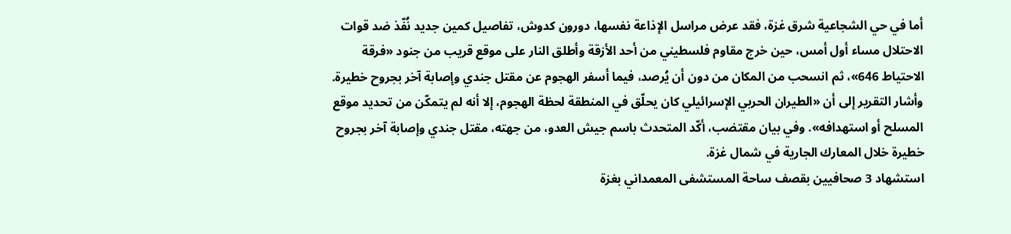أما في حي الشجاعية شرق غزة، فقد عرض مراسل الإذاعة نفسها، دورون كدوش، تفاصيل كمين جديد نُفّذ ضد قوات الاحتلال مساء أول أمس، حين خرج مقاوم فلسطيني من أحد الأزقة وأطلق النار على موقع قريب من جنود «فرقة الاحتياط 646»، ثم انسحب من المكان من دون أن يُرصد، فيما أسفر الهجوم عن مقتل جندي وإصابة آخر بجروح خطيرة. وأشار التقرير إلى أن «الطيران الحربي الإسرائيلي كان يحلّق في المنطقة لحظة الهجوم، إلا أنه لم يتمكّن من تحديد موقع المسلح أو استهدافه». وفي بيان مقتضب، أكّد المتحدث باسم جيش العدو، من جهته، مقتل جندي وإصابة آخر بجروح خطيرة خلال المعارك الجارية في شمال غزة.
استشهاد 3 صحافيين بقصف ساحة المستشفى المعمداني بغزة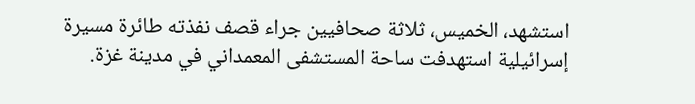استشهد، الخميس، ثلاثة صحافيين جراء قصف نفذته طائرة مسيرة إسرائيلية استهدفت ساحة المستشفى المعمداني في مدينة غزة.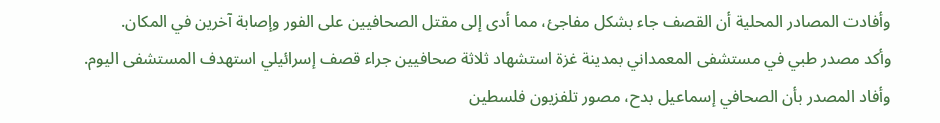وأفادت المصادر المحلية أن القصف جاء بشكل مفاجئ، مما أدى إلى مقتل الصحافيين على الفور وإصابة آخرين في المكان.
وأكد مصدر طبي في مستشفى المعمداني بمدينة غزة استشهاد ثلاثة صحافيين جراء قصف إسرائيلي استهدف المستشفى اليوم.
وأفاد المصدر بأن الصحافي إسماعيل بدح، مصور تلفزيون فلسطين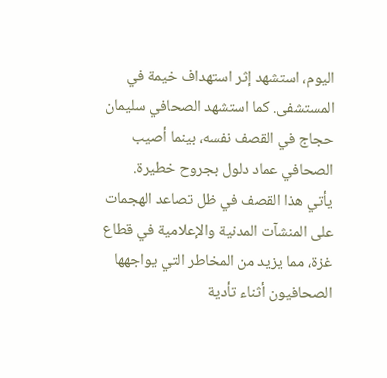اليوم، استشهد إثر استهداف خيمة في المستشفى. كما استشهد الصحافي سليمان حجاج في القصف نفسه، بينما أصيب الصحافي عماد دلول بجروح خطيرة.
يأتي هذا القصف في ظل تصاعد الهجمات على المنشآت المدنية والإعلامية في قطاع غزة، مما يزيد من المخاطر التي يواجهها الصحافيون أثناء تأدية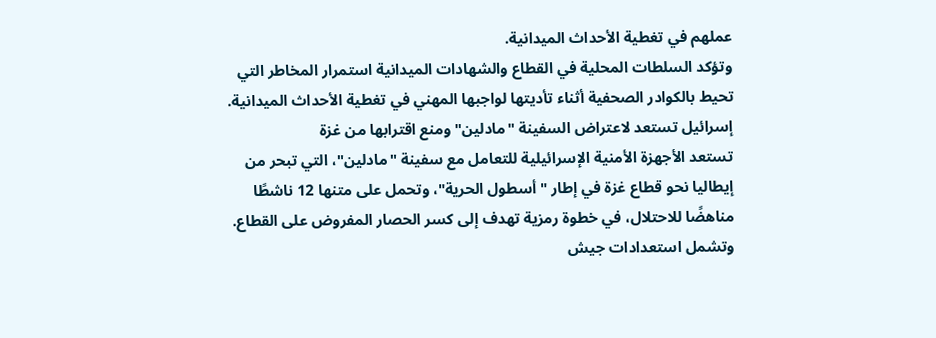عملهم في تغطية الأحداث الميدانية.
وتؤكد السلطات المحلية في القطاع والشهادات الميدانية استمرار المخاطر التي تحيط بالكوادر الصحفية أثناء تأديتها لواجبها المهني في تغطية الأحداث الميدانية.
إسرائيل تستعد لاعتراض السفينة "مادلين" ومنع اقترابها من غزة
تستعد الأجهزة الأمنية الإسرائيلية للتعامل مع سفينة "مادلين"، التي تبحر من إيطاليا نحو قطاع غزة في إطار "أسطول الحرية"، وتحمل على متنها 12 ناشطًا مناهضًا للاحتلال، في خطوة رمزية تهدف إلى كسر الحصار المفروض على القطاع.
وتشمل استعدادات جيش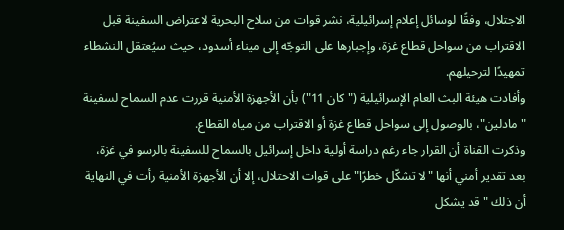الاجتلال، وفقًا لوسائل إعلام إسرائيلية، نشر قوات من سلاح البحرية لاعتراض السفينة قبل الاقتراب من سواحل قطاع غزة، وإجبارها على التوجّه إلى ميناء أسدود، حيث سيُعتقل النشطاء تمهيدًا لترحيلهم.
وأفادت هيئة البث العام الإسرائيلية ("كان 11") بأن الأجهزة الأمنية قررت عدم السماح لسفينة "مادلين"، بالوصول إلى سواحل قطاع غزة أو الاقتراب من مياه القطاع.
وذكرت القناة أن القرار جاء رغم دراسة أولية داخل إسرائيل بالسماح للسفينة بالرسو في غزة، بعد تقدير أمني أنها "لا تشكّل خطرًا" على قوات الاحتلال، إلا أن الأجهزة الأمنية رأت في النهاية أن ذلك "قد يشكل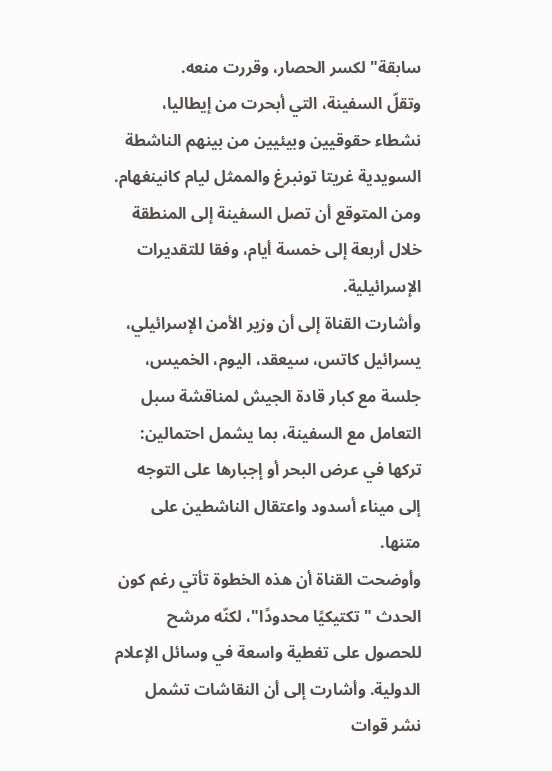سابقة" لكسر الحصار، وقررت منعه.
وتقلّ السفينة، التي أبحرت من إيطاليا، نشطاء حقوقيين وبيئيين من بينهم الناشطة السويدية غريتا تونبرغ والممثل ليام كانينغهام. ومن المتوقع أن تصل السفينة إلى المنطقة خلال أربعة إلى خمسة أيام، وفقا للتقديرات الإسرائيلية.
وأشارت القناة إلى أن وزير الأمن الإسرائيلي، يسرائيل كاتس، سيعقد، اليوم، الخميس، جلسة مع كبار قادة الجيش لمناقشة سبل التعامل مع السفينة، بما يشمل احتمالين: تركها في عرض البحر أو إجبارها على التوجه إلى ميناء أسدود واعتقال الناشطين على متنها.
وأوضحت القناة أن هذه الخطوة تأتي رغم كون الحدث "تكتيكيًا محدودًا"، لكنّه مرشح للحصول على تغطية واسعة في وسائل الإعلام الدولية. وأشارت إلى أن النقاشات تشمل نشر قوات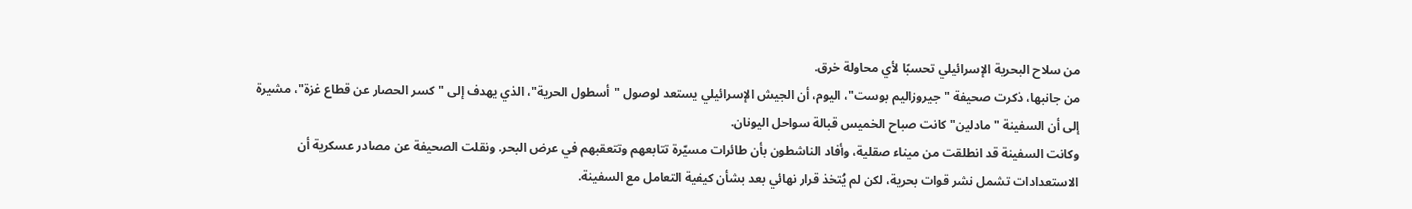من سلاح البحرية الإسرائيلي تحسبًا لأي محاولة خرق.
من جانبها، ذكرت صحيفة "جيروزاليم بوست"، اليوم، أن الجيش الإسرائيلي يستعد لوصول "أسطول الحرية"، الذي يهدف إلى "كسر الحصار عن قطاع غزة"، مشيرة إلى أن السفينة "مادلين" كانت صباح الخميس قبالة سواحل اليونان.
وكانت السفينة قد انطلقت من ميناء صقلية، وأفاد الناشطون بأن طائرات مسيّرة تتابعهم وتتعقبهم في عرض البحر. ونقلت الصحيفة عن مصادر عسكرية أن الاستعدادات تشمل نشر قوات بحرية، لكن لم يُتخذ قرار نهائي بعد بشأن كيفية التعامل مع السفينة.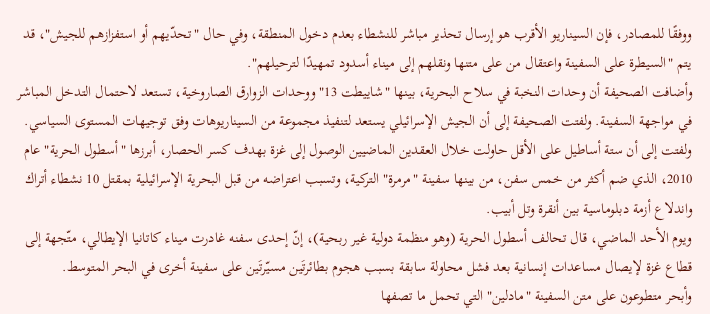ووفقًا للمصادر، فإن السيناريو الأقرب هو إرسال تحذير مباشر للنشطاء بعدم دخول المنطقة، وفي حال "تحدّيهم أو استفزازهم للجيش"، قد يتم "السيطرة على السفينة واعتقال من على متنها ونقلهم إلى ميناء أسدود تمهيدًا لترحيلهم".
وأضافت الصحيفة أن وحدات النخبة في سلاح البحرية، بينها "شاييطت 13" ووحدات الزوارق الصاروخية، تستعد لاحتمال التدخل المباشر في مواجهة السفينة. ولفتت الصحيفة إلى أن الجيش الإسرائيلي يستعد لتنفيذ مجموعة من السيناريوهات وفق توجيهات المستوى السياسي.
ولفتت إلى أن ستة أساطيل على الأقل حاولت خلال العقدين الماضيين الوصول إلى غزة بهدف كسر الحصار، أبرزها "أسطول الحرية" عام 2010، الذي ضم أكثر من خمس سفن، من بينها سفينة "مرمرة" التركية، وتسبب اعتراضه من قبل البحرية الإسرائيلية بمقتل 10 نشطاء أتراك واندلاع أزمة دبلوماسية بين أنقرة وتل أبيب.
ويوم الأحد الماضي، قال تحالف أسطول الحرية (وهو منظمة دولية غير ربحية)، إنّ إحدى سفنه غادرت ميناء كاتانيا الإيطالي، متّجهة إلى قطاع غزة لإيصال مساعدات إنسانية بعد فشل محاولة سابقة بسبب هجوم بطائرتَين مسيّرتَين على سفينة أخرى في البحر المتوسط.
وأبحر متطوعون على متن السفينة "مادلين" التي تحمل ما تصفها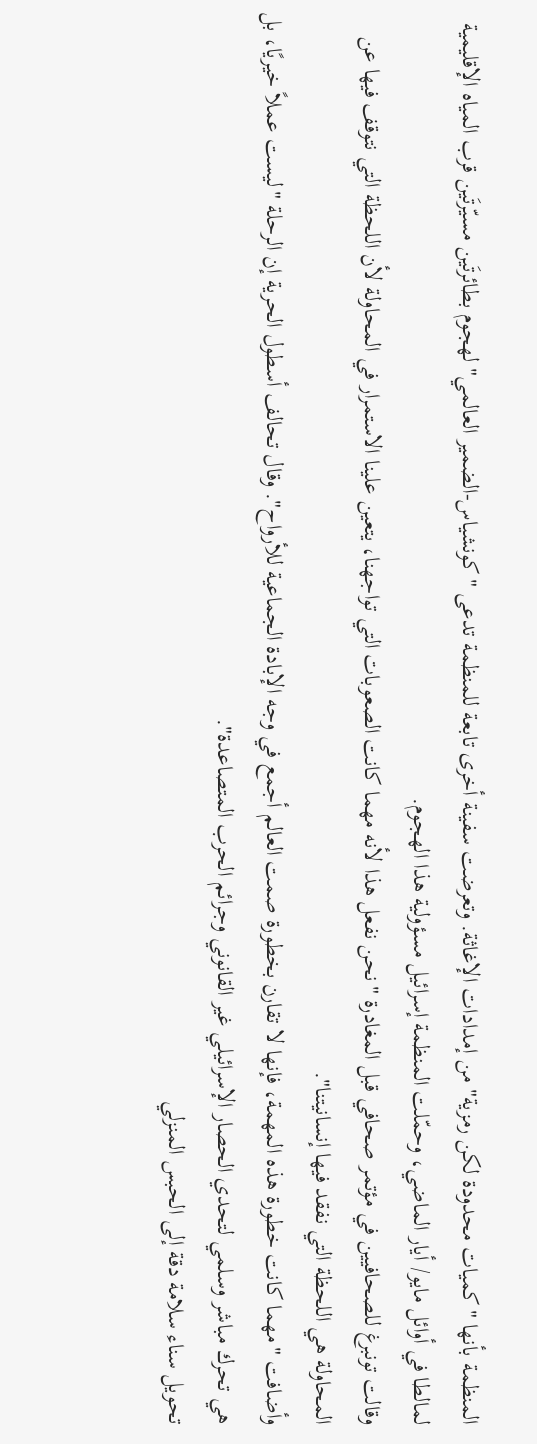المنظمة بأنها "كميات محدودة لكن رمزية" من إمدادات الإغاثة. وتعرضت سفينة أخرى تابعة للمنظمة تدعى "كونشياس-الضمير العالمي" لهجوم بطائرتَين مسيّرتَين قرب المياه الإقليمية لمالطا في أوائل مايو/ أيار الماضي، وحمّلت المنظمة إسرائيل مسؤولية هذا الهجوم.
وقالت تونبرغ للصحافيين في مؤتمر صحافي قبل المغادرة "نحن نفعل هذا لأنه مهما كانت الصعوبات التي تواجهنا، يتعين علينا الاستمرار في المحاولة لأن اللحظة التي نتوقف فيها عن المحاولة هي اللحظة التي نفقد فيها إنسانيتنا".
وأضافت "مهما كانت خطورة هذه المهمة، فإنها لا تقارن بخطورة صمت العالم أجمع في وجه الإبادة الجماعية للأرواح". وقال تحالف أسطول الحرية إن الرحلة "ليست عملاً خيريًا، بل هي تحرك مباشر وسلمي لتحدي الحصار الإسرائيلي غير القانوني وجرائم الحرب المتصاعدة".
تحويل سناء سلامة دقة إلى الحبس المنزلي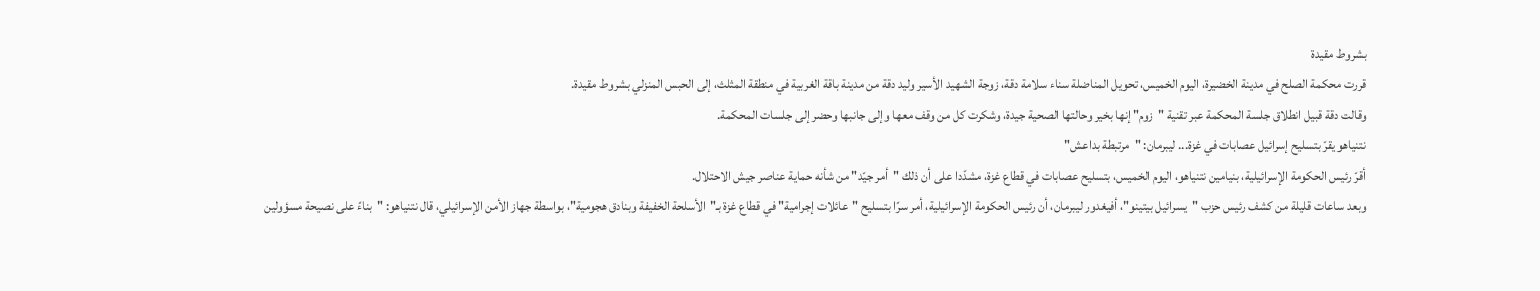بشروط مقيدة
قررت محكمة الصلح في مدينة الخضيرة، اليوم الخميس، تحويل المناضلة سناء سلامة دقة، زوجة الشهيد الأسير وليد دقة من مدينة باقة الغربية في منطقة المثلث، إلى الحبس المنزلي بشروط مقيدة.
وقالت دقة قبيل انطلاق جلسة المحكمة عبر تقنية "زوم" إنها بخير وحالتها الصحية جيدة، وشكرت كل من وقف معها وإلى جانبها وحضر إلى جلسات المحكمة.
نتنياهو يقرّ بتسليح إسرائيل عصابات في غزة... ليبرمان: "مرتبطة بداعش"
أقرّ رئيس الحكومة الإسرائيلية، بنيامين نتنياهو، اليوم الخميس، بتسليح عصابات في قطاع غزة، مشدّدا على أن ذلك "أمر جيّد" من شأنه حماية عناصر جيش الاحتلال.
وبعد ساعات قليلة من كشف رئيس حزب "يسرائيل بيتينو"، أفيغدور ليبرمان، أن رئيس الحكومة الإسرائيلية، أمر سرًا بتسليح "عائلات إجرامية" في قطاع غزة بـ"الأسلحة الخفيفة وبنادق هجومية"، بواسطة جهاز الأمن الإسرائيلي، قال نتنياهو: "بناءً على نصيحة مسؤولين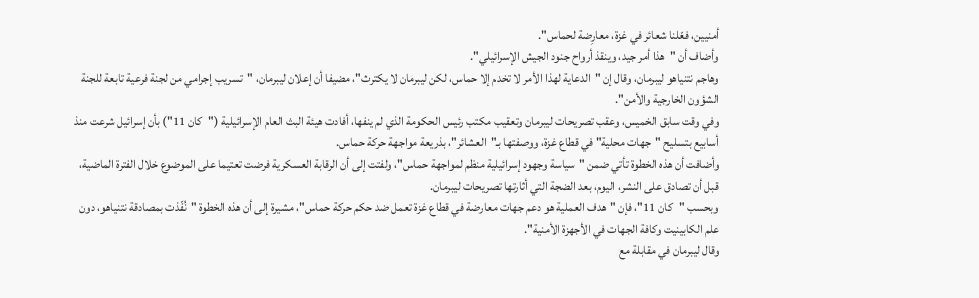أمنيين، فعّلنا شعائر في غزة، معارِضة لحماس".
وأضاف أن "هذا أمر جيد، وينقذ أرواح جنود الجيش الإسرائيلي".
وهاجم نتنياهو ليبرمان، وقال إن "الدعاية لهذا الأمر لا تخدم إلا حماس، لكن ليبرمان لا يكترث"، مضيفا أن إعلان ليبرمان، "تسريب إجرامي من لجنة فرعية تابعة للجنة الشؤون الخارجية والأمن".
وفي وقت سابق الخميس، وعقب تصريحات ليبرمان وتعقيب مكتب رئيس الحكومة الذي لم ينفها، أفادت هيئة البث العام الإسرائيلية ("كان 11") بأن إسرائيل شرعت منذ أسابيع بتسليح "جهات محلية" في قطاع غزة، ووصفتها بـ"العشائر"، بذريعة مواجهة حركة حماس.
وأضافت أن هذه الخطوة تأتي ضمن "سياسة وجهود إسرائيلية منظم لمواجهة حماس"، ولفتت إلى أن الرقابة العسكرية فرضت تعتيما على الموضوع خلال الفترة الماضية، قبل أن تصادق على النشر، اليوم، بعد الضجة التي أثارتها تصريحات ليبرمان.
وبحسب "كان 11"، فإن "هدف العملية هو دعم جهات معارضة في قطاع غزة تعمل ضد حكم حركة حماس"، مشيرة إلى أن هذه الخطوة "نُفّذت بمصادقة نتنياهو، دون علم الكابينيت وكافة الجهات في الأجهزة الأمنية".
وقال ليبرمان في مقابلة مع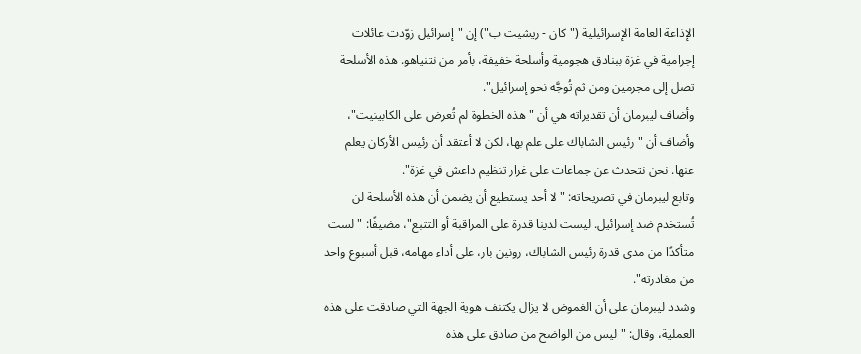الإذاعة العامة الإسرائيلية ("كان - ريشيت ب") إن "إسرائيل زوّدت عائلات إجرامية في غزة ببنادق هجومية وأسلحة خفيفة، بأمر من نتنياهو. هذه الأسلحة تصل إلى مجرمين ومن ثم تُوجَّه نحو إسرائيل".
وأضاف ليبرمان أن تقديراته هي أن "هذه الخطوة لم تُعرض على الكابينيت"، وأضاف أن "رئيس الشاباك على علم بها، لكن لا أعتقد أن رئيس الأركان يعلم عنها. نحن نتحدث عن جماعات على غرار تنظيم داعش في غزة".
وتابع ليبرمان في تصريحاته: "لا أحد يستطيع أن يضمن أن هذه الأسلحة لن تُستخدم ضد إسرائيل. ليست لدينا قدرة على المراقبة أو التتبع"، مضيفًا: "لست متأكدًا من مدى قدرة رئيس الشاباك، رونين بار، على أداء مهامه، قبل أسبوع واحد من مغادرته".
وشدد ليبرمان على أن الغموض لا يزال يكتنف هوية الجهة التي صادقت على هذه العملية، وقال: "ليس من الواضح من صادق على هذه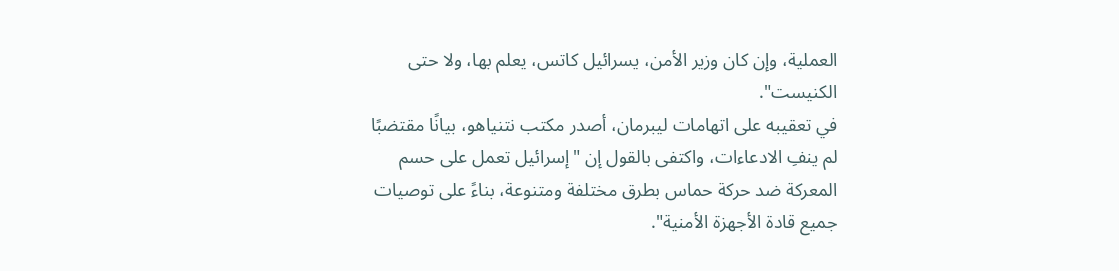العملية، وإن كان وزير الأمن، يسرائيل كاتس، يعلم بها، ولا حتى الكنيست".
في تعقيبه على اتهامات ليبرمان، أصدر مكتب نتنياهو، بيانًا مقتضبًا لم ينفِ الادعاءات، واكتفى بالقول إن "إسرائيل تعمل على حسم المعركة ضد حركة حماس بطرق مختلفة ومتنوعة، بناءً على توصيات جميع قادة الأجهزة الأمنية".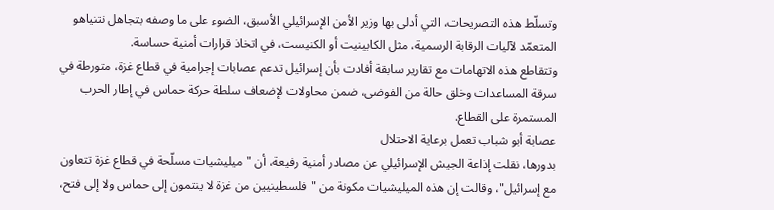وتسلّط هذه التصريحات، التي أدلى بها وزير الأمن الإسرائيلي الأسبق، الضوء على ما وصفه بتجاهل نتنياهو المتعمّد لآليات الرقابة الرسمية، مثل الكابينيت أو الكنيست، في اتخاذ قرارات أمنية حساسة.
وتتقاطع هذه الاتهامات مع تقارير سابقة أفادت بأن إسرائيل تدعم عصابات إجرامية في قطاع غزة، متورطة في سرقة المساعدات وخلق حالة من الفوضى، ضمن محاولات لإضعاف سلطة حركة حماس في إطار الحرب المستمرة على القطاع.
عصابة أبو شباب تعمل برعاية الاحتلال
بدورها، نقلت إذاعة الجيش الإسرائيلي عن مصادر أمنية رفيعة، أن "ميليشيات مسلّحة في قطاع غزة تتعاون مع إسرائيل"، وقالت إن هذه الميليشيات مكونة من "فلسطينيين من غزة لا ينتمون إلى حماس ولا إلى فتح،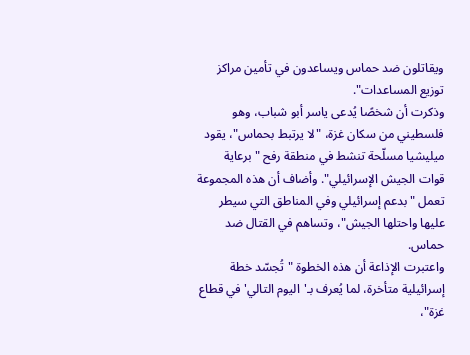ويقاتلون ضد حماس ويساعدون في تأمين مراكز توزيع المساعدات".
وذكرت أن شخصًا يُدعى ياسر أبو شباب، وهو فلسطيني من سكان غزة، "لا يرتبط بحماس"، يقود ميليشيا مسلّحة تنشط في منطقة رفح "برعاية قوات الجيش الإسرائيلي". وأضاف أن هذه المجموعة تعمل "بدعم إسرائيلي وفي المناطق التي سيطر عليها واحتلها الجيش"، وتساهم في القتال ضد حماس.
واعتبرت الإذاعة أن هذه الخطوة "تُجسّد خطة إسرائيلية متأخرة، لما يُعرف بـ'اليوم التالي' في قطاع غزة"،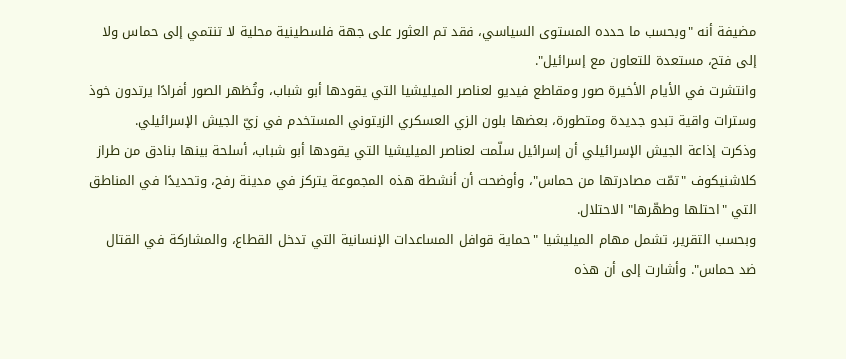مضيفة أنه "وبحسب ما حدده المستوى السياسي، فقد تم العثور على جهة فلسطينية محلية لا تنتمي إلى حماس ولا إلى فتح، مستعدة للتعاون مع إسرائيل".
وانتشرت في الأيام الأخيرة صور ومقاطع فيديو لعناصر الميليشيا التي يقودها أبو شباب، وتُظهر الصور أفرادًا يرتدون خوذ وسترات واقية تبدو جديدة ومتطورة، بعضها بلون الزي العسكري الزيتوني المستخدم في زيّ الجيش الإسرائيلي.
وذكرت إذاعة الجيش الإسرائيلي أن إسرائيل سلّمت لعناصر الميليشيا التي يقودها أبو شباب، أسلحة بينها بنادق من طراز كلاشنيكوف "تمّت مصادرتها من حماس"، وأوضحت أن أنشطة هذه المجموعة يتركز في مدينة رفح، وتحديدًا في المناطق التي "احتلها وطهّرها" الاحتلال.
وبحسب التقرير، تشمل مهام الميليشيا "حماية قوافل المساعدات الإنسانية التي تدخل القطاع، والمشاركة في القتال ضد حماس". وأشارت إلى أن هذه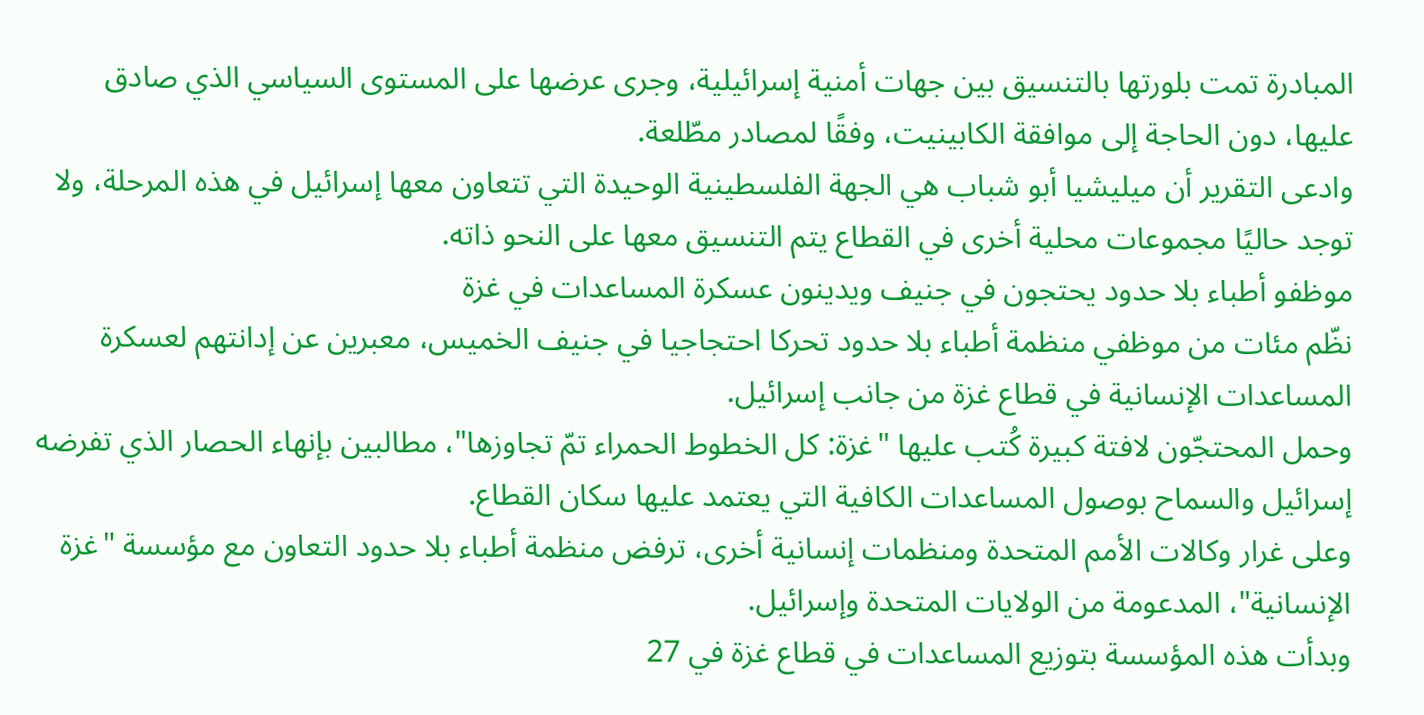المبادرة تمت بلورتها بالتنسيق بين جهات أمنية إسرائيلية، وجرى عرضها على المستوى السياسي الذي صادق عليها، دون الحاجة إلى موافقة الكابينيت، وفقًا لمصادر مطّلعة.
وادعى التقرير أن ميليشيا أبو شباب هي الجهة الفلسطينية الوحيدة التي تتعاون معها إسرائيل في هذه المرحلة، ولا توجد حاليًا مجموعات محلية أخرى في القطاع يتم التنسيق معها على النحو ذاته.
موظفو أطباء بلا حدود يحتجون في جنيف ويدينون عسكرة المساعدات في غزة
نظّم مئات من موظفي منظمة أطباء بلا حدود تحركا احتجاجيا في جنيف الخميس، معبرين عن إدانتهم لعسكرة المساعدات الإنسانية في قطاع غزة من جانب إسرائيل.
وحمل المحتجّون لافتة كبيرة كُتب عليها "غزة: كل الخطوط الحمراء تمّ تجاوزها"، مطالبين بإنهاء الحصار الذي تفرضه إسرائيل والسماح بوصول المساعدات الكافية التي يعتمد عليها سكان القطاع.
وعلى غرار وكالات الأمم المتحدة ومنظمات إنسانية أخرى، ترفض منظمة أطباء بلا حدود التعاون مع مؤسسة "غزة الإنسانية"، المدعومة من الولايات المتحدة وإسرائيل.
وبدأت هذه المؤسسة بتوزيع المساعدات في قطاع غزة في 27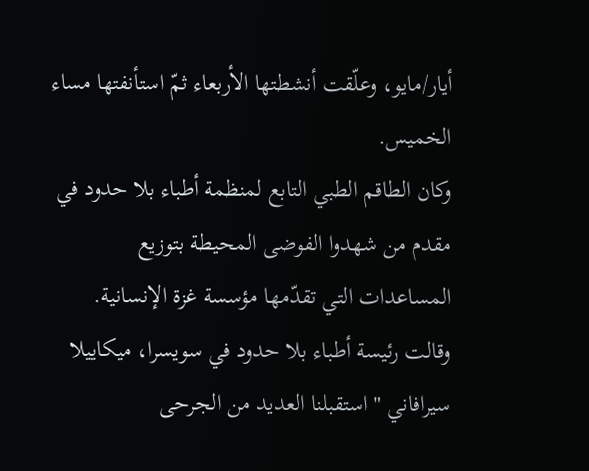أيار/مايو، وعلّقت أنشطتها الأربعاء ثمّ استأنفتها مساء الخميس.
وكان الطاقم الطبي التابع لمنظمة أطباء بلا حدود في مقدم من شهدوا الفوضى المحيطة بتوزيع المساعدات التي تقدّمها مؤسسة غزة الإنسانية.
وقالت رئيسة أطباء بلا حدود في سويسرا، ميكاييلا سيرافاني "استقبلنا العديد من الجرحى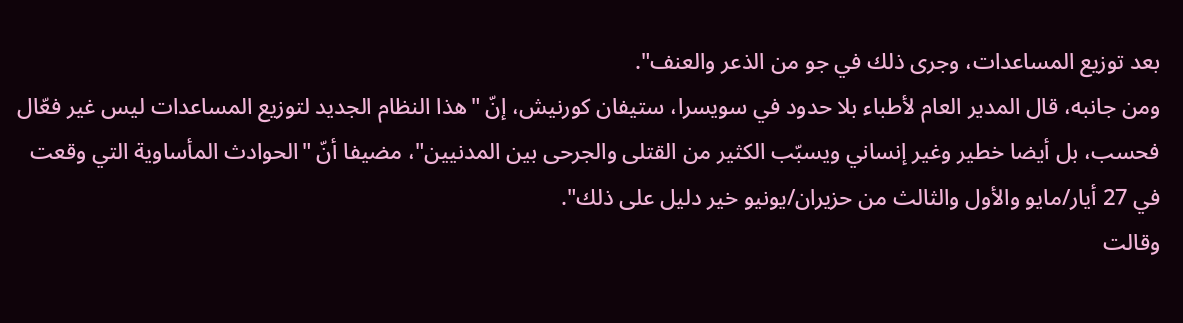بعد توزيع المساعدات، وجرى ذلك في جو من الذعر والعنف".
ومن جانبه، قال المدير العام لأطباء بلا حدود في سويسرا، ستيفان كورنيش، إنّ "هذا النظام الجديد لتوزيع المساعدات ليس غير فعّال فحسب، بل أيضا خطير وغير إنساني ويسبّب الكثير من القتلى والجرحى بين المدنيين"، مضيفا أنّ "الحوادث المأساوية التي وقعت في 27 أيار/مايو والأول والثالث من حزيران/يونيو خير دليل على ذلك".
وقالت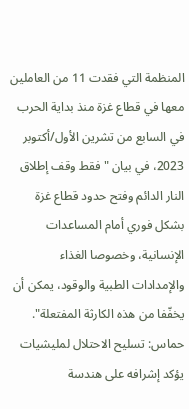المنظمة التي فقدت 11 من العاملين معها في قطاع غزة منذ بداية الحرب في السابع من تشرين الأول/أكتوبر 2023، في بيان "فقط وقف إطلاق النار الدائم وفتح حدود قطاع غزة بشكل فوري أمام المساعدات الإنسانية، وخصوصا الغذاء والإمدادات الطبية والوقود، يمكن أن يخفّفا من هذه الكارثة المفتعلة".
حماس: تسليح الاحتلال لمليشيات يؤكد إشرافه على هندسة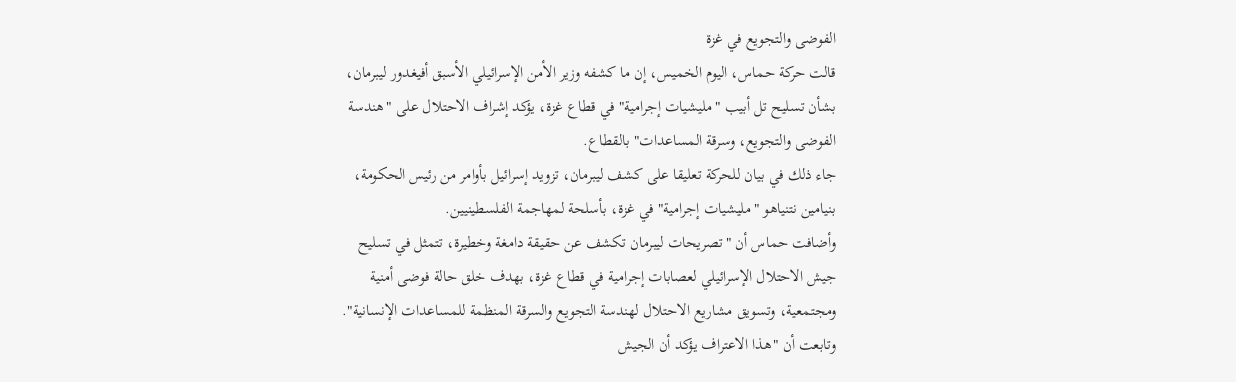الفوضى والتجويع في غزة
قالت حركة حماس، اليوم الخميس، إن ما كشفه وزير الأمن الإسرائيلي الأسبق أفيغدور ليبرمان، بشأن تسليح تل أبيب "مليشيات إجرامية" في قطاع غزة، يؤكد إشراف الاحتلال على "هندسة الفوضى والتجويع، وسرقة المساعدات" بالقطاع.
جاء ذلك في بيان للحركة تعليقا على كشف ليبرمان، تزويد إسرائيل بأوامر من رئيس الحكومة، بنيامين نتنياهو "مليشيات إجرامية" في غزة، بأسلحة لمهاجمة الفلسطينيين.
وأضافت حماس أن "تصريحات ليبرمان تكشف عن حقيقة دامغة وخطيرة، تتمثل في تسليح جيش الاحتلال الإسرائيلي لعصابات إجرامية في قطاع غزة، بهدف خلق حالة فوضى أمنية ومجتمعية، وتسويق مشاريع الاحتلال لهندسة التجويع والسرقة المنظمة للمساعدات الإنسانية".
وتابعت أن "هذا الاعتراف يؤكد أن الجيش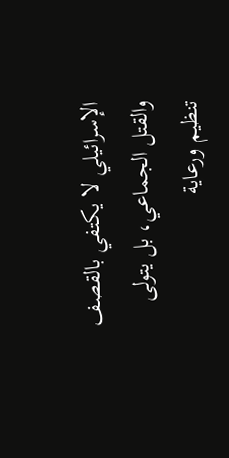الإسرائيلي لا يكتفي بالقصف والقتل الجماعي، بل يتولى تنظيم ورعاية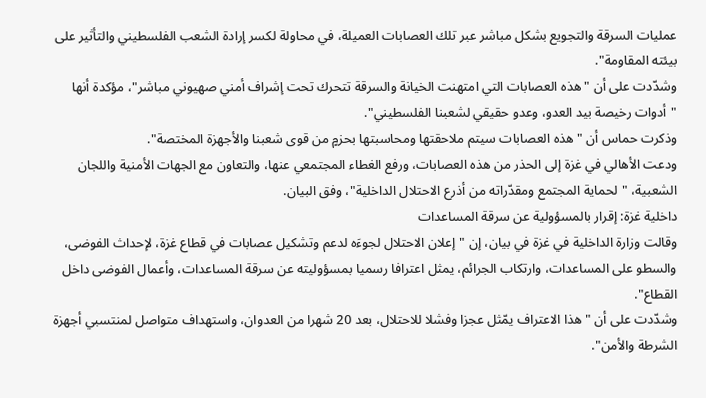عمليات السرقة والتجويع بشكل مباشر عبر تلك العصابات العميلة، في محاولة لكسر إرادة الشعب الفلسطيني والتأثير على بيئته المقاومة".
وشدّدت على أن "هذه العصابات التي امتهنت الخيانة والسرقة تتحرك تحت إشراف أمني صهيوني مباشر"، مؤكدة أنها "أدوات رخيصة بيد العدو، وعدو حقيقي لشعبنا الفلسطيني".
وذكرت حماس أن "هذه العصابات سيتم ملاحقتها ومحاسبتها بحزمٍ من قوى شعبنا والأجهزة المختصة".
ودعت الأهالي في غزة إلى الحذر من هذه العصابات، ورفع الغطاء المجتمعي عنها، والتعاون مع الجهات الأمنية واللجان الشعبية، "لحماية المجتمع ومقدّراته من أذرع الاحتلال الداخلية"، وفق البيان.
داخلية غزة: إقرار بالمسؤولية عن سرقة المساعدات
وقالت وزارة الداخلية في غزة في بيان، إن "إعلان الاحتلال لجوءَه لدعم وتشكيل عصابات في قطاع غزة، لإحداث الفوضى، والسطو على المساعدات، وارتكاب الجرائم، يمثل اعترافا رسميا بمسؤوليته عن سرقة المساعدات، وأعمال الفوضى داخل القطاع".
وشدّدت على أن "هذا الاعتراف يمّثل عجزا وفشلا للاحتلال، بعد 20 شهرا من العدوان، واستهداف متواصل لمنتسبي أجهزة الشرطة والأمن".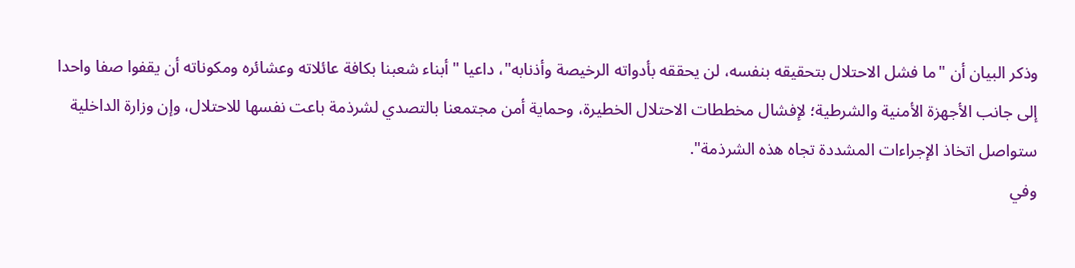وذكر البيان أن "ما فشل الاحتلال بتحقيقه بنفسه، لن يحققه بأدواته الرخيصة وأذنابه"، داعيا "أبناء شعبنا بكافة عائلاته وعشائره ومكوناته أن يقفوا صفا واحدا إلى جانب الأجهزة الأمنية والشرطية؛ لإفشال مخططات الاحتلال الخطيرة، وحماية أمن مجتمعنا بالتصدي لشرذمة باعت نفسها للاحتلال، وإن وزارة الداخلية ستواصل اتخاذ الإجراءات المشددة تجاه هذه الشرذمة".
وفي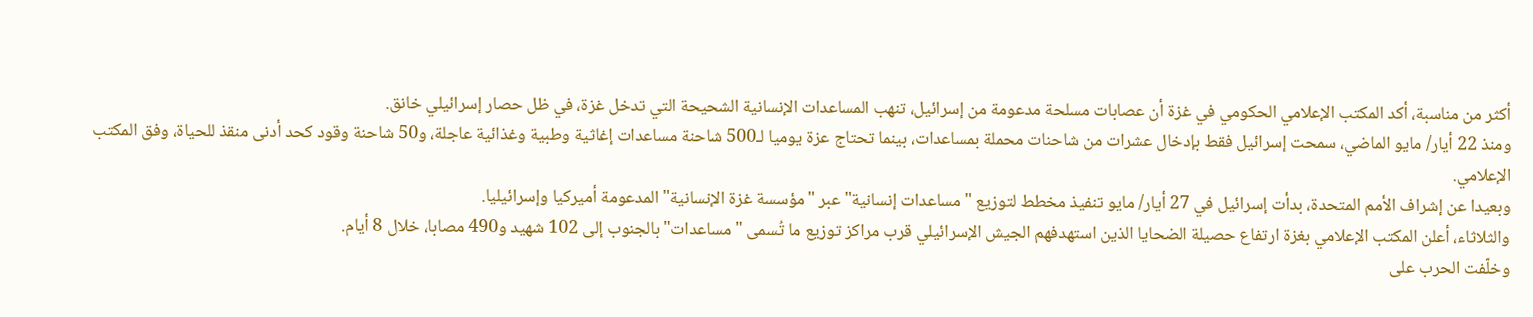أكثر من مناسبة، أكد المكتب الإعلامي الحكومي في غزة أن عصابات مسلحة مدعومة من إسرائيل، تنهب المساعدات الإنسانية الشحيحة التي تدخل غزة، في ظل حصار إسرائيلي خانق.
ومنذ 22 أيار/ مايو الماضي، سمحت إسرائيل فقط بإدخال عشرات من شاحنات محملة بمساعدات، بينما تحتاج عزة يوميا لـ500 شاحنة مساعدات إغاثية وطبية وغذائية عاجلة، و50 شاحنة وقود كحد أدنى منقذ للحياة، وفق المكتب الإعلامي.
وبعيدا عن إشراف الأمم المتحدة، بدأت إسرائيل في 27 أيار/ مايو تنفيذ مخطط لتوزيع "مساعدات إنسانية" عبر "مؤسسة غزة الإنسانية" المدعومة أميركيا وإسرائيليا.
والثلاثاء، أعلن المكتب الإعلامي بغزة ارتفاع حصيلة الضحايا الذين استهدفهم الجيش الإسرائيلي قرب مراكز توزيع ما تُسمى "مساعدات" بالجنوب إلى 102 شهيد و490 مصابا، خلال 8 أيام.
وخلّفت الحرب على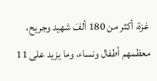غزة، أكثر من 180 ألفَ شهيد وجريح، معظمهم أطفال ونساء، وما يزيد على 11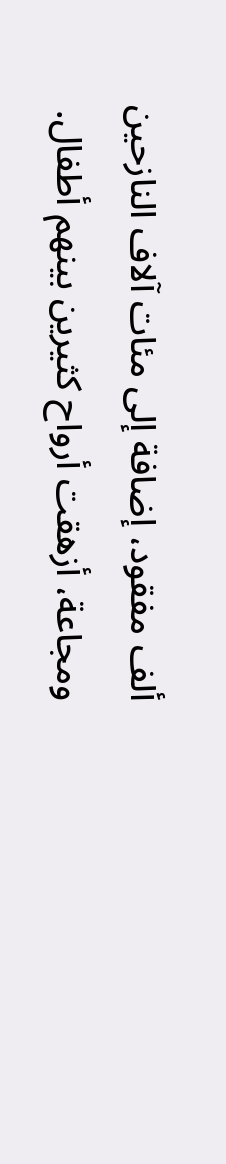ألف مفقود، إضافة إلى مئات آلاف النازحين ومجاعة، أزهقت أرواح كثيرين بينهم أطفال.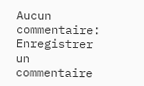Aucun commentaire:
Enregistrer un commentaire